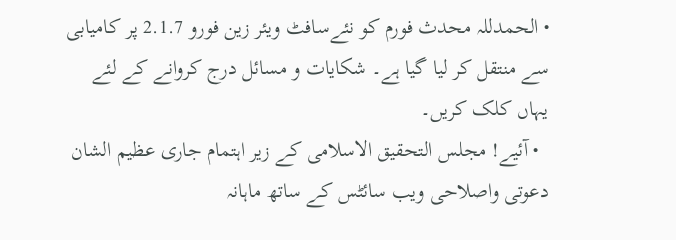• الحمدللہ محدث فورم کو نئےسافٹ ویئر زین فورو 2.1.7 پر کامیابی سے منتقل کر لیا گیا ہے۔ شکایات و مسائل درج کروانے کے لئے یہاں کلک کریں۔
  • آئیے! مجلس التحقیق الاسلامی کے زیر اہتمام جاری عظیم الشان دعوتی واصلاحی ویب سائٹس کے ساتھ ماہانہ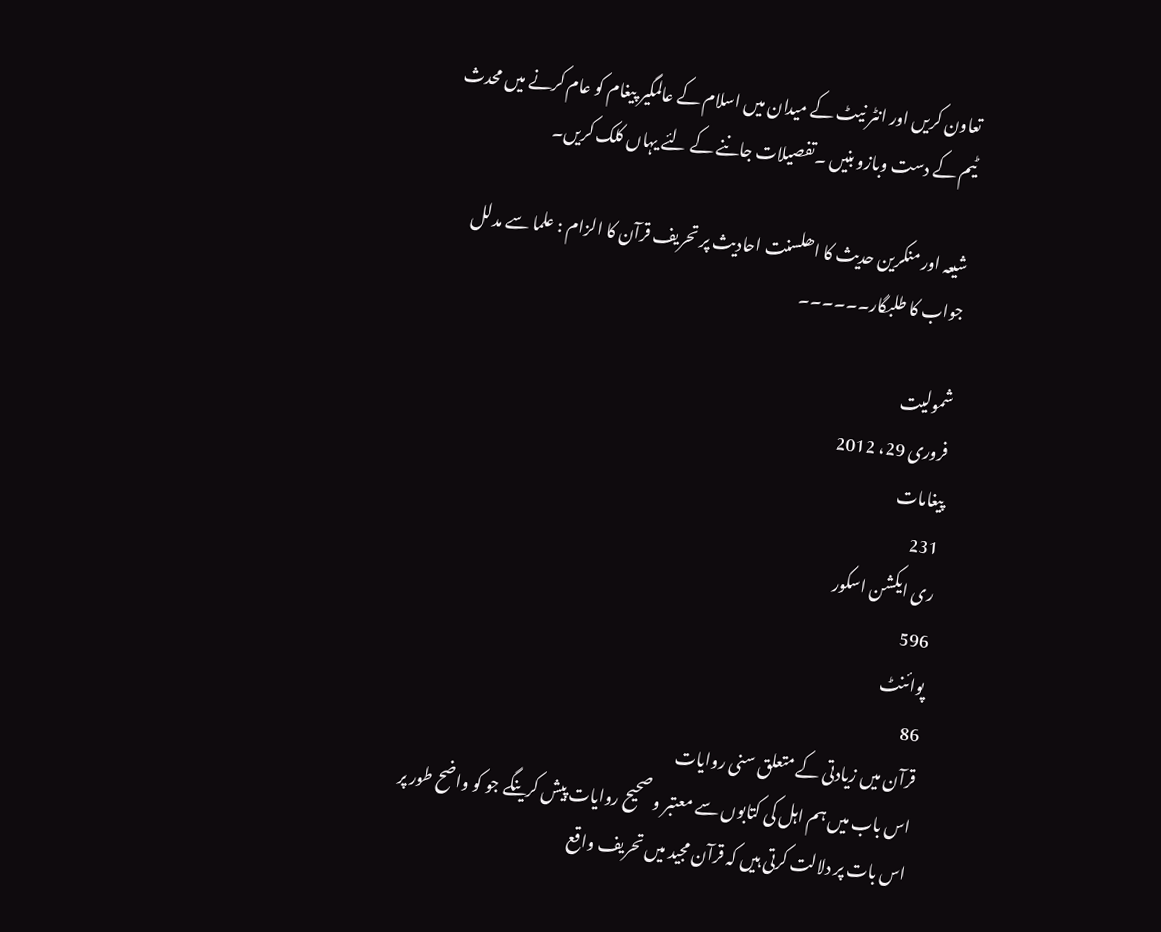تعاون کریں اور انٹر نیٹ کے میدان میں اسلام کے عالمگیر پیغام کو عام کرنے میں محدث ٹیم کے دست وبازو بنیں ۔تفصیلات جاننے کے لئے یہاں کلک کریں۔

شیعہ اور منکرین حدیث کا اھلسنت احادیث پر تحریف قرآن کا الزام : علما سے مدلل جواب کا طلبگار۔۔۔۔۔۔

شمولیت
فروری 29، 2012
پیغامات
231
ری ایکشن اسکور
596
پوائنٹ
86
قرآن میں زیادتی کے متعلق سنی روایات
اس باب میں ہم اہل کی کتابوں سے معتبر و صحیح روایات پیش کرینگے جو کو واضح طور پر اس بات پر دلالت کرتی ہیں کہ قرآن مجید میں تحریف واقع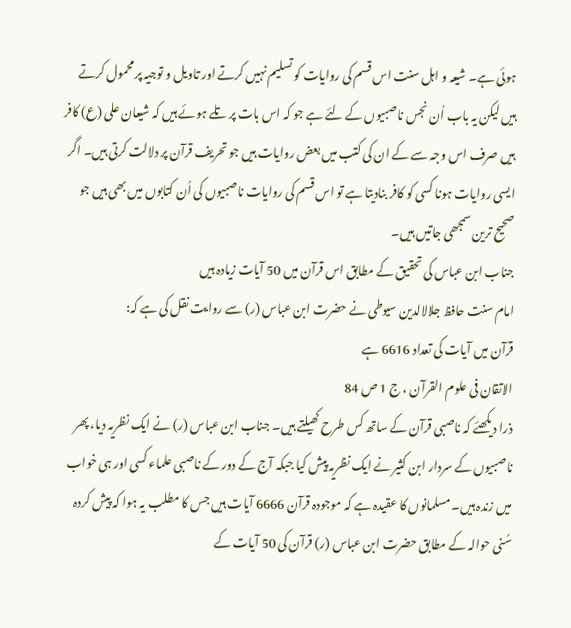ہوئی ہے۔ شیعہ و اہل سنت اس قسم کی روایات کو تسلیم نہیں کرتے اور تاویل و توجیہ پر محمول کرتے ہیں لیکن یہ باب اُن نجس ناصبیوں کے لئے ہے جو کہ اس بات پر تلے ہوئے ہیں کہ شیعان علی (ع) کافر ہیں صرف اس وجہ سے کے ان کی کتب میں بعض روایات ہیں جو تحریف قرآن پر دلالت کرتی ہیں۔ اگر ایسی روایات ہونا کسی کو کافر بنادیتا ہے تو اس قسم کی روایات ناصبیوں کی اُن کتابوں میں بھی ہیں جو صحیح ترین سمجھی جاتیں ہیں۔
جناب ابن عباس کی تحقیق کے مطابق اس قرآن میں 50 آیات زیادہ ہیں
امام سنت حافظ جلالالدین سیوطی نے حضرت ابن عباس (ر) سے روایت نقل کی ہے کہ:
قرآن میں آیات کی تعداد 6616 ہے
الاتقان فی علوم القرآن ، ج 1 ص 84
ذرا دیکھئے کہ ناصبی قرآن کے ساتھ کس طرح کھیلتے ہیں۔ جناب ابن عباس (ر) نے ایک نظریہ دیا، پھر ناصبیوں کے سردار ابن کثیر نے ایک نظریہ پیش کیا جبکہ آج کے دور کے ناصبی علماء کسی اور ہی خواب میں زندہ ہیں۔ مسلمانوں کا عقیدہ ہے کہ موجودہ قرآن 6666 آیات ہیں جس کا مطلب یہ ہوا کہ پیش کردہ سُنی حوالہ کے مطابق حضرت ابن عباس (ر) قرآن کی 50 آیات کے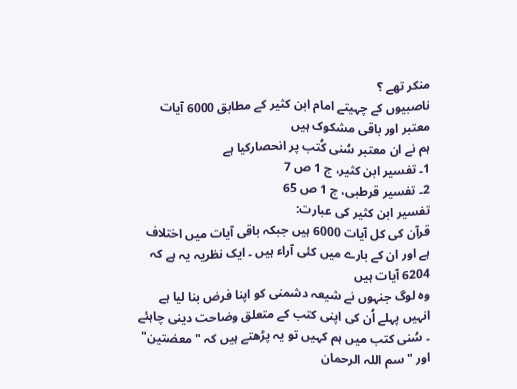منکر تھے ؟
ناصبیوں کے چہیتے امام ابن کثیر کے مطابق 6000 آیات معتبر اور باقی مشکوک ہیں
ہم نے ان معتبر سُنی کُتب پر انحصارکیا ہے
1۔ تفسیر ابن کثیر، ج 1 ص 7
2۔ تفسیر قرطبی، ج 1 ص 65
تفسیر ابن کثیر کی عبارت:
قرآن کی کل آیات 6000 ہیں جبکہ باقی آیات میں اختلاف ہے اور ان کے بارے میں کئی آراء ہیں ۔ ایک نظریہ یہ ہے کہ 6204 آیات ہیں
وہ لوگ جنہوں نے شیعہ دشمنی کو اپنا فرض بنا لیا ہے انہیں پہلے اُن کی اپنی کتب کے متعلق وضاحت دینی چاہئے ۔ سُنی کتب میں ہم کہیں تو یہ پڑھتے ہیں کہ "معضتین" اور "سم اللہ الرحمان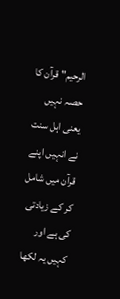الرحیم" قرآن کا حصہ نہیں یعنی اہل سنت نے انہیں اپنے قرآن میں شامل کر کے زیادتی کی ہے اور کہیں یہ لکھا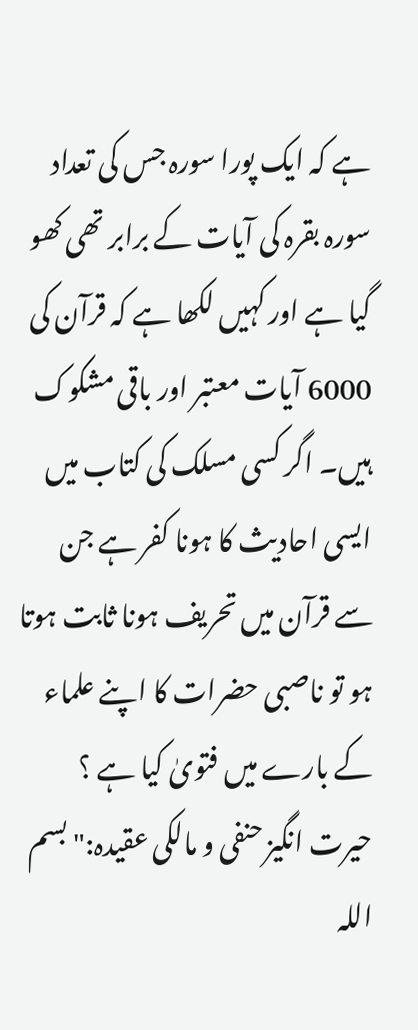ہے کہ ایک پورا سورہ جس کی تعداد سورہ بقرہ کی آیات کے برابر تھی کھو گیا ہے اور کہیں لکھا ہے کہ قرآن کی 6000 آیات معتبر اور باقی مشکوک ہیں۔ اگر کسی مسلک کی کتاب میں ایسی احادیث کا ہونا کفر ہے جن سے قرآن میں تحریف ہونا ثابت ہوتا ہو تو ناصبی حضرات کا اپنے علماء کے بارے میں فتویٰ کیا ہے ؟
حیرت انگیز حنفی و مالکی عقیدہ:"بسم اللہ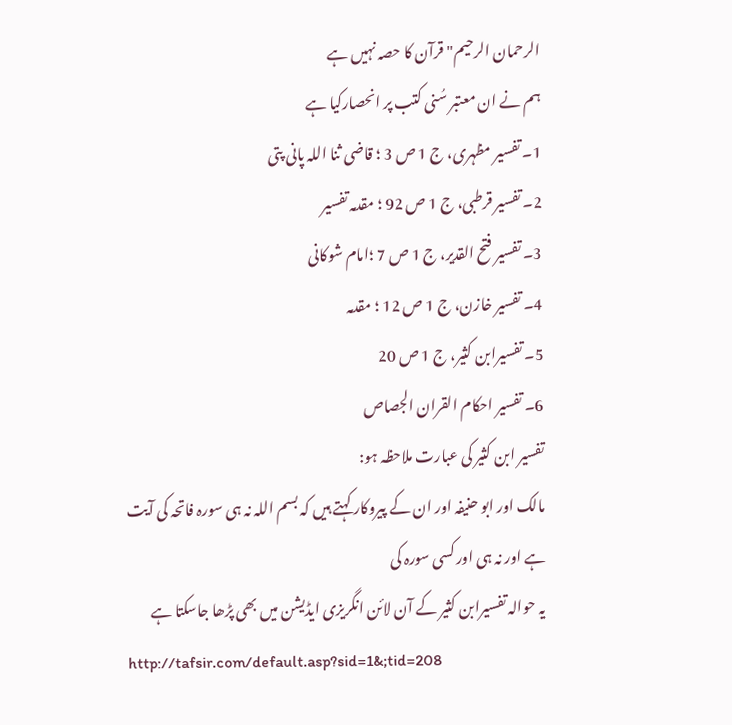الرحمان الرحیم" قرآن کا حصہ نہیں ہے
ہم نے ان معتبر سُنی کتب پر انحصارکیا ہے
1۔ تفسیر مظہری، ج 1 ص 3 ؛ قاضی ثنا اللہ پانی پتی
2۔ تفسیر قرطبی، ج 1 ص 92 ؛ مقدمہ تفسیر
3۔ تفسیر فتح القدیر، ج 1 ص 7 ؛امام شوکانی
4۔ تفسیر خازن، ج 1 ص 12 ؛ مقدمہ
5۔ تفسیرابن کثیر، ج 1 ص 20
6۔ تفسیر احکام القران الجصاص
تفسیر ابن کثیر کی عبارت ملاحظہ ہو:
مالک اور ابو حنیفہ اور ان کے پیروکار کہتے ہیں کہ بسم اللہ نہ ہی سورہ فاتحہ کی آیت ہے اور نہ ہی اور کسی سورہ کی
یہ حوالہ تفسیرابن کثیر کے آن لائن انگریزی ایڈیشن میں بھی پڑھا جاسکتا ہے
http://tafsir.com/default.asp?sid=1&;tid=208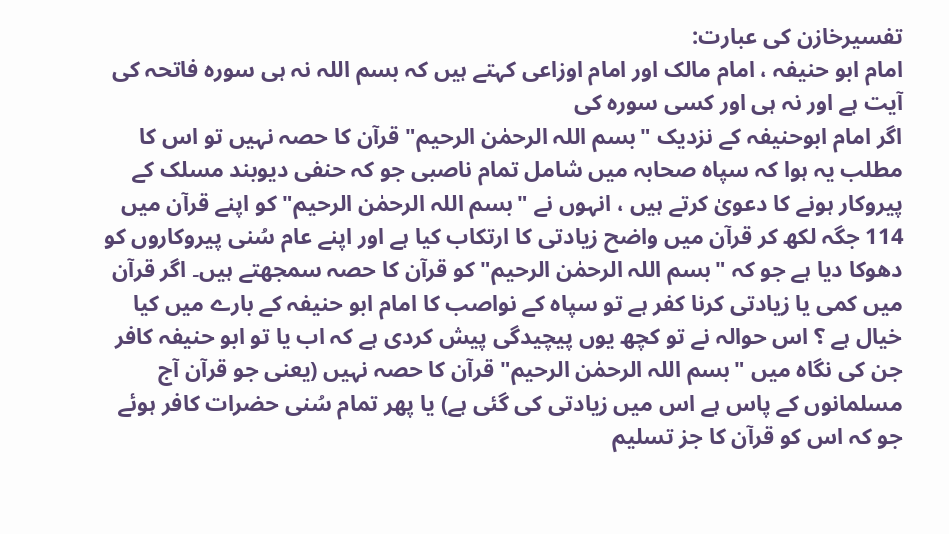تفسیرخازن کی عبارت:
امام ابو حنیفہ ، امام مالک اور امام اوزاعی کہتے ہیں کہ بسم اللہ نہ ہی سورہ فاتحہ کی آیت ہے اور نہ ہی اور کسی سورہ کی
اگر امام ابوحنیفہ کے نزدیک "بسم اللہ الرحمٰن الرحیم" قرآن کا حصہ نہیں تو اس کا مطلب یہ ہوا کہ سپاہ صحابہ میں شامل تمام ناصبی جو کہ حنفی دیوبند مسلک کے پیروکار ہونے کا دعویٰ کرتے ہیں ، انہوں نے "بسم اللہ الرحمٰن الرحیم" کو اپنے قرآن میں 114 جگہ لکھ کر قرآن میں واضح زیادتی کا ارتکاب کیا ہے اور اپنے عام سُنی پیروکاروں کو دھوکا دیا ہے جو کہ "بسم اللہ الرحمٰن الرحیم" کو قرآن کا حصہ سمجھتے ہیں۔ اگر قرآن میں کمی یا زیادتی کرنا کفر ہے تو سپاہ کے نواصب کا امام ابو حنیفہ کے بارے میں کیا خیال ہے ؟ اس حوالہ نے تو کچھ یوں پیچیدگی پیش کردی ہے کہ اب یا تو ابو حنیفہ کافر جن کی نگاہ میں "بسم اللہ الرحمٰن الرحیم" قرآن کا حصہ نہیں (یعنی جو قرآن آج مسلمانوں کے پاس ہے اس میں زیادتی کی گئی ہے) یا پھر تمام سُنی حضرات کافر ہوئے جو کہ اس کو قرآن کا جز تسلیم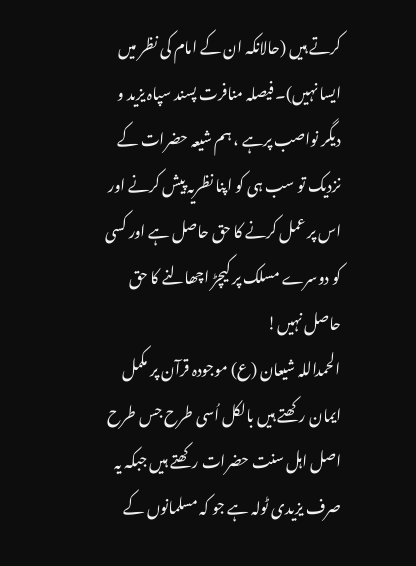کرتے ہیں (حالانکہ ان کے امام کی نظر میں ایسا نہیں)۔ فیصلہ منافرت پسند سپاہ یزید و دیگر نواصب پرہے ، ہم شیعہ حضرات کے نزدیک تو سب ہی کو اپنا نظریہ پیش کرنے اور اس پر عمل کرنے کا حق حاصل ہے اور کسی کو دوسرے مسلک پر کیچڑ اچھالنے کا حق حاصل نہیں!
الحمداللہ شیعان (ع) موجودہ قرآن پر مکمل ایمان رکھتے ہیں بالکل اُسی طرح جس طرح اصل اہل سنت حضرات رکھتے ہیں جبکہ یہ صرف یزیدی ٹولہ ہے جو کہ مسلمانوں کے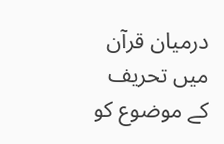درمیان قرآن میں تحریف کے موضوع کو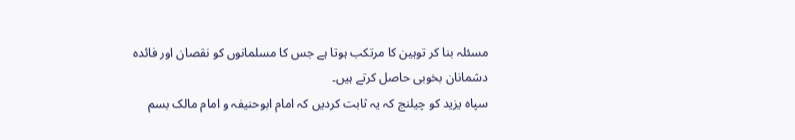مسئلہ بنا کر توہین کا مرتکب ہوتا ہے جس کا مسلمانوں کو نقصان اور فائدہ دشمانان بخوبی حاصل کرتے ہیں۔
سپاہ یزید کو چیلنج کہ یہ ثابت کردیں کہ امام ابوحنیفہ و امام مالک بسم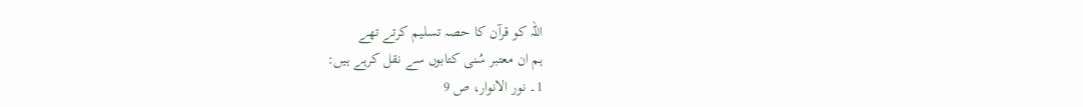اللہ کو قرآن کا حصہ تسلیم کرتے تھے
ہم ان معتبر سُنی کتابوں سے نقل کرہے ہیں:
1۔ نور الانوار، ص 9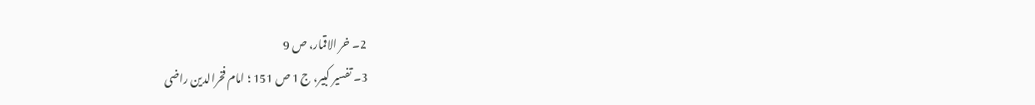2۔ خر الاقمار، ص 9
3۔ تفسیر کبیر، ج 1 ص 151 ؛ امام فخرالدین راضی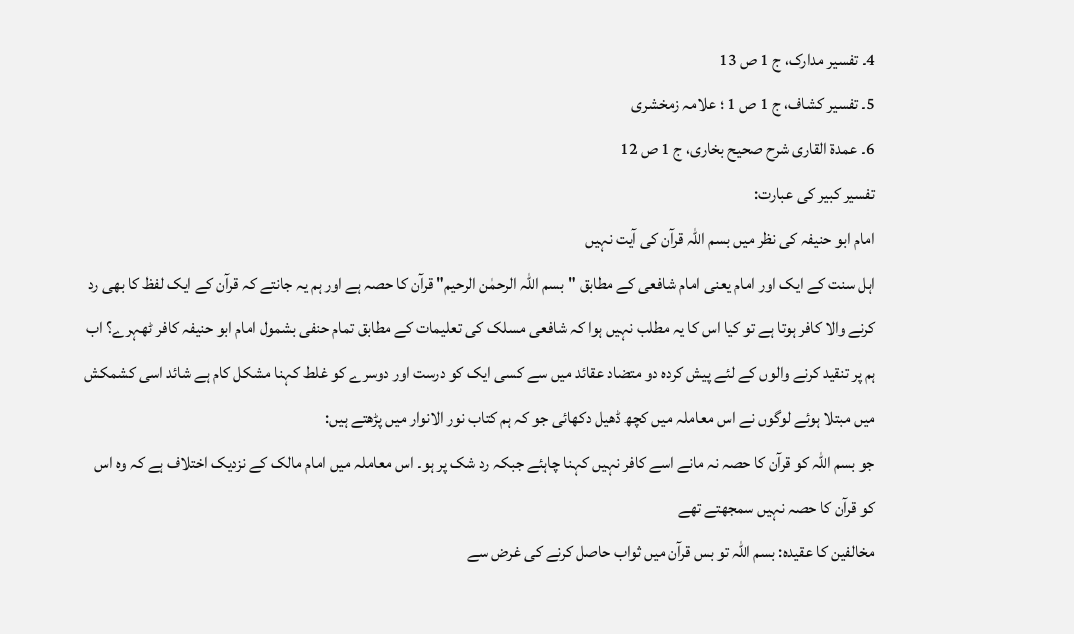4۔ تفسیر مدارک، ج 1 ص 13
5۔ تفسیر کشاف، ج 1 ص 1 ؛ علامہ زمخشری
6۔ عمدۃ القاری شرح صحیح بخاری، ج 1 ص 12
تفسیر کبیر کی عبارت:
امام ابو حنیفہ کی نظر میں بسم اللہ قرآن کی آیت نہیں
اہل سنت کے ایک اور امام یعنی امام شافعی کے مطابق "بسم اللہ الرحمٰن الرحیم" قرآن کا حصہ ہے اور ہم یہ جانتے کہ قرآن کے ایک لفظ کا بھی رد کرنے والا کافر ہوتا ہے تو کیا اس کا یہ مطلب نہیں ہوا کہ شافعی مسلک کی تعلیمات کے مطابق تمام حنفی بشمول امام ابو حنیفہ کافر ٹھہرے؟ اب ہم پر تنقید کرنے والوں کے لئے پیش کردہ دو متضاد عقائد میں سے کسی ایک کو درست اور دوسرے کو غلط کہنا مشکل کام ہے شائد اسی کشمکش میں مبتلا ہوئے لوگوں نے اس معاملہ میں کچھ ڈھیل دکھائی جو کہ ہم کتاب نور الانوار میں پڑھتے ہیں:
جو بسم اللہ کو قرآن کا حصہ نہ مانے اسے کافر نہیں کہنا چاہئے جبکہ رد شک پر ہو۔ اس معاملہ میں امام مالک کے نزدیک اختلاف ہے کہ وہ اس کو قرآن کا حصہ نہیں سمجھتے تھے
مخالفین کا عقیدہ: بسم اللہ تو بس قرآن میں ثواب حاصل کرنے کی غرض سے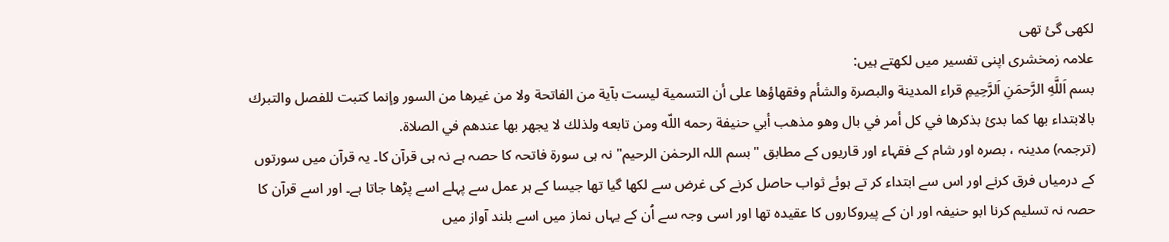لکھی گئ تھی
علامہ زمخشری اپنی تفسیر میں لکھتے ہیں:
بسم اَللَّهِ الرَّحمَنِ اَلرَّحِيمِ قراء المدينة والبصرة والشأم وفقهاؤها على أن التسمية ليست بآية من الفاتحة ولا من غيرها من السور وإنما كتبت للفصل والتبرك بالابتداء بها كما بدئ بذكرها في كل أمر في بال وهو مذهب أبي حنيفة رحمه اللّه ومن تابعه ولذلك لا يجهر بها عندهم في الصلاة.
(ترجمہ) مدینہ ، بصرہ اور شام کے فقہاء اور قاریوں کے مطابق "بسم اللہ الرحمٰن الرحیم" نہ ہی سورۃ فاتحہ کا حصہ ہے نہ ہی قرآن کا۔ یہ قرآن میں سورتوں کے درمیاں فرق کرنے اور اس سے ابتداء کر تے ہوئے ثواب حاصل کرنے کی غرض سے لکھا گیا تھا جیسا کے ہر عمل سے پہلے اسے پڑھا جاتا ہے۔ اور اسے قرآن کا حصہ نہ تسلیم کرنا ابو حنیفہ اور ان کے پیروکاروں کا عقیدہ تھا اور اسی وجہ سے اُن کے یہاں نماز میں اسے بلند آواز میں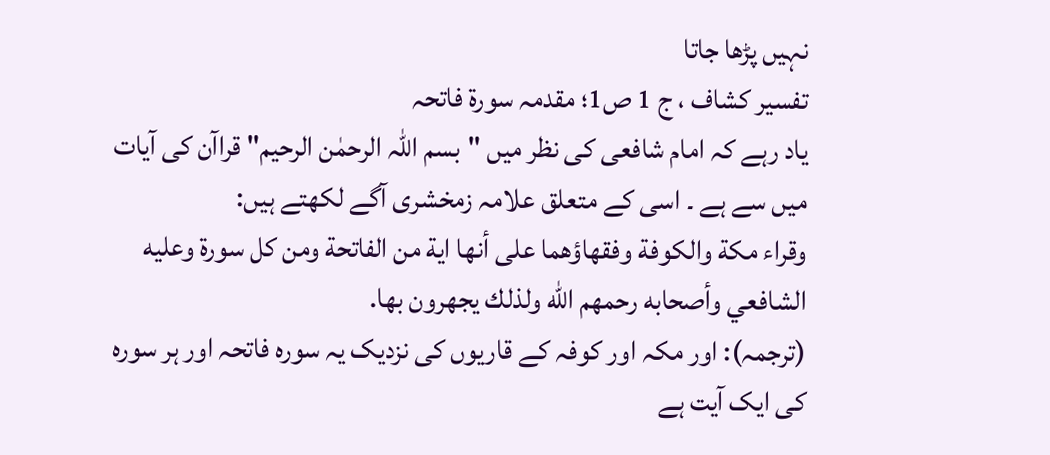نہیں پڑھا جاتا
تفسیر کشاف ، ج 1 ص1؛ مقدمہ سورۃ فاتحہ
یاد رہے کہ امام شافعی کی نظر میں "بسم اللہ الرحمٰن الرحیم" قراآن کی آیات میں سے ہے ۔ اسی کے متعلق علامہ زمخشری آگے لکھتے ہیں:
وقراء مكة والكوفة وفقهاؤهما على أنها اية من الفاتحة ومن كل سورة وعليه الشافعي وأصحابه رحمهم الله ولذلك يجهرون بها.
(ترجمہ): اور مکہ اور کوفہ کے قاریوں کی نزدیک یہ سورہ فاتحہ اور ہر سورہ کی ایک آیت ہے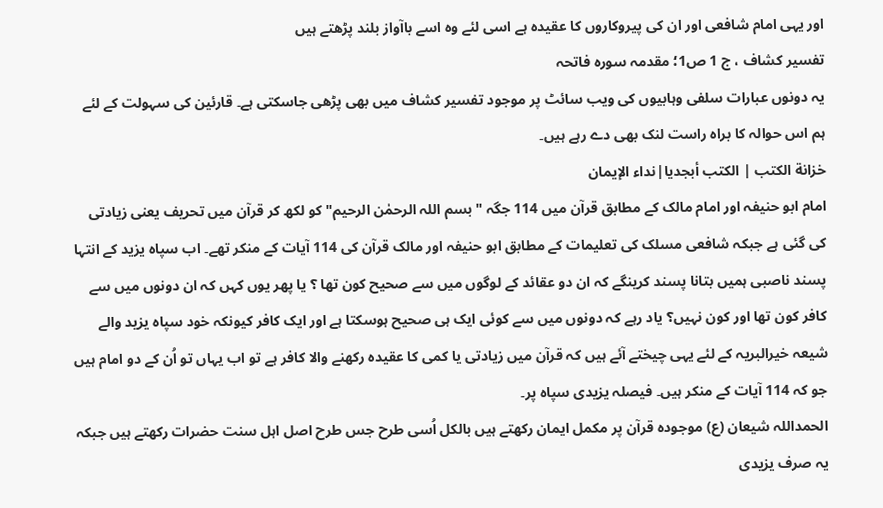اور یہی امام شافعی اور ان کی پیروکاروں کا عقیدہ ہے اسی لئے وہ اسے باآواز بلند پڑھتے ہیں
تفسیر کشاف ، ج 1 ص1؛ مقدمہ سورہ فاتحہ
یہ دونوں عبارات سلفی وہابیوں کی ویب سائٹ پر موجود تفسیر کشاف میں بھی پڑھی جاسکتی ہے۔ قارئین کی سہولت کے لئے ہم اس حوالہ کا براہ راست لنک بھی دے رہے ہیں۔
خزانة الكتب | الكتب أبجديا|نداء الإيمان
امام ابو حنیفہ اور امام مالک کے مطابق قرآن میں 114 جگہ "بسم اللہ الرحمٰن الرحیم" کو لکھ کر قرآن میں تحریف یعنی زیادتی کی گئی ہے جبکہ شافعی مسلک کی تعلیمات کے مطابق ابو حنیفہ اور مالک قرآن کی 114 آیات کے منکر تھے۔ اب سپاہ یزید کے انتہا پسند ناصبی ہمیں بتانا پسند کرینگے کہ ان دو عقائد کے لوگوں میں سے صحیح کون تھا ؟ یا پھر یوں کہں کہ ان دونوں میں سے کافر کون تھا اور کون نہیں؟ یاد رہے کہ دونوں میں سے کوئی ایک ہی صحیح ہوسکتا ہے اور ایک کافر کیونکہ خود سپاہ یزید والے شیعہ خیرالبریہ کے لئے یہی چیختے آئے ہیں کہ قرآن میں زیادتی یا کمی کا عقیدہ رکھنے والا کافر ہے تو اب یہاں تو اُن کے دو امام ہیں جو کہ 114 آیات کے منکر ہیں۔ فیصلہ یزیدی سپاہ پر۔
الحمداللہ شیعان (ع) موجودہ قرآن پر مکمل ایمان رکھتے ہیں بالکل اُسی طرح جس طرح اصل اہل سنت حضرات رکھتے ہیں جبکہ یہ صرف یزیدی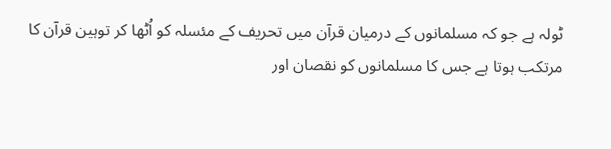ٹولہ ہے جو کہ مسلمانوں کے درمیان قرآن میں تحریف کے مئسلہ کو اُٹھا کر توہین قرآن کا مرتکب ہوتا ہے جس کا مسلمانوں کو نقصان اور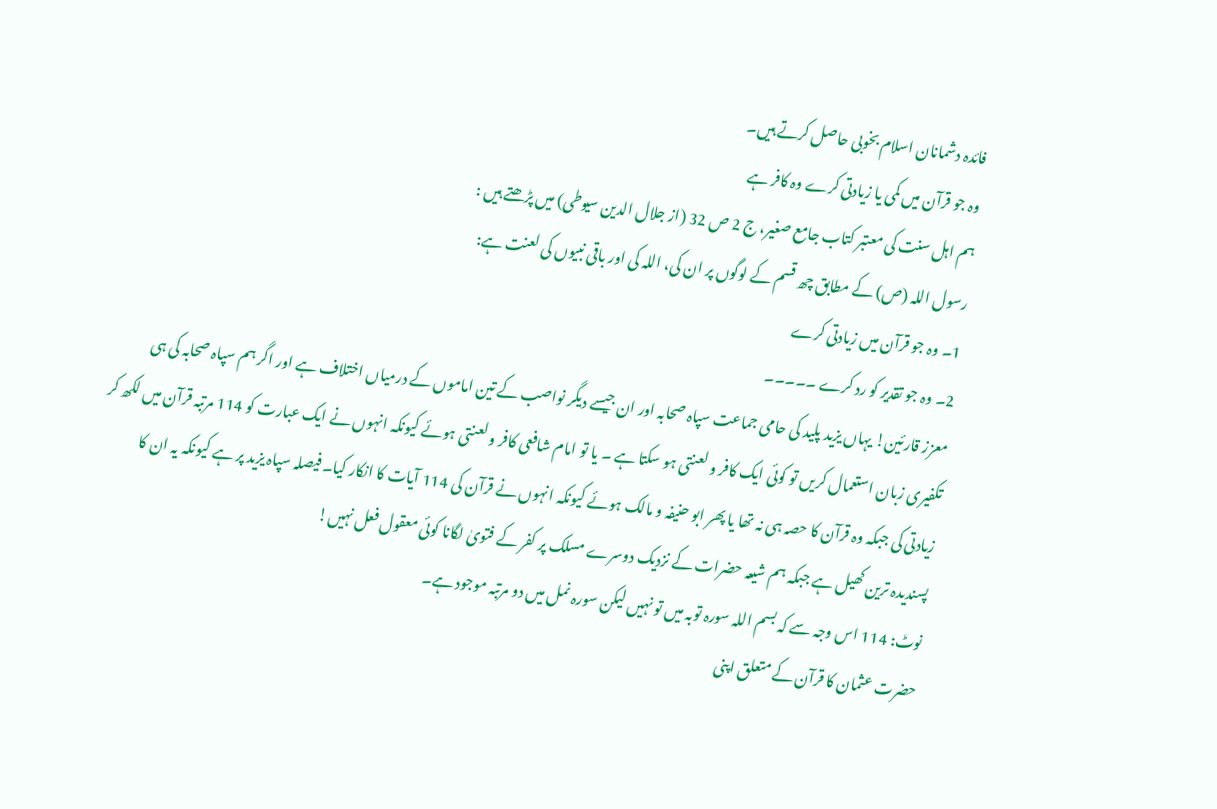فائدہ دشمانان اسلام بخوبی حاصل کرتے ہیں۔
وہ جو قرآن میں کمی یا زیادتی کرے وہ کافر ہے
ہم اہل سنت کی معتبر کتاب جامع صغیر، ج 2 ص 32 (از جلال الدین سیوطی) میں پڑھتے ہیں :
رسول اللہ (ص) کے مطابق چھ قسم کے لوگوں پر ان کی، اللہ کی اور باقی نبیوں کی لعنت ہے:
1۔ وہ جو قرآن میں زیادتی کرے
2۔ وہ جو تقدیر کو رد کرے ۔۔۔۔۔
معزز قارئین! یہاں یزید پلید کی حامی جماعت سپاہ صحابہ اور ان جیسے دیگر نواصب کے تین اماموں کے درمیاں اختلاف ہے اور اگر ہم سپاہ صحابہ کی ہی تکفیری زبان استعمال کریں تو کوئی ایک کافر و لعنتی ہو سکتا ہے ۔ یا تو امام شافعی کافر و لعنتی ہوئے کیونکہ انہوں نے ایک عبارت کو 114 مرتبہ قرآن میں لکھ کر زیادتی کی جبکہ وہ قرآن کا حصہ ہی نہ تھا یا پھر ابو حنیفہ و مالک ہوئے کیونکہ انہوں نے قرآن کی 114 آیات کا انکار کیا۔ فیصلہ سپاہ یزید پر ہے کیونکہ یہ ان کا پسندیدہ ترین کھیل ہے جبکہ ہم شیعہ حضرات کے نزدیک دوسرے مسلک پر کفر کے فتویٰ لگانا کوئی معقول فعل نہیں!
نوٹ: 114 اس وجہ سے کہ بسم اللہ سورہ توبہ میں تو نہیں لیکن سورہ نمل میں دو مرتبہ موجود ہے۔
حضرت عثمان کا قرآن کے متعلق اپنی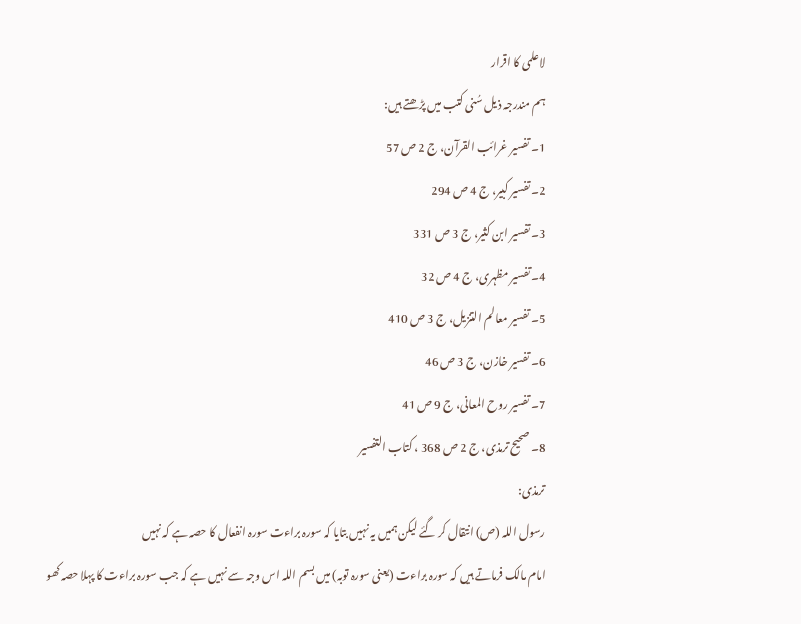لاعلمی کا اقرار
ہم مندرجہ ذیل سُنی کتب میں پڑھتے ہیں:
1۔ تفسیر غرائب القرآن، ج 2 ص 57
2۔ تفسیر کبیر، ج 4 ص 294
3۔ تفسیر ابن کثیر، ج 3 ص 331
4۔ تفسیر مظہری، ج 4 ص 32
5۔ تفسیر معالم التنزیل، ج 3 ص 410
6۔ تفسیر خازن، ج 3 ص 46
7۔ تفسیر روح المعانی، ج 9 ص 41
8۔ صحیح ترمذی، ج 2 ص 368 ، کتاب التفسیر
ترمذی:
رسول اللہ (ص) انتقال کر گئے لیکن ہمیں یہ نہیں بتایا کہ سورہ براءت سورہ انفعال کا حصہ ہے کہ نہیں
امام مالک فرماتے ہیں کہ سورہ براءت (یعنی سورہ توبہ) میں بسم اللہ اس وجہ سے نہیں ہے کہ جب سورہ براءت کا پہلا حصہ کھو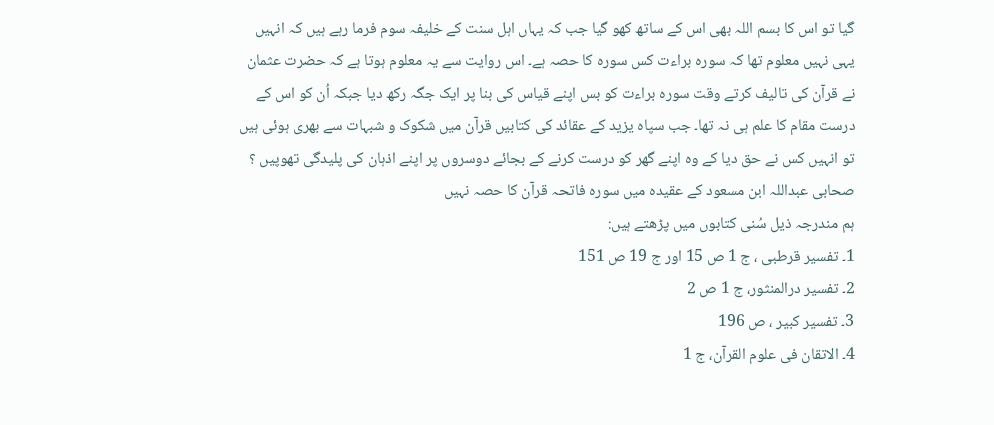گیا تو اس کا بسم اللہ بھی اس کے ساتھ کھو گیا جب کہ یہاں اہل سنت کے خلیفہ سوم فرما رہے ہیں کہ انہیں یہی نہیں معلوم تھا کہ سورہ براءت کس سورہ کا حصہ ہے۔ اس روایت سے یہ معلوم ہوتا ہے کہ حضرت عثمان نے قرآن کی تالیف کرتے وقت سورہ براءت کو بس اپنے قیاس کی بنا پر ایک جگہ رکھ دیا جبکہ اُن کو اس کے درست مقام کا علم ہی نہ تھا۔ جب سپاہ یزید کے عقائد کی کتابیں قرآن میں شکوک و شبہات سے بھری ہوئی ہیں تو انہیں کس نے حق دیا کے وہ اپنے گھر کو درست کرنے کے بجائے دوسروں پر اپنے اذہان کی پلیدگی تھوپیں ؟
صحابی عبداللہ ابن مسعود کے عقیدہ میں سورہ فاتحہ قرآن کا حصہ نہیں
ہم مندرجہ ذیل سُنی کتابوں میں پڑھتے ہیں:
1۔ تفسیر قرطبی ، ج 1 ص 15 اور ج 19 ص 151
2۔ تفسیر درالمنثور، ج 1 ص 2
3۔ تفسیر کبیر ، ص 196
4۔ الاتقان فی علوم القرآن، ج 1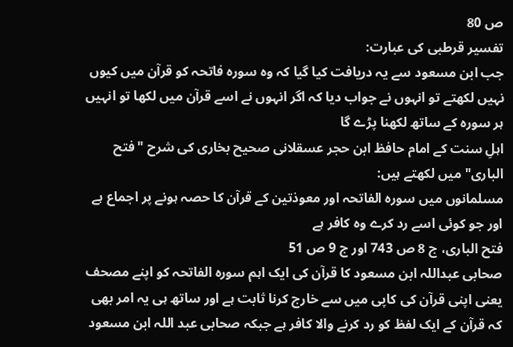ص 80
تفسیر قرطبی کی عبارت:
جب ابن مسعود سے یہ دریافت کیا گیا کہ وہ سورہ فاتحہ کو قرآن میں کیوں نہیں لکھتے تو انہوں نے جواب دیا کہ اگر انہوں نے اسے قرآن میں لکھا تو انہیں ہر سورہ کے ساتھ لکھنا پڑے گا
اہلِ سنت کے امام حافظ ابن حجر عسقلانی صحیح بخاری کی شرح "فتح الباری" میں لکھتے ہیں:
مسلمانوں میں سورہ الفاتحہ اور معوذتین کے قرآن کا حصہ ہونے پر اجماع ہے اور جو کوئی اسے رد کرے وہ کافر ہے
فتح الباری، ج 8 ص 743 اور ج 9 ص 51
صحابی عبداللہ ابن مسعود کا قرآن کی ایک اہم سورہ الفاتحہ کو اپنے مصحف یعنی اپنی قرآن کی کاپی میں سے خارج کرنا ثابت ہے اور ساتھ ہی یہ امر بھی کہ قرآن کے ایک لفظ کو رد کرنے والا کافر ہے جبکہ صحابی عبد اللہ ابن مسعود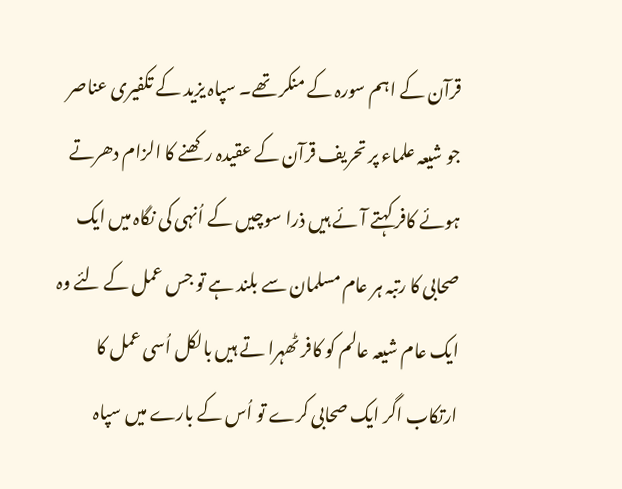قرآن کے اہم سورہ کے منکر تھے۔ سپاہ یزید کے تکفیری عناصر جو شیعہ علماء پر تحریف قرآن کے عقیدہ رکھنے کا الزام دھرتے ہوئے کافر کہتے آئے ہیں ذرا سوچیں کے اُنہی کی نگاہ میں ایک صحابی کا رتبہ ہر عام مسلمان سے بلند ہے تو جس عمل کے لئے وہ ایک عام شیعہ عالم کو کافر ٹھہرا تے ہیں بالکل اُسی عمل کا ارتکاب اگر ایک صحابی کرے تو اُس کے بارے میں سپاہ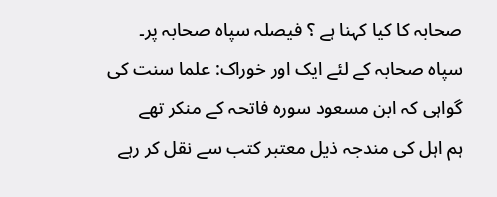صحابہ کا کیا کہنا ہے ؟ فیصلہ سپاہ صحابہ پر۔
سپاہ صحابہ کے لئے ایک اور خوراک: علما سنت کی گواہی کہ ابن مسعود سورہ فاتحہ کے منکر تھے
ہم اہل کی مندجہ ذیل معتبر کتب سے نقل کر رہے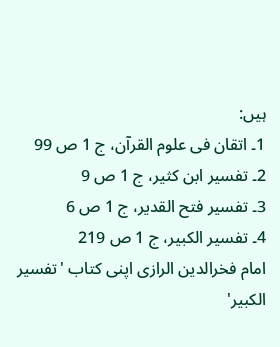ہیں:
1۔ اتقان فی علوم القرآن، ج 1 ص 99
2۔ تفسیر ابن کثیر، ج 1 ص 9
3۔ تفسیر فتح القدیر، ج 1 ص 6
4۔ تفسیر الکبیر، ج 1 ص 219
امام فخرالدین الرازی اپنی کتاب 'تفسیر الکبیر'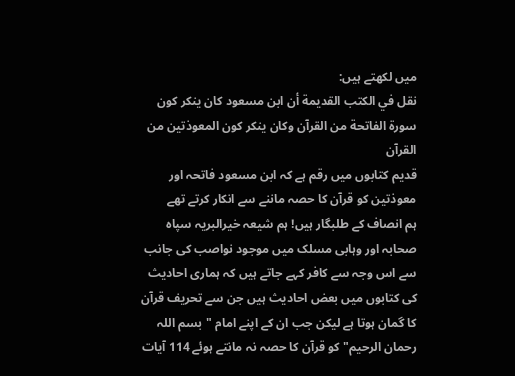میں لکھتے ہیں:
نقل في الكتب القديمة أن ابن مسعود كان ينكر كون سورة الفاتحة من القرآن وكان ينكر كون المعوذتين من القرآن
قدیم کتابوں میں رقم ہے کہ ابن مسعود فاتحہ اور معوذتین کو قرآن کا حصہ ماننے سے انکار کرتے تھے
ہم انصاف کے طلبگار ہیں! ہم شیعہ خیرالبریہ سپاہ صحابہ اور وہابی مسلک میں موجود نواصب کی جانب سے اس وجہ سے کافر کہے جاتے ہیں کہ ہماری احادیث کی کتابوں میں بعض احادیث ہیں جن سے تحریف قرآن کا گمان ہوتا ہے لیکن جب ان کے اپنے امام "بسم اللہ رحمان الرحیم" کو قرآن کا حصہ نہ مانتے ہوئے 114 آیات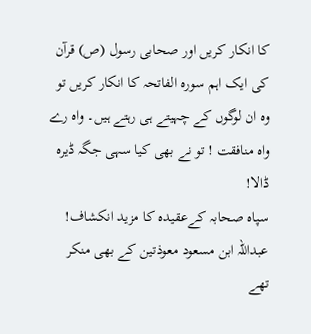کا انکار کریں اور صحابی رسول (ص) قرآن کی ایک اہم سورہ الفاتحہ کا انکار کریں تو وہ ان لوگوں کے چہیتے ہی رہتے ہیں۔ واہ رے واہ منافقت ! تو نے بھی کیا سہی جگہ ڈیرہ ڈالا!
سپاہ صحابہ کےعقیدہ کا مزید انکشاف! عبداللہ ابن مسعود معوذتین کے بھی منکر تھے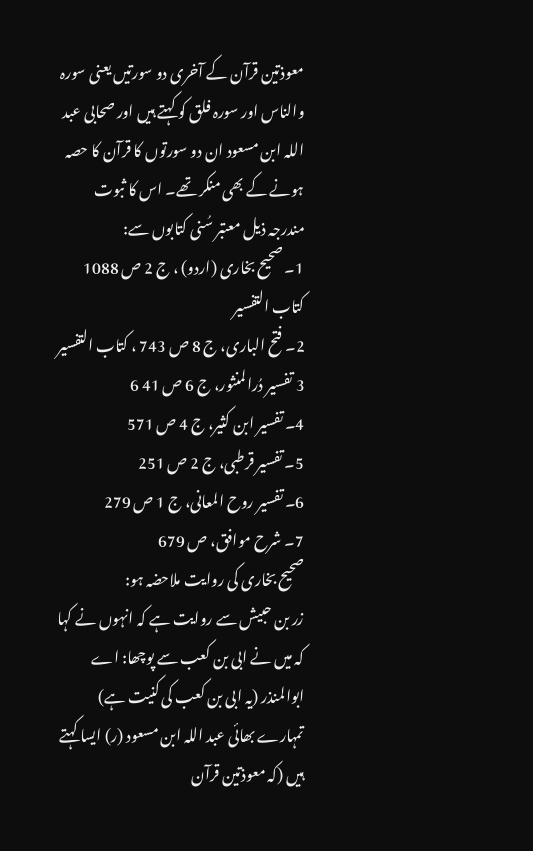معوذتین قرآن کے آخری دو سورتیں یعنی سورہ والناس اور سورہ فلق کو کہتے ہیں اور صحابی عبد اللہ ابن مسعود ان دو سورتوں کا قرآن کا حصہ ہونے کے بھی منکر تھے۔ اس کا ثبوت مندرجہ ذیل معتبر سُنی کتابوں سے:
1۔ صحیح بخاری (اردو) ، ج 2 ص 1088 کتاب التفسیر
2۔ فتح الباری، ج 8 ص 743 ، کتاب التفسیر
3 تفسیر دُرالمنثور، ج 6 ص 41 6
4۔ تفسیر ابن کثیر، ج 4 ص 571
5۔ تفسیر قرطبی، ج 2 ص 251
6۔ تفسیر روح المعانی، ج 1 ص 279
7۔ شرح موافق، ص 679
صحیح بخاری کی روایت ملاحضہ ہو:
زر بن حبیش سے روایت ہے کہ انہوں نے کہا کہ میں نے ابی بن کعب سے پوچھا: اے ابوالمنذر (یہ ابی بن کعب کی کنیت ہے) تمہارے بھائی عبد اللہ ابن مسعود (ر) ایسا کہتے ہیں (کہ معوذتین قرآن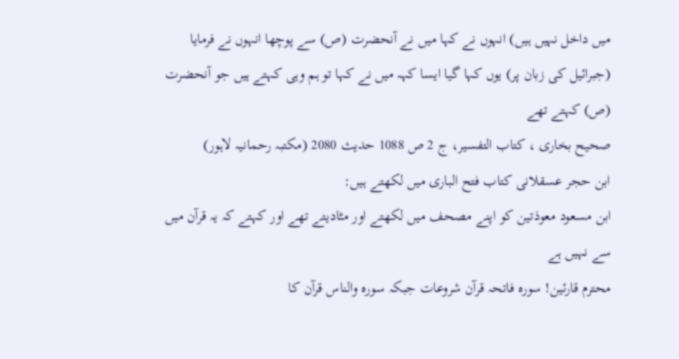میں داخل نہیں ہیں) انہوں نے کہا میں نے آنحضرت (ص) سے پوچھا انہوں نے فرمایا (جبرائیل کی زبان پر) یوں کہا گیا ایسا کہہ میں نے کہا تو ہم وہی کہتے ہیں جو آنحضرت (ص) کہتے تھے
صحیح بخاری ، کتاب التفسیر، ج 2 ص 1088 حدیث 2080 (مکتبہ رحمانیہ لاہور)
ابن حجر عسقلانی کتاب فتح الباری میں لکھتے ہیں:
ابن مسعود معوذتین کو اپنے مصحف میں لکھتے اور مٹادیتے تھے اور کہتے کہ یہ قرآن میں سے نہیں ہے
محترم قارئین! سورہ فاتحہ قرآن شروعات جبکہ سورہ والناس قرآن کا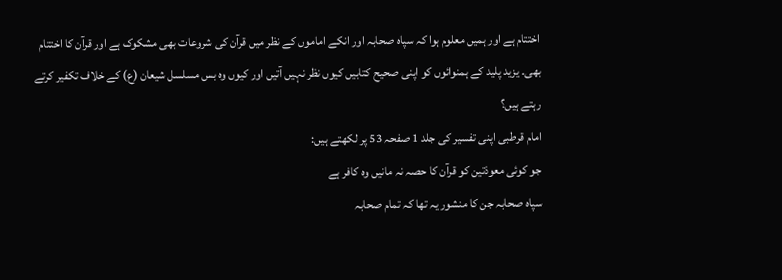اختتام ہے اور ہمیں معلوم ہوا کہ سپاہ صحابہ اور انکے اماموں کے نظر میں قرآن کی شروعات بھی مشکوک ہے اور قرآن کا اختتام بھی۔ یزید پلید کے ہمنوائوں کو اپنی صحیح کتابیں کیوں نظر نہیں آتیں اور کیوں وہ بس مسلسل شیعان (ع) کے خلاف تکفیر کرتے رہتے ہیں؟
امام قرطبی اپنی تفسیر کی جلد 1 صفحہ 53 پر لکھتے ہیں:
جو کوئی معوذتین کو قرآن کا حصہ نہ مانیں وہ کافر ہے
سپاہ صحابہ جن کا منشور یہ تھا کہ تمام صحابہ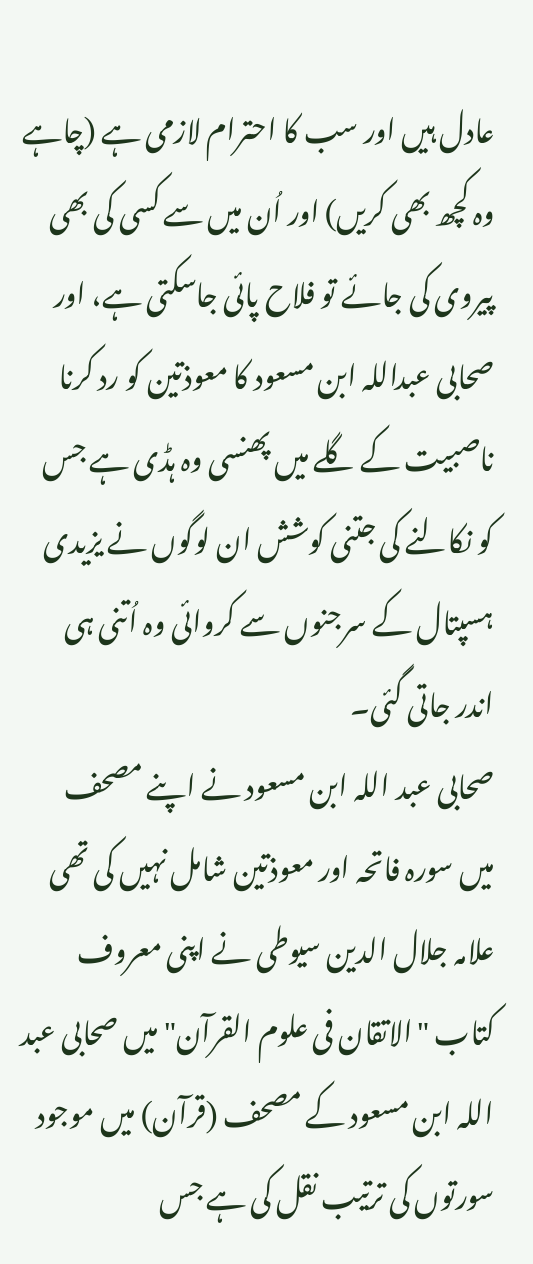عادل ہیں اور سب کا احترام لازمی ہے (چاہے وہ کچھ بھی کریں) اور اُن میں سے کسی کی بھی پیروی کی جائے تو فلاح پائی جاسکتی ہے، اور صحابی عبداللہ ابن مسعود کا معوذتین کو رد کرنا ناصبیت کے گلے میں پھنسی وہ ہڈی ہے جس کو نکالنے کی جتنی کوشش ان لوگوں نے یزیدی ہسپتال کے سرجنوں سے کروائی وہ اُتنی ہی اندر جاتی گئی۔
صحابی عبد اللہ ابن مسعود نے اپنے مصحف میں سورہ فاتحہ اور معوذتین شامل نہیں کی تھی
علامہ جلال الدین سیوطی نے اپنی معروف کتاب "الاتقان فی علوم القرآن" میں صحابی عبد اللہ ابن مسعود کے مصحف (قرآن) میں موجود سورتوں کی ترتیب نقل کی ہے جس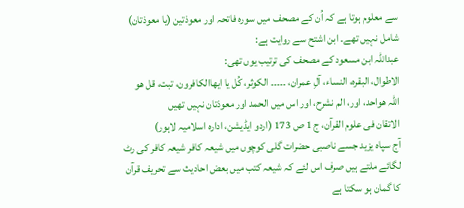سے معلوم ہوتا ہے کہ اُن کے مصحف میں سورہ فاتحہ اور معوذتین (یا معوذتان) شامل نہیں تھے۔ ابن اشتح سے روایت ہے:
عبداللہ ابن مسعود کے مصحف کی ترتیب یوں تھی:
الاطوال، البقرہ، النساء، آلِ عمران، ۔۔۔۔۔ الکوثر، کُل یا ایھاالکافرون، تبت، قل ھو اللہ ھواحد، اور، الم نشرح، اور اس میں الحمد اور معوذتان نہیں تھیں
الاتقان فی علوم القرآن، ج 1 ص 173 (اردو ایڈیشن، ادارہ اسلامیہ لاہور)
آج سپاہ یزید جسے ناصبی حضرات گلی کوچوں میں شیعہ کافر شیعہ کافر کی رٹ لگائے ملتے ہیں صرف اس لئے کہ شیعہ کتب میں بعض احادیث سے تحریف قرآن کا گمان ہو سکتا ہے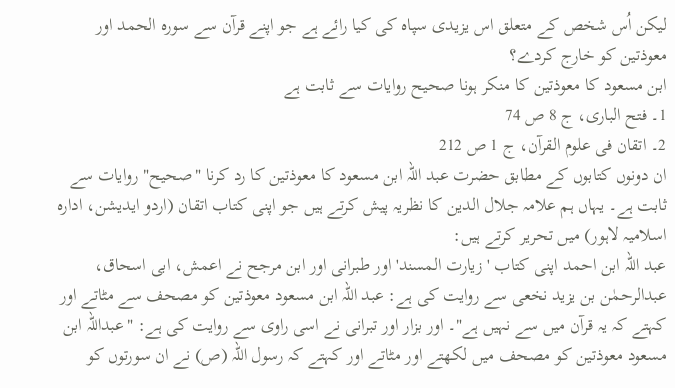لیکن اُس شخص کے متعلق اس یزیدی سپاہ کی کیا رائے ہے جو اپنے قرآن سے سورہ الحمد اور معوذتین کو خارج کردے؟
ابن مسعود کا معوذتین کا منکر ہونا صحیح روایات سے ثابت ہے
1۔ فتح الباری، ج 8 ص 74
2۔ اتقان فی علوم القرآن، ج 1 ص 212
ان دونوں کتابوں کے مطابق حضرت عبد اللہ ابن مسعود کا معوذتین کا رد کرنا "صحیح" روایات سے ثابت ہے۔ یہاں ہم علامہ جلال الدین کا نظریہ پیش کرتے ہیں جو اپنی کتاب اتقان (اردو ایدیشن، ادارہ اسلامیہ لاہور) میں تحریر کرتے ہیں:
عبد اللہ ابن احمد اپنی کتاب 'زیارت المسند' اور طبرانی اور ابن مرجح نے اعمش، ابی اسحاق، عبدالرحمٰن بن یزید نخعی سے روایت کی ہے: عبد اللہ ابن مسعود معوذتین کو مصحف سے مٹاتے اور کہتے کہ یہ قرآن میں سے نہیں ہے"۔ اور بزار اور تبرانی نے اسی راوی سے روایت کی ہے: "عبداللہ ابن مسعود معوذتین کو مصحف میں لکھتے اور مٹاتے اور کہتے کہ رسول اللہ (ص) نے ان سورتوں کو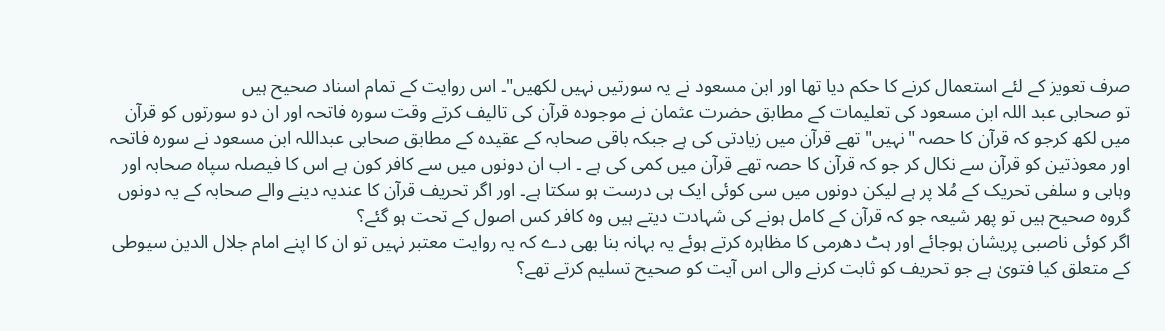صرف تعویز کے لئے استعمال کرنے کا حکم دیا تھا اور ابن مسعود نے یہ سورتیں نہیں لکھیں"۔ اس روایت کے تمام اسناد صحیح ہیں
تو صحابی عبد اللہ ابن مسعود کی تعلیمات کے مطابق حضرت عثمان نے موجودہ قرآن کی تالیف کرتے وقت سورہ فاتحہ اور ان دو سورتوں کو قرآن میں لکھ کرجو کہ قرآن کا حصہ "نہیں" تھے قرآن میں زیادتی کی ہے جبکہ باقی صحابہ کے عقیدہ کے مطابق صحابی عبداللہ ابن مسعود نے سورہ فاتحہ اور معوذتین کو قرآن سے نکال کر جو کہ قرآن کا حصہ تھے قرآن میں کمی کی ہے ۔ اب ان دونوں میں سے کافر کون ہے اس کا فیصلہ سپاہ صحابہ اور وہابی و سلفی تحریک کے مُلا پر ہے لیکن دونوں میں سی کوئی ایک ہی درست ہو سکتا ہے۔ اور اگر تحریف قرآن کا عندیہ دینے والے صحابہ کے یہ دونوں گروہ صحیح ہیں تو پھر شیعہ جو کہ قرآن کے کامل ہونے کی شہادت دیتے ہیں وہ کافر کس اصول کے تحت ہو گئے؟
اگر کوئی ناصبی پریشان ہوجائے اور ہٹ دھرمی کا مظاہرہ کرتے ہوئے یہ بہانہ بنا بھی دے کہ یہ روایت معتبر نہیں تو ان کا اپنے امام جلال الدین سیوطی کے متعلق کیا فتویٰ ہے جو تحریف کو ثابت کرنے والی اس آیت کو صحیح تسلیم کرتے تھے؟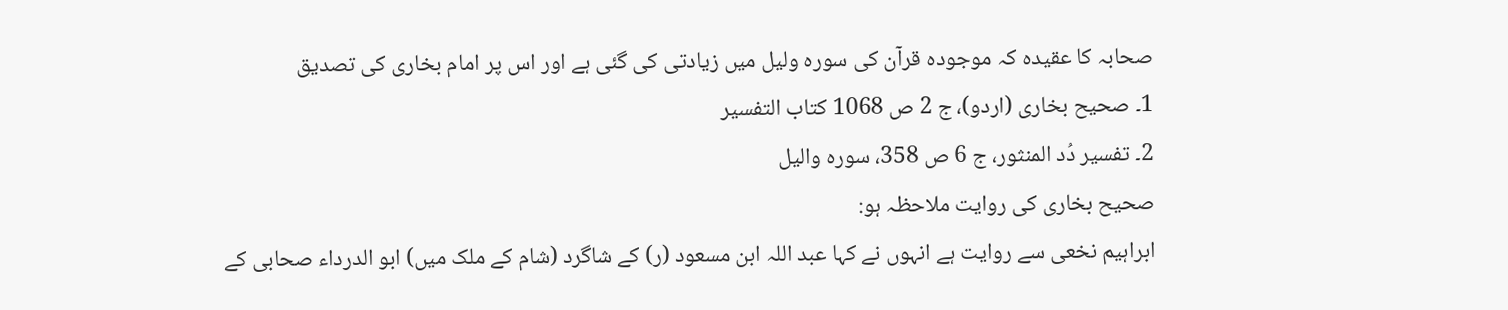صحابہ کا عقیدہ کہ موجودہ قرآن کی سورہ ولیل میں زیادتی کی گئی ہے اور اس پر امام بخاری کی تصدیق
1۔ صحیح بخاری (اردو)، ج 2 ص 1068 کتاب التفسیر
2۔ تفسیر دُد المنثور، ج 6 ص 358، سورہ والیل
صحیح بخاری کی روایت ملاحظہ ہو:
ابراہیم نخعی سے روایت ہے انہوں نے کہا عبد اللہ ابن مسعود (ر) کے شاگرد (شام کے ملک میں) ابو الدرداء صحابی کے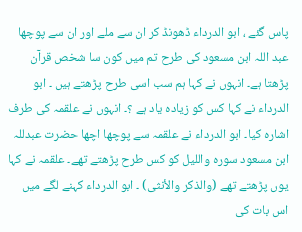پاس گئے ، ابو الدرداء ڈھونڈ کر ان سے ملے اور ان سے پوچھا عبد اللہ ابن مسعود کی طرح تم میں کون سا شخص قرآن پڑھتا ہے۔ انہوں نے کہا ہم سب اسی طرح پڑھتے ہیں ۔ ابو الدرداء نے کہا کس کو زیادہ یاد ہے ؟۔ انہوں نے علقمہ کی طرف اشارہ کیا۔ ابو الدرداء نے علقمہ سے پوچھا اچھا حضرت عبدللہ ابن مسعود سورہ واللیل کو کس طرح پڑھتے تھے۔ علقمہ نے کہا یوں پڑھتے تھے (والذكر والأنثى) ۔ ابو الدرداء کہنے لگے میں اس بات کی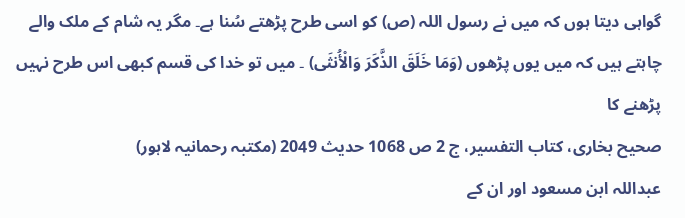گواہی دیتا ہوں کہ میں نے رسول اللہ (ص) کو اسی طرح پڑھتے سُنا ہے۔ مگر یہ شام کے ملک والے چاہتے ہیں کہ میں یوں پڑھوں (وَمَا خَلَقَ الذَّكَرَ وَالْأُنثَى) ۔ میں تو خدا کی قسم کبھی اس طرح نہیں پڑھنے کا
صحیح بخاری، کتاب التفسیر، ج 2 ص 1068 حدیث 2049 (مکتبہ رحمانیہ لاہور)
عبداللہ ابن مسعود اور ان کے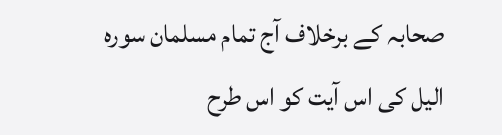صحابہ کے برخلاف آج تمام مسلمان سورہ الیل کی اس آیت کو اس طرح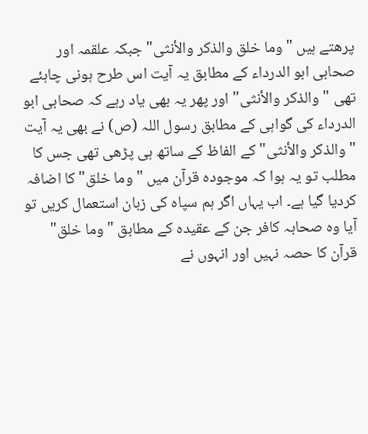پرھتے ہیں "وما خلق والذكر والأنثى" جبکہ علقمہ اور صحابی ابو الدرداء کے مطابق یہ آیت اس طرح ہونی چاہئے تھی " والذكر والأنثى" اور پھر یہ بھی یاد رہے کہ صحابی ابو الدرداء کی گواہی کے مطابق رسول اللہ (ص) نے بھی یہ آیت " والذكر والأنثى" کے الفاظ کے ساتھ ہی پڑھی تھی جس کا مطلب تو یہ ہوا کہ موجودہ قرآن میں " وما خلق" کا اضافہ کردیا گیا ہے۔ اب یہاں اگر ہم سپاہ کی زبان استعمال کریں تو آیا وہ صحابہ کافر جن کے عقیدہ کے مطابق "وما خلق" قرآن کا حصہ نہیں اور انہوں نے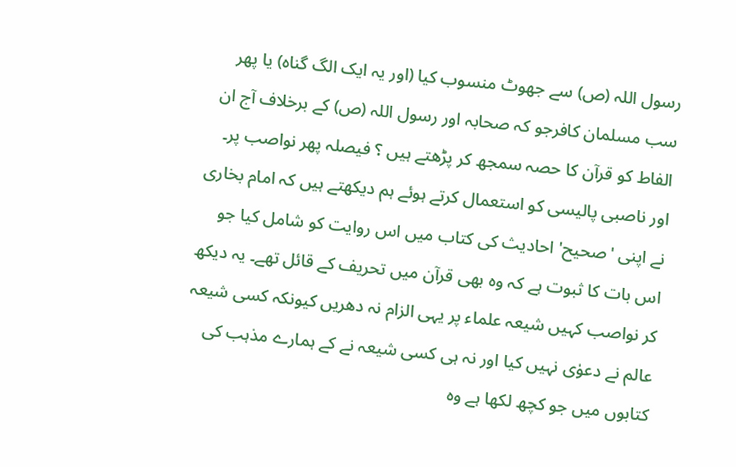رسول اللہ (ص) سے جھوٹ منسوب کیا (اور یہ ایک الگ گناہ) یا پھر سب مسلمان کافرجو کہ صحابہ اور رسول اللہ (ص) کے برخلاف آج ان الفاط کو قرآن کا حصہ سمجھ کر پڑھتے ہیں ؟ فیصلہ پھر نواصب پر۔
اور ناصبی پالیسی کو استعمال کرتے ہوئے ہم دیکھتے ہیں کہ امام بخاری نے اپنی 'صحیح' احادیث کی کتاب میں اس روایت کو شامل کیا جو اس بات کا ثبوت ہے کہ وہ بھی قرآن میں تحریف کے قائل تھے۔ یہ دیکھ کر نواصب کہیں شیعہ علماء پر یہی الزام نہ دھریں کیونکہ کسی شیعہ عالم نے دعوٰی نہیں کیا اور نہ ہی کسی شیعہ نے کے ہمارے مذہب کی کتابوں میں جو کچھ لکھا ہے وہ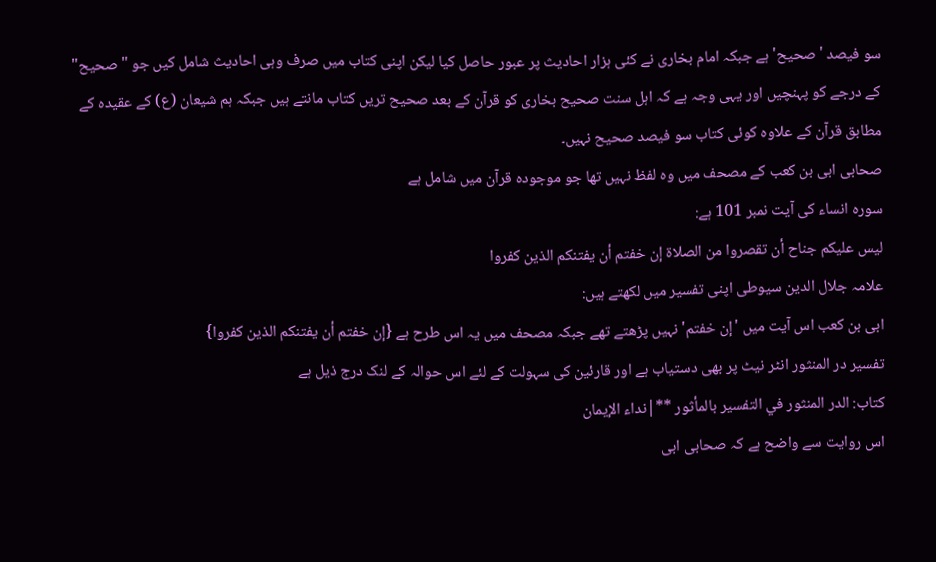سو فیصد 'صحیح' ہے جبکہ امام بخاری نے کئی ہزار احادیث پر عبور حاصل کیا لیکن اپنی کتاب میں صرف وہی احادیث شامل کیں جو "صحیح" کے درجے کو پہنچیں اور یہی وجہ ہے کہ اہل سنت صحیح بخاری کو قرآن کے بعد صحیح تریں کتاب مانتے ہیں جبکہ ہم شیعان (ع) کے عقیدہ کے مطابق قرآن کے علاوہ کوئی کتاب سو فیصد صحیح نہیں۔
صحابی ابی بن کعب کے مصحف میں وہ لفظ نہیں تھا جو موجودہ قرآن میں شامل ہے
سورہ انساء کی آیت نمبر 101 ہے:
ليس عليكم جناح أن تقصروا من الصلاة إن خفتم أن يفتنكم الذين كفروا
علامہ جلال الدین سیوطی اپنی تفسیر میں لکھتے ہیں:
ابی بن کعب اس آیت میں 'إن خفتم' نہیں پڑھتے تھے جبکہ مصحف میں یہ اس طرح ہے {إن خفتم أن يفتنكم الذين كفروا}
تفسیر در المنثور انٹر نیٹ پر بھی دستیاب ہے اور قارئین کی سہولت کے لئے اس حوالہ کے لنک درج ذیل ہے
كتاب: الدر المنثور في التفسير بالمأثور **|نداء الإيمان
اس روایت سے واضح ہے کہ صحابی ابی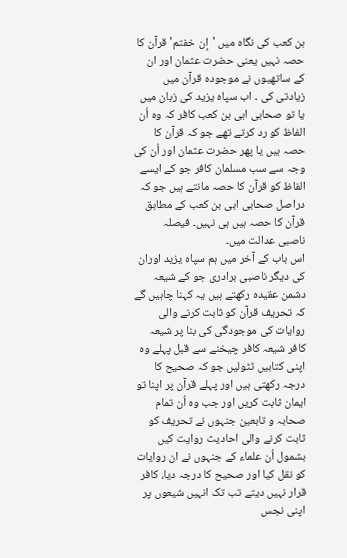بن کعب کی نگاہ میں 'إن خفتم' قرآن کا حصہ نہیں یعنی حضرت عثمان اور ان کے ساتھیوں نے موجودہ قرآن میں زیادتی کی ۔ اب سپاہ یزید کی زبان میں یا تو صحابی ابی بن کعب کافر کہ وہ اُن الفاظ کو رد کرتے تھے جو کہ قرآن کا حصہ ہیں یا پھر حضرت عثمان اور اُن کی وجہ سے سب مسلمان کافر جو کے ایسے الفاظ کو قرآن کا حصہ مانتے ہیں جو کہ دراصل صحابی ابی بن کعب کے مطابق قرآن کا حصہ ہیں ہی نہیں۔ فیصلہ ناصبی عدالت میں۔
اس باب کے آخر میں ہم سپاہ یزید اوران کی دیگر ناصبی برادری جو کے شیعہ دشمن عقیدہ رکھتے ہیں یہ کہنا چاہیں گے کہ تحریف قرآن کو ثابت کرنے والی روایات کی موجودگی کی بنا پر شیعہ کافر شیعہ کافر چیخنے سے قبل پہلے وہ اپنی کتابیں ٹٹولیں جو کہ صحیح کا درجہ رکھتی ہیں اور پہلے قرآن پر اپنا تو ایمان ثابت کریں اور جب وہ اُن تمام صحابہ و تابعین جنہوں نے تحریف کو ثابت کرنے والی احادیث روایت کیں بشمول اُن علماء کے جنہوں نے ان روایات کو نقل کیا اور صحیح کا درجہ دیا، کافر قرار نہیں دیتے تب تک انہیں شیعوں پر اپنی نجس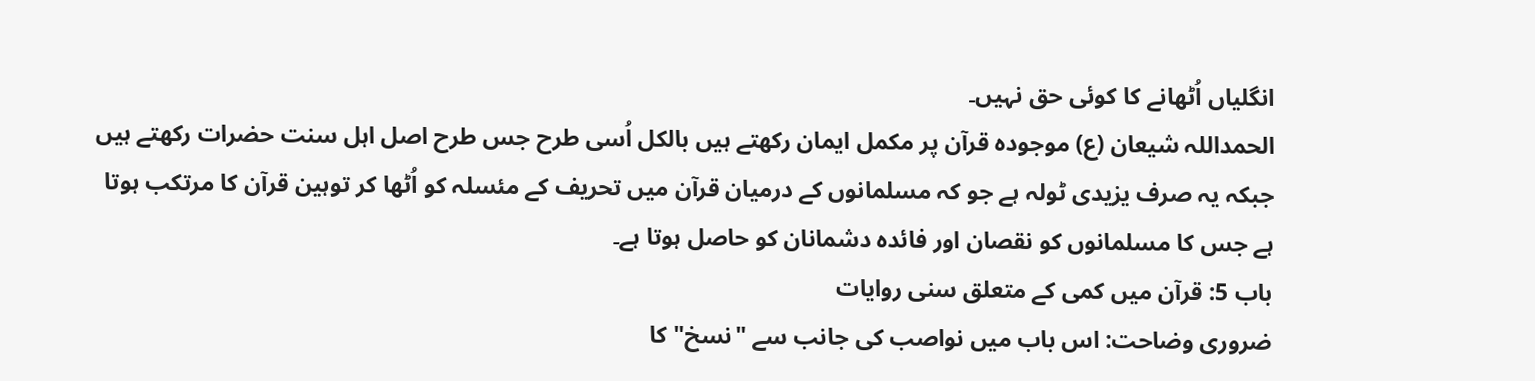انگلیاں اُٹھانے کا کوئی حق نہیں۔
الحمداللہ شیعان (ع) موجودہ قرآن پر مکمل ایمان رکھتے ہیں بالکل اُسی طرح جس طرح اصل اہل سنت حضرات رکھتے ہیں جبکہ یہ صرف یزیدی ٹولہ ہے جو کہ مسلمانوں کے درمیان قرآن میں تحریف کے مئسلہ کو اُٹھا کر توہین قرآن کا مرتکب ہوتا ہے جس کا مسلمانوں کو نقصان اور فائدہ دشمانان کو حاصل ہوتا ہے۔
باب 5: قرآن میں کمی کے متعلق سنی روایات
ضروری وضاحت: اس باب میں نواصب کی جانب سے "نسخ" کا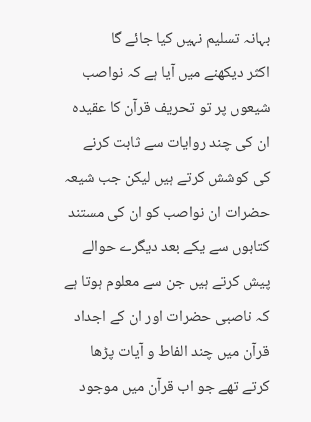بہانہ تسلیم نہیں کیا جائے گا
اکثر دیکھنے میں آیا ہے کہ نواصب شیعوں پر تو تحریف قرآن کا عقیدہ ان کی چند روایات سے ثابت کرنے کی کوشش کرتے ہیں لیکن جب شیعہ حضرات ان نواصب کو ان کی مستند کتابوں سے یکے بعد دیگرے حوالے پیش کرتے ہیں جن سے معلوم ہوتا ہے کہ ناصبی حضرات اور ان کے اجداد قرآن میں چند الفاط و آیات پڑھا کرتے تھے جو اب قرآن میں موجود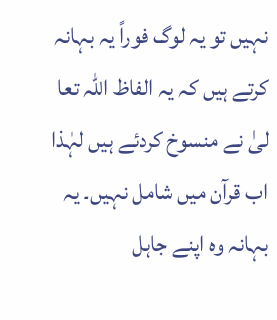نہیں تو یہ لوگ فوراً یہ بہانہ کرتے ہیں کہ یہ الفاظ اللہ تعا لیٰ نے منسوخ کردئے ہیں لہٰذا اب قرآن میں شامل نہیں۔ یہ بہانہ وہ اپنے جاہل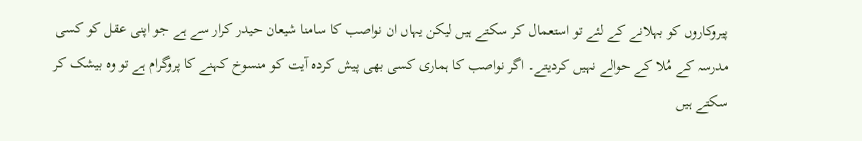پیروکاروں کو بہلانے کے لئے تو استعمال کر سکتے ہیں لیکن یہاں ان نواصب کا سامنا شیعان حیدر کرار سے ہے جو اپنی عقل کو کسی مدرسہ کے مُلا کے حوالے نہیں کردیتے۔ اگر نواصب کا ہماری کسی بھی پیش کردہ آیت کو منسوخ کہنے کا پروگرام ہے تو وہ بیشک کر سکتے ہیں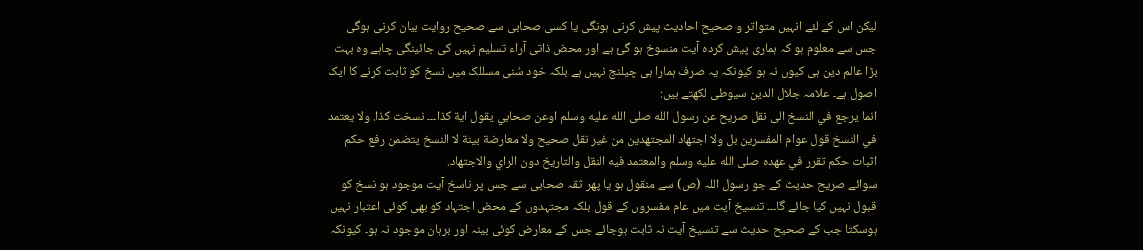لیکن اس کے لئے انہیں متواتر و صحیح احادیث پیش کرنی ہونگی یا کسی صحابی سے صحیح روایت بیان کرنی ہوگی جس سے معلوم ہو کہ ہماری پیش کردہ آیت منسوخ ہو گئ ہے اور محض ذاتی آراء تسلیم نہیں کی جائینگی چاہے وہ بہت بڑا عالم دین ہی کیوں نہ ہو کیونکہ یہ صرف ہمارا ہی چیلنج نہیں ہے بلکہ خود سُنی مسللک میں نسخ کو ثابت کرنے کا ایک اصول ہے۔ علامہ جلال الدین سیوطی لکھتے ہیں:
انما يرجع في النسخ الى نقل صريح عن رسول الله صلى الله عليه وسلم اوعن صحابي يقول اية كذا۔۔۔ نسخت كذا. ولا يعتمد في النسخ قول عوام المفسرين بل ولا اجتهاد المجتهدين من غير نقل صحيح ولا معارضة بينة لا النسخ يتضمن رفع حكم اثبات حكم تقرر في عهده صلى الله عليه وسلم والمعتمد فيه النقل والتاريخ دون الراي والاجتهاد.
سوائے صریح حدیث کے جو رسول اللہ (ص) سے منقول ہو یا پھر ثقہ صحابی سے جس پر ناسخ آیت موجود ہو نسخ کو قبول نہیں کیا جائے گا۔۔۔ تنسیخ آیت میں عام مفسروں کے قول بلکہ مجتہدوں کے محض اجتہاد کو بھی کوئی اعتبار نہیں ہوسکتا جب کے صحیح حدیث سے تنسیخ آیت نہ ثابت ہوجائے جس کے معارض کوئی بینہ اور برہان موجود نہ ہو۔ کیونکہ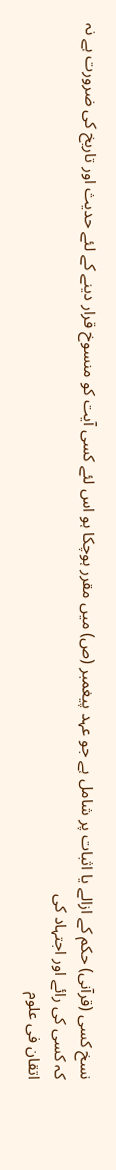نسخ کسی (قرآنی) حکم کے ازالے یا اثبات پر شامل ہے جو عہد پیغمبر (ص) میں مقرر ہوچکا ہو اس لئے کسی آیت کو منسوخ قرار دینے کے لئے حدیث اور تاریخ کی ضرورت ہے نہ کہ کسی کی رائے اور اجتہاد کی
اتقان فی علوم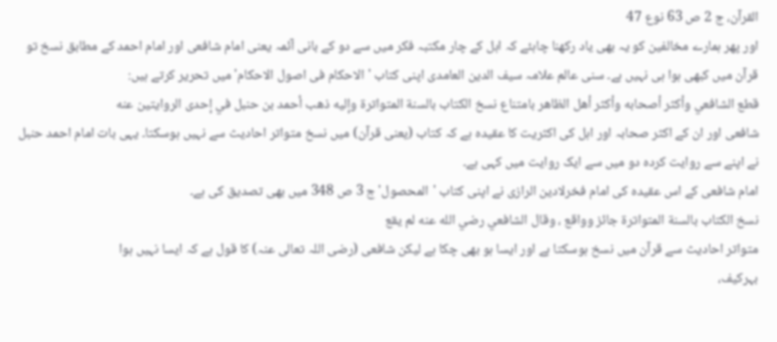القرآن، ج 2 ص 63 نوع 47
اور پھر ہمارے مخالفین کو یہ بھی یاد رکھنا چاہئے کہ اہل کے چار مکتبہ فکر میں سے دو کے بانی آئمہ یعنی امام شافعی اور امام احمد کے مطابق نسخ تو قرآن میں کبھی ہوا ہی نہیں ہے۔ سنی عالم علامہ سیف الدین العامدی اپنی کتاب 'الاحکام فی اصول الاحکام' میں تحریر کرتے ہیں:
قطع الشافعي وأكثر أصحابه وأكثر أهل الظاهر بامتناع نسخ الكتاب بالسنة المتواترة وإليه ذهب أحمد بن حنبل في إحدى الروايتين عنه
شافعی اور ان کے اکثر صحابہ اور اہل کی اکثریت کا عقیدہ ہے کہ کتاب (یعنی قرآن) میں نسخ متواتر احادیث سے نہیں ہوسکتا۔ یہی بات امام احمد حنبل نے اپنے سے روایت کردہ دو میں سے ایک روایت میں کہی ہے۔
امام شافعی کے اس عقیدہ کی امام فخرلادین الرازی نے اپنی کتاب 'المحصول' ج 3 ص 348 میں بھی تصدیق کی ہے۔
نسخ الكتاب بالسنة المتواترة جائز وواقع ، وقال الشافعي رضي الله عنه لم يقع
متواتر احادیث سے قرآن میں نسخ ہوسکتا ہے اور ایسا ہو بھی چکا ہے لیکن شافعی (رضی اللہ تعالی عنہ) کا قول ہے کہ ایسا نہیں ہوا
بہرکیف،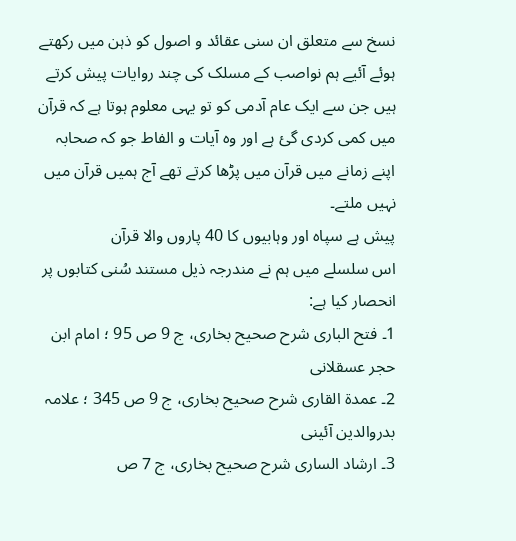نسخ سے متعلق ان سنی عقائد و اصول کو ذہن میں رکھتے ہوئے آئیے ہم نواصب کے مسلک کی چند روایات پیش کرتے ہیں جن سے ایک عام آدمی کو تو یہی معلوم ہوتا ہے کہ قرآن میں کمی کردی گئ ہے اور وہ آیات و الفاط جو کہ صحابہ اپنے زمانے میں قرآن میں پڑھا کرتے تھے آج ہمیں قرآن میں نہیں ملتے۔
پیش ہے سپاہ اور وہابیوں کا 40 پاروں والا قرآن
اس سلسلے میں ہم نے مندرجہ ذیل مستند سُنی کتابوں پر انحصار کیا ہے:
1۔ فتح الباری شرح صحیح بخاری، ج 9 ص 95 ؛ امام ابن حجر عسقلانی
2۔ عمدۃ القاری شرح صحیح بخاری، ج 9 ص 345 ؛ علامہ بدروالدین آئینی
3۔ ارشاد الساری شرح صحیح بخاری، ج 7 ص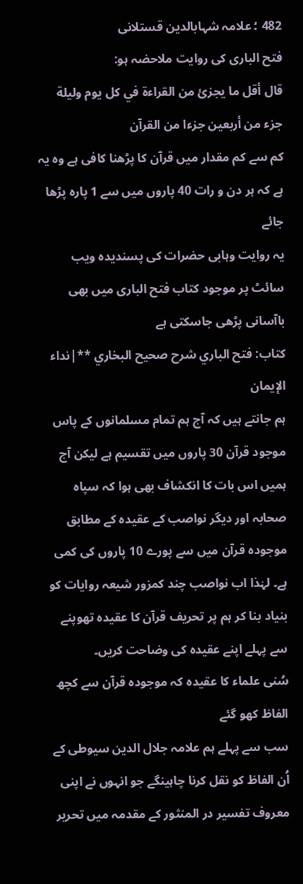482 ؛ علامہ شہابالدین قستلانی
فتح الباری کی روایت ملاحضہ ہو:
قال أقل ما يجزئ من القراءة في كل يوم وليلة جزء من أربعين جزءا من القرآن
کم سے کم مقدار میں قرآن کا پڑھنا کافی ہے وہ یہ ہے کہ ہر دن و رات 40 پاروں میں سے 1 پارہ پڑھا جائے
یہ روایت وہابی حضرات کی پسندیدہ ویب سائٹ پر موجود کتاب فتح الباری میں بھی باآسانی پڑھی جاسکتی ہے
كتاب: فتح الباري شرح صحيح البخاري **|نداء الإيمان
ہم جانتے ہیں کہ آج ہم تمام مسلمانوں کے پاس موجود قرآن 30 پاروں میں تقسیم ہے لیکن آج ہمیں اس بات کا انکشاف بھی ہوا کہ سپاہ صحابہ اور دیگر نواصب کے عقیدہ کے مطابق موجودہ قرآن میں سے پورے 10 پاروں کی کمی ہے۔ لہٰذا اب نواصب چند کمزور شیعہ روایات کو بنیاد بنا کر ہم پر تحریف قرآن کا عقیدہ تھوپنے سے پہلے اپنے عقیدہ کی وضاحت کریں۔
سُنی علماء کا عقیدہ کہ موجودہ قرآن سے کچھ الفاظ کھو گئے
سب سے پہلے ہم علامہ جلال الدین سیوطی کے اُن الفاظ کو نقل کرنا چاہینگے جو انہوں نے اپنی معروف تفسیر در المنثور کے مقدمہ میں تحریر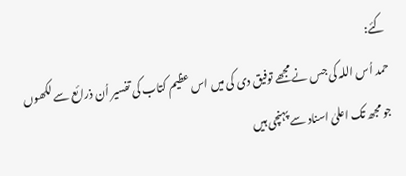کئے:
حمد اُس اللہ کی جس نے مجھے توفیق دی کی میں اس عظیم کتاب کی تفسیر اُن ذرائع سے لکھوں جو مجھ تک اعلیٰ اسناد سے پہنچی ہیں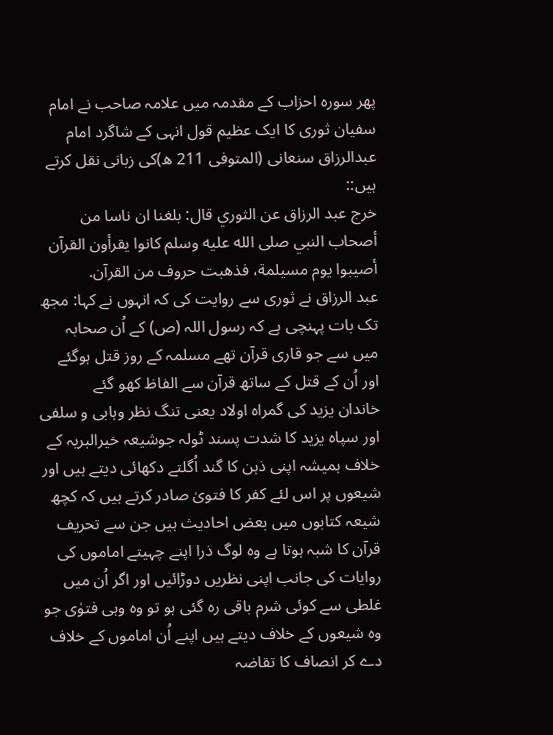پھر سورہ احزاب کے مقدمہ میں علامہ صاحب نے امام سفیان ثوری کا ایک عظیم قول انہی کے شاگرد امام عبدالرزاق سنعانی (المتوفی 211 ھ)کی زبانی نقل کرتے ہیں::
خرج عبد الرزاق عن الثوري قال: بلغنا ان ناسا من أصحاب النبي صلى الله عليه وسلم كانوا يقرأون القرآن أصيبوا يوم مسيلمة، فذهبت حروف من القرآن.
عبد الرزاق نے ثوری سے روایت کی کہ انہوں نے کہا: مجھ تک بات پہنچی ہے کہ رسول اللہ (ص) کے اُن صحابہ میں سے جو قاری قرآن تھے مسلمہ کے روز قتل ہوگئے اور اُن کے قتل کے ساتھ قرآن سے الفاظ کھو گئے
خاندان یزید کی گمراہ اولاد یعنی تنگ نظر وہابی و سلفی اور سپاہ یزید کا شدت پسند ٹولہ جوشیعہ خیرالبریہ کے خلاف ہمیشہ اپنی ذہن کا گند اُگلتے دکھائی دیتے ہیں اور شیعوں پر اس لئے کفر کا فتویٰ صادر کرتے ہیں کہ کچھ شیعہ کتابوں میں بعض احادیث ہیں جن سے تحریف قرآن کا شبہ ہوتا ہے وہ لوگ ذرا اپنے چہیتے اماموں کی روایات کی جانب اپنی نظریں دوڑائیں اور اگر اُن میں غلطی سے کوئی شرم باقی رہ گئی ہو تو وہ وہی فتوٰی جو وہ شیعوں کے خلاف دیتے ہیں اپنے اُن اماموں کے خلاف دے کر انصاف کا تقاضہ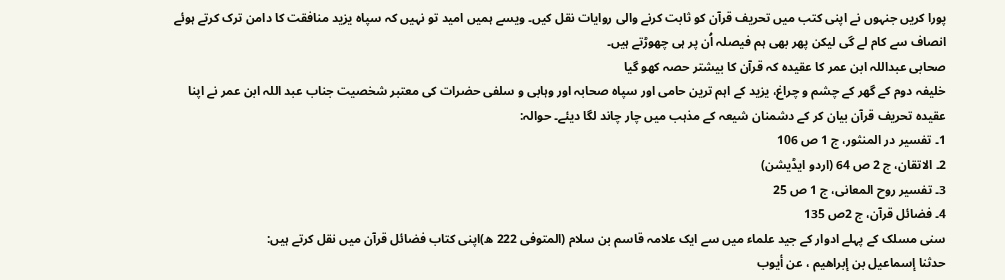پورا کریں جنہوں نے اپنی کتب میں تحریف قرآن کو ثابت کرنے والی روایات نقل کیں۔ ویسے ہمیں امید تو نہیں کہ سپاہ یزید منافقت کا دامن ترک کرتے ہوئے انصاف سے کام لے گی لیکن پھر بھی ہم فیصلہ اُن پر ہی چھوڑتے ہیں۔
صحابی عبداللہ ابن عمر کا عقیدہ کہ قرآن کا بیشتر حصہ کھو گیا
خلیفہ دوم کے گھر کے چشم و چراغ، یزید کے اہم ترین حامی اور سپاہ صحابہ اور وہابی و سلفی حضرات کی معتبر شخصیت جناب عبد اللہ ابن عمر نے اپنا عقیدہ تحریف قرآن بیان کر کے دشمنان شیعہ کے مذہب میں چار چاند لگا دیئے۔ حوالہ:
1۔ تفسیر در المنثور، ج 1 ص 106
2۔ الاتقان، ج 2 ص 64 (اردو ایڈیشن)
3۔ تفسیر روح المعانی، ج 1 ص 25
4۔ فضائل قرآن، ج 2ص 135
سنی مسلک کے پہلے ادوار کے جید علماء میں سے ایک علامہ قاسم بن سلام (المتوفی 222 ھ)اپنی کتاب فضائل قرآن میں نقل کرتے ہیں:
حدثنا إسماعيل بن إبراهيم ، عن أيوب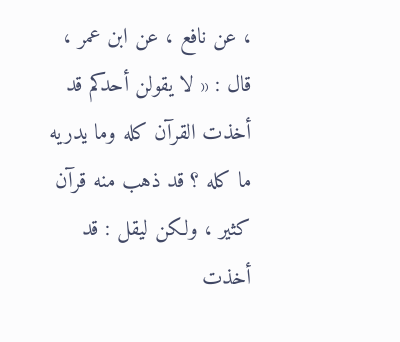، عن نافع ، عن ابن عمر ، قال : « لا يقولن أحدكم قد أخذت القرآن كله وما يدريه ما كله ؟ قد ذهب منه قرآن كثير ، ولكن ليقل : قد أخذت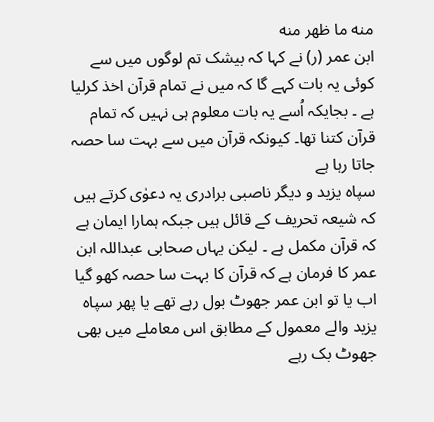منه ما ظهر منه
ابن عمر (ر) نے کہا کہ بیشک تم لوگوں میں سے کوئی یہ بات کہے گا کہ میں نے تمام قرآن اخذ کرلیا ہے ۔ بجایکہ اُسے یہ بات معلوم ہی نہیں کہ تمام قرآن کتنا تھا۔ کیونکہ قرآن میں سے بہت سا حصہ جاتا رہا ہے
سپاہ یزید و دیگر ناصبی برادری یہ دعوٰی کرتے ہیں کہ شیعہ تحریف کے قائل ہیں جبکہ ہمارا ایمان ہے کہ قرآن مکمل ہے ۔ لیکن یہاں صحابی عبداللہ ابن عمر کا فرمان ہے کہ قرآن کا بہت سا حصہ کھو گیا اب یا تو ابن عمر جھوٹ بول رہے تھے یا پھر سپاہ یزید والے معمول کے مطابق اس معاملے میں بھی جھوٹ بک رہے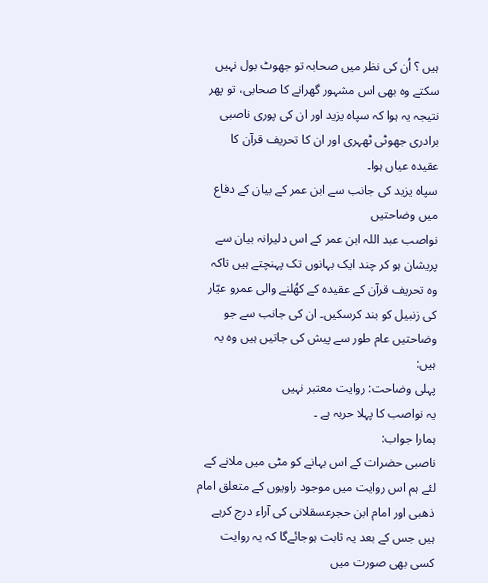ہیں ؟ اُن کی نظر میں صحابہ تو جھوٹ بول نہیں سکتے وہ بھی اس مشہور گھرانے کا صحابی، تو پھر نتیجہ یہ ہوا کہ سپاہ یزید اور ان کی پوری ناصبی برادری جھوٹی ٹھہری اور ان کا تحریف قرآن کا عقیدہ عیاں ہوا۔
سپاہ یزید کی جانب سے ابن عمر کے بیان کے دفاع میں وضاحتیں
نواصب عبد اللہ ابن عمر کے اس دلیرانہ بیان سے پریشان ہو کر چند ایک بہانوں تک پہنچتے ہیں تاکہ وہ تحریف قرآن کے عقیدہ کے کھُلنے والی عمرو عیّار کی زنبیل کو بند کرسکیں۔ ان کی جانب سے جو وضاحتیں عام طور سے پیش کی جاتیں ہیں وہ یہ ہیں:
پہلی وضاحت: روایت معتبر نہیں
یہ نواصب کا پہلا حربہ ہے ۔
ہمارا جواب:
ناصبی حضرات کے اس بہانے کو مٹی میں ملانے کے لئے ہم اس روایت میں موجود راویوں کے متعلق امام ذھبی اور امام ابن حجرعسقلانی کی آراء درج کرہے ہیں جس کے بعد یہ ثابت ہوجائےگا کہ یہ روایت کسی بھی صورت میں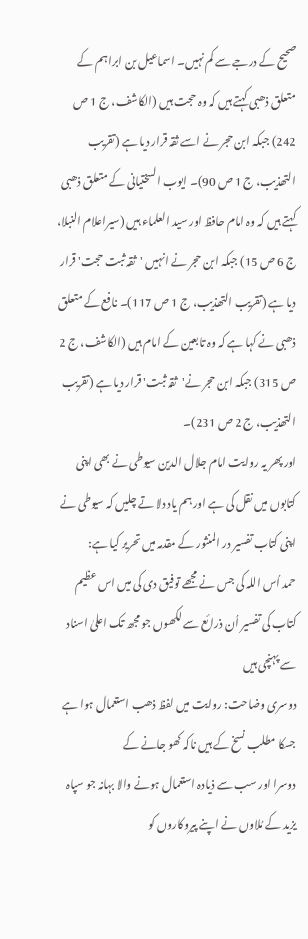صحیح کے درجے سے کم نہیں۔ اسماعیل بن ابراہم کے متعلق ذھبی کہتے ہیں کہ وہ حجت ہیں (الکاشف، ج 1 ص 242) جبکہ ابن حجر نے اسے ثقہ قرار دیا ہے (تقریب التھذیب، ج 1 ص 90)۔ ایوب السختیانی کے متعلق ذھبی کہتے ہیں کہ وہ امام حافظ اور سید العلماء ہیں (سیراعلام النبلا، ج 6 ص 15) جبکہ ابن حجر نے انہیں 'ثقہ ثبت حجت' قرار دیا ہے (تقریب التھذیب، ج 1 ص 117)۔ نافع کے متعلق ذھبی نے کہا ہے کہ وہ تابعین کے امام ہیں (الکاشف، ج 2 ص 315) جبکہ ابن حجر نے'ثقہ ثبت' قرار دیا ہے (تقریب التھذیب، ج 2 ص 231)۔
اور پھر یہ روایت امام جلال الدین سیوطی نے بھی اپنی کتابوں میں نقل کی ہے اور ہم یاد دلا تے چلیں کہ سیوطی نے اپنی کتاب تفسیر در المنثور کے مقدمہ میں تحریر کیا ہے:
حمد اُس اللہ کی جس نے مجھے توفیق دی کی میں اس عظیم کتاب کی تفسیر اُن ذرائع سے لکھوں جو مجھ تک اعلیٰ اسناد سے پہنچی ہیں
دوسری وضاحت: روایت میں لفظ ذھب استعمال ہوا ہے جسکا مطلب نسخ کے ہیں ناکہ کھو جانے کے
دوسرا اور سب سے ذیادہ استعمال ہونے والا بہانہ جو سپاہ یزید کے مُلاوں نے اپنے پیروکاروں کو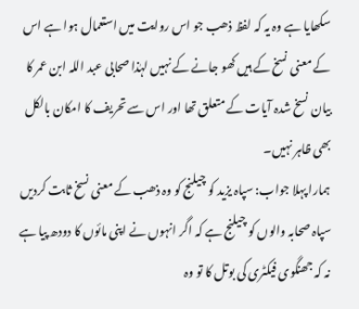سکھایا ہے وہ یہ کہ لفظ ذھب جو اس روایت میں استعمال ہوا ہے اس کے معنی نسخ کے ہیں کھو جانے کے نہیں لہٰذا صحابی عبد اللہ ابن عمر کا بیان نسخ شدہ آیات کے متعلق تھا اور اس سے تحریف کا امکان بالکل بھی ظاہر نہیں۔
ہمارا پہلا جواب: سپاہ یزید کو چیلنج کو وہ ذھب کے معنی نسخ ثابت کردیں
سپاہ صحابہ والوں کو چیلنج ہے کہ اگر انہوں نے اپنی مائوں کا دودھ پیا ہے نہ کہ جھنگوی فیکٹری کی بوتل کا تو وہ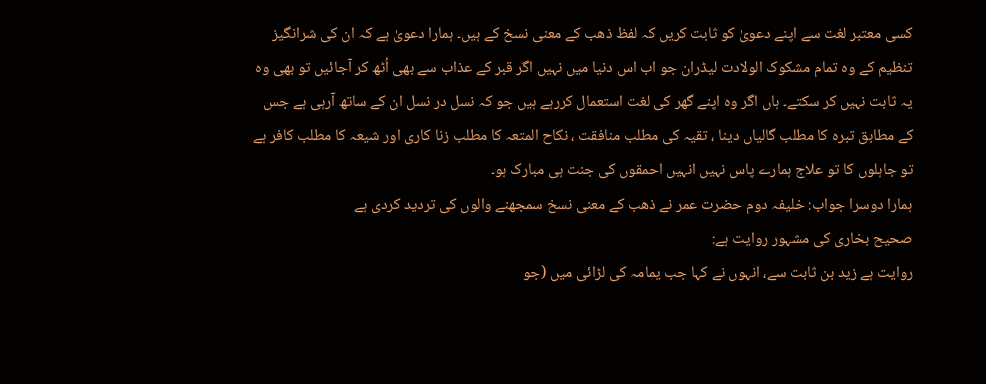کسی معتبر لغت سے اپنے دعویٰ کو ثابت کریں کہ لفظ ذھب کے معنی نسخ کے ہیں۔ ہمارا دعویٰ ہے کہ ان کی شرانگیز تنظیم کے وہ تمام مشکوک الولادت لیڈران جو اب اس دنیا میں نہیں اگر قبر کے عذاب سے بھی اُٹھ کر آجائیں تو بھی وہ یہ ثابت نہیں کر سکتے۔ ہاں اگر وہ اپنے گھر کی لغت استعمال کررہے ہیں جو کہ نسل در نسل ان کے ساتھ آرہی ہے جس کے مطابق تبرہ کا مطلب گالیاں دینا ، تقیہ کی مطلب منافقت ، نکاح المتعہ کا مطلب زنا کاری اور شیعہ کا مطلب کافر ہے تو جاہلوں کا تو علاج ہمارے پاس نہیں انہیں احمقوں کی جنت ہی مبارک ہو۔
ہمارا دوسرا جواب: خلیفہ دوم حضرت عمر نے ذھب کے معنی نسخ سمجھنے والوں کی تردید کردی ہے
صحیح بخاری کی مشہور روایت ہے:
روایت ہے زید بن ثابت سے، انہوں نے کہا جب یمامہ کی لڑائی میں (جو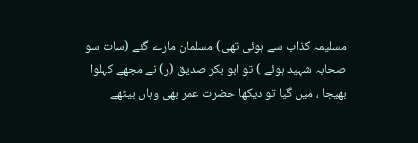مسلیمہ کذاب سے ہوئی تھی) مسلمان مارے گئے (سات سو صحابہ شہید ہوئے ) تو ابو بکر صدیق (ر) نے مجھے کہلوا بھیجا ، میں گیا تو دیکھا حضرت عمر بھی وہاں بیٹھے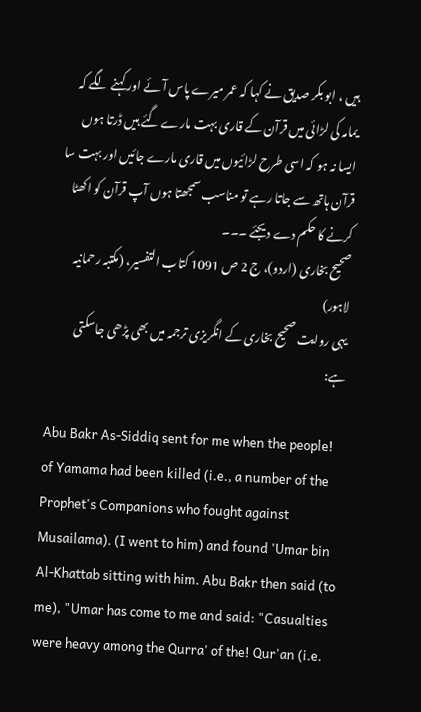ہیں ، ابو بکر صدیق نے کہا کہ عمر میرے پاس آئے اور کہنے لگے کہ یمامہ کی لڑائی میں قرآن کے قاری بہت مارے گئے ہیں ڈرتا ہوں ایسا نہ ہو کہ اسی طرح لڑائیوں میں قاری مارے جائیں اور بہت سا قرآن ہاتھ سے جاتا رہے تو مناسب سمجھتا ہوں آپ قرآن کو اکھٹا کرنے کا حکم دے دیجئے ۔۔۔
صحیح بخاری (اردو)، ج 2 ص 1091 کتاب التفسیر، (مکتبہ رحمانیہ لاہور)
یہی روایت صحیح بخاری کے انگریزی ترجمہ میں بھی پڑھی جاسکتی ہے:

Abu Bakr As-Siddiq sent for me when the people! of Yamama had been killed (i.e., a number of the Prophet's Companions who fought against Musailama). (I went to him) and found 'Umar bin Al-Khattab sitting with him. Abu Bakr then said (to me), "Umar has come to me and said: "Casualties were heavy among the Qurra' of the! Qur'an (i.e.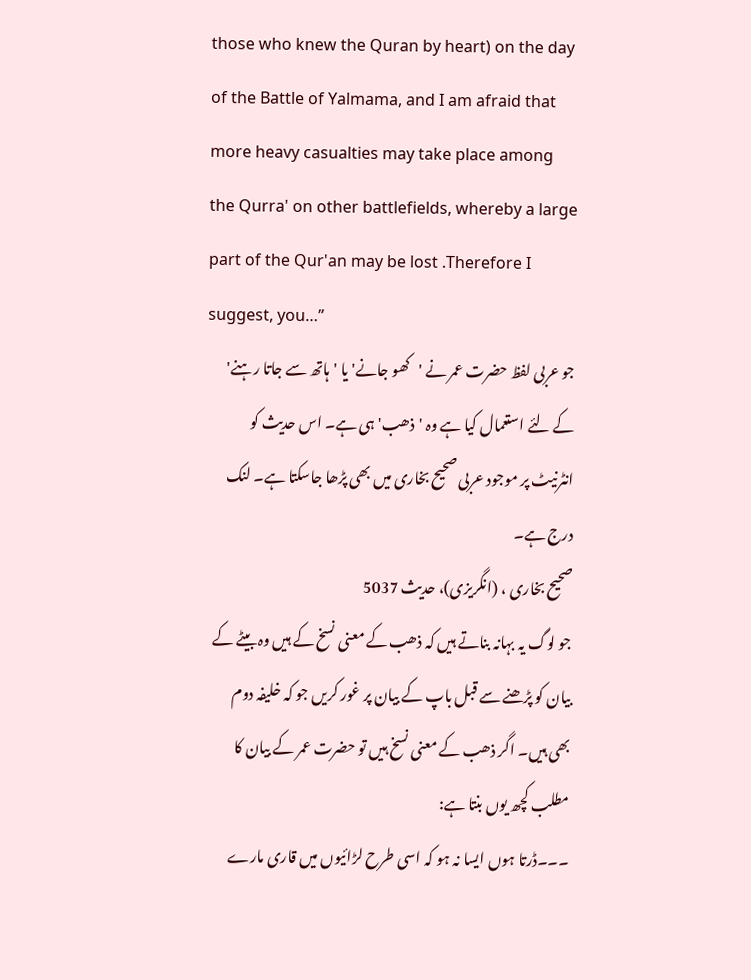those who knew the Quran by heart) on the day of the Battle of Yalmama, and I am afraid that more heavy casualties may take place among the Qurra' on other battlefields, whereby a large part of the Qur'an may be lost .Therefore I suggest, you…”
جو عربی لفظ حضرت عمر نے 'کھو جانے' یا 'ہاتھ سے جاتا رہنے' کے لئے استعمال کیا ہے وہ 'ذھب' ہی ہے۔ اس حدیث کو انٹرنیٹ پر موجود عربی صحیح بخاری میں بھی پڑھا جاسکتا ہے۔ لنک درج ہے۔
صحیح بخاری ، (انگریزی)، حدیث 5037
جو لوگ یہ بہانہ بناتے ہیں کہ ذھب کے معنی نسخ کے ہیں وہ بیٹے کے بیان کو پڑھنے سے قبل باپ کے بیان پر غور کریں جو کہ خلیفہ دوم بھی ہیں۔ اگر ذھب کے معنی نسخ ہیں تو حضرت عمر کے بیان کا مطلب کچھ یوں بنتا ہے:
۔۔۔ڈرتا ہوں ایسا نہ ہو کہ اسی طرح لڑائیوں میں قاری مارے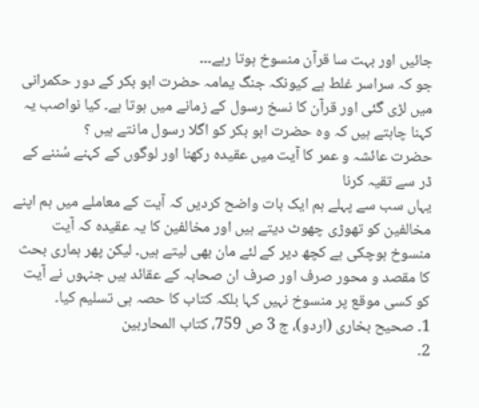جائیں اور بہت سا قرآن منسوخ ہوتا رہے۔۔۔
جو کہ سراسر غلط ہے کیونکہ جنگ یمامہ حضرت ابو بکر کے دور حکمرانی میں لڑی گئی اور قرآن کا نسخ رسول کے زمانے میں ہوتا ہے۔ کیا نواصب یہ کہنا چاہتے ہیں کہ وہ حضرت ابو بکر کو اگلا رسول مانتے ہیں ؟
حضرت عائشہ و عمر کا آیت میں عقیدہ رکھنا اور لوگوں کے کہنے سُننے کے ڈر سے تقیہ کرنا
یہاں سب سے پہلے ہم ایک بات واضح کردیں کہ آیت کے معاملے میں ہم اپنے مخالفین کو تھوڑی چھوٹ دیتے ہیں اور مخالفین کا یہ عقیدہ کہ آیت منسوخ ہوچکی ہے کچھ دیر کے لئے مان بھی لیتے ہیں۔ لیکن پھر ہماری بحث کا مقصد و محور صرف اور صرف ان صحابہ کے عقائد ہیں جنہوں نے آیت کو کسی موقع پر منسوخ نہیں کہا بلکہ کتاب کا حصہ ہی تسلیم کیا۔
1۔ صحیح بخاری (اردو)، ج 3 ص 759، کتاب المحاربین
2۔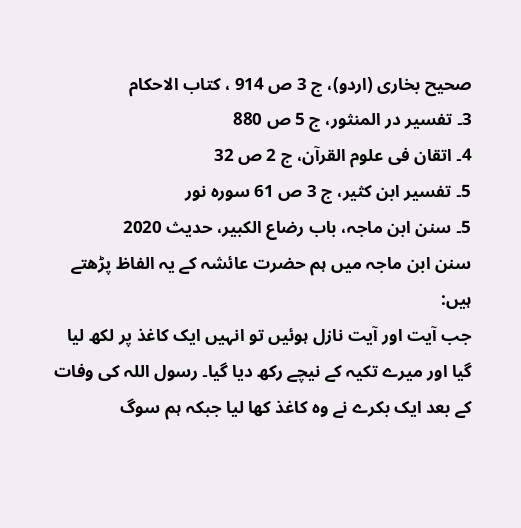صحیح بخاری (اردو)، ج 3 ص 914 ، کتاب الاحکام
3۔ تفسیر در المنثور، ج 5 ص 880
4۔ اتقان فی علوم القرآن، ج 2 ص 32
5۔ تفسیر ابن کثیر، ج 3 ص 61 سورہ نور
5۔ سنن ابن ماجہ، باب رضاع الکبیر، حدیث 2020
سنن ابن ماجہ میں ہم حضرت عائشہ کے یہ الفاظ پڑھتے ہیں:
جب آیت اور آیت نازل ہوئیں تو انہیں ایک کاغذ پر لکھ لیا گیا اور میرے تکیہ کے نیچے رکھ دیا گیا۔ رسول اللہ کی وفات کے بعد ایک بکرے نے وہ کاغذ کھا لیا جبکہ ہم سوگ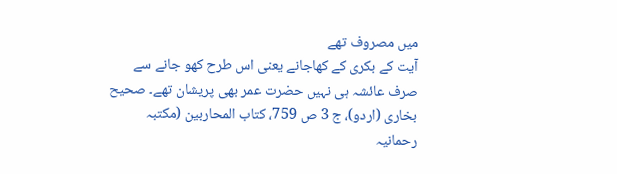میں مصروف تھے
آیت کے بکری کے کھاجانے یعنی اس طرح کھو جانے سے صرف عائشہ ہی نہیں حضرت عمر بھی پریشان تھے۔ صحیح بخاری (اردو)، ج 3 ص 759، کتاب المحاربین (مکتبہ رحمانیہ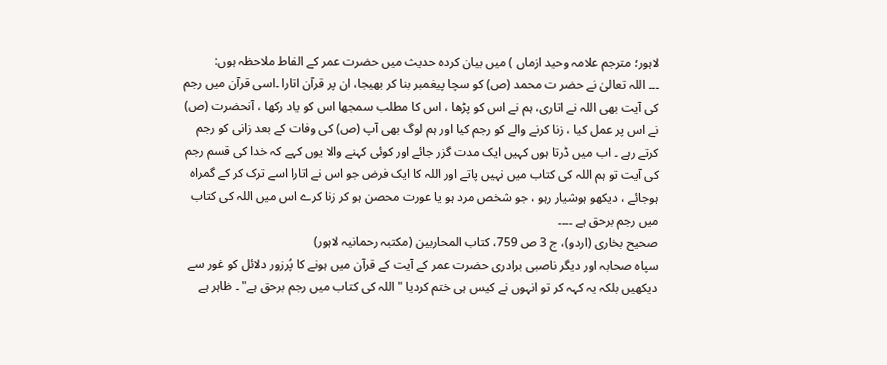لاہور؛ مترجم علامہ وحید ازماں ) میں بیان کردہ حدیث میں حضرت عمر کے الفاط ملاحظہ ہوں:
۔۔۔ اللہ تعالیٰ نے حضر ت محمد (ص) کو سچا پیغمبر بنا کر بھیجا، ان پر قرآن اتارا ۔اسی قرآن میں رجم کی آیت بھی اللہ نے اتاری، ہم نے اس کو پڑھا ، اس کا مطلب سمجھا اس کو یاد رکھا ، آنحضرت (ص) نے اس پر عمل کیا ، زنا کرنے والے کو رجم کیا اور ہم لوگ بھی آپ (ص) کی وفات کے بعد زانی کو رجم کرتے رہے ۔ اب میں ڈرتا ہوں کہیں ایک مدت گزر جائے اور کوئی کہنے والا یوں کہے کہ خدا کی قسم رجم کی آیت تو ہم اللہ کی کتاب میں نہیں پاتے اور اللہ کا ایک فرض جو اس نے اتارا اسے ترک کر کے گمراہ ہوجائے ، دیکھو ہوشیار رہو ، جو شخص مرد ہو یا عورت محصن ہو کر زنا کرے اس میں اللہ کی کتاب میں رجم برحق ہے ۔۔۔۔
صحیح بخاری (اردو)، ج 3 ص 759، کتاب المحاربین (مکتبہ رحمانیہ لاہور)
سپاہ صحابہ اور دیگر ناصبی برادری حضرت عمر کے آیت کے قرآن میں ہونے کا پُرزور دلائل کو غور سے دیکھیں بلکہ یہ کہہ کر تو انہوں نے کیس ہی ختم کردیا "اللہ کی کتاب میں رجم برحق ہے" ۔ ظاہر ہے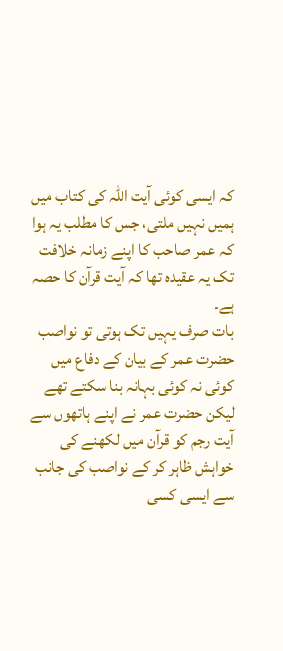کہ ایسی کوئی آیت اللہ کی کتاب میں ہمیں نہیں ملتی، جس کا مطلب یہ ہوا کہ عمر صاحب کا اپنے زمانہ خلافت تک یہ عقیدہ تھا کہ آیت قرآن کا حصہ ہے۔
بات صرف یہیں تک ہوتی تو نواصب حضرت عمر کے بیان کے دفاع میں کوئی نہ کوئی بہانہ بنا سکتے تھے لیکن حضرت عمر نے اپنے ہاتھوں سے آیت رجم کو قرآن میں لکھنے کی خواہش ظاہر کر کے نواصب کی جانب سے ایسی کسی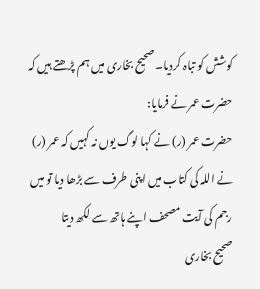کوشش کو تباہ کردیا۔ صحیح بخاری میں ہم پڑھتے ہیں کہ حضرت عمر نے فرمایا:
حضرت عمر (ر) نے کہا لوگ یوں نہ کہیں کہ عمر (ر) نے اللہ کی کتاب میں اپنی طرف سے بڑھا دیا تو میں رجم کی آیت مصحف اپنے ہاتھ سے لکھ دیتا
صحیح بخاری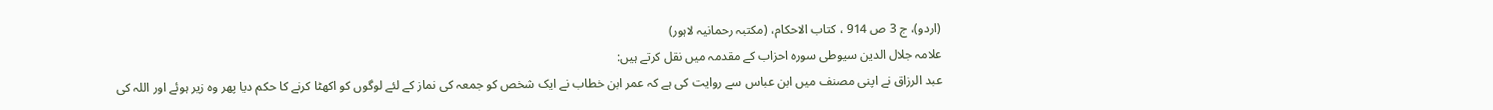(اردو)، ج 3 ص 914 ، کتاب الاحکام، (مکتبہ رحمانیہ لاہور)
علامہ جلال الدین سیوطی سورہ احزاب کے مقدمہ میں نقل کرتے ہیں:
عبد الرزاق نے اپنی مصنف میں ابن عباس سے روایت کی ہے کہ عمر ابن خطاب نے ایک شخص کو جمعہ کی نماز کے لئے لوگوں کو اکھٹا کرنے کا حکم دیا پھر وہ زیر ہوئے اور اللہ کی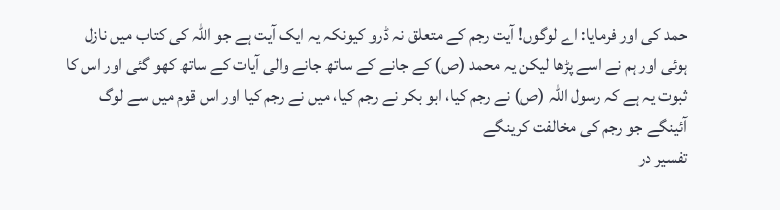حمد کی اور فرمایا: اے لوگوں! آیت رجم کے متعلق نہ ڈرو کیونکہ یہ ایک آیت ہے جو اللہ کی کتاب میں نازل ہوئی اور ہم نے اسے پڑھا لیکن یہ محمد (ص) کے جانے کے ساتھ جانے والی آیات کے ساتھ کھو گئی اور اس کا ثبوت یہ ہے کہ رسول اللہ (ص) نے رجم کیا، ابو بکر نے رجم کیا، میں نے رجم کیا اور اس قوم میں سے لوگ آئینگے جو رجم کی مخالفت کرینگے
تفسیر در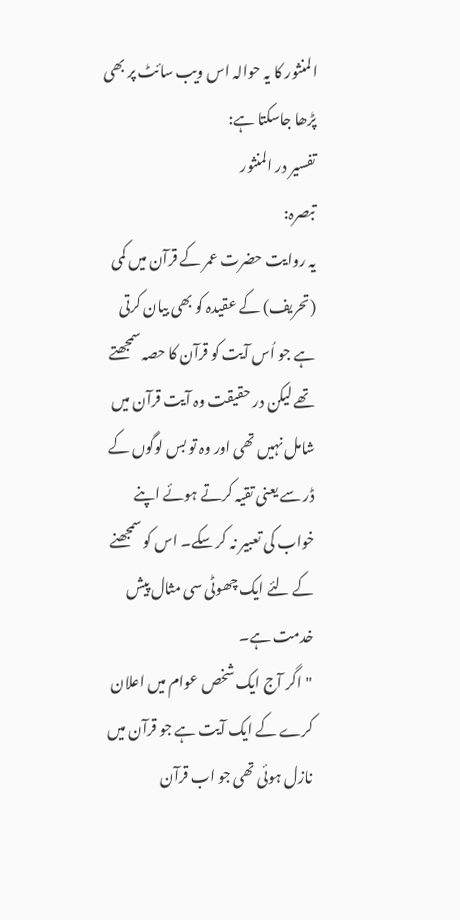المنثور کا یہ حوالہ اس ویب سائٹ پر بھی پڑھا جاسکتا ہے:
تفسیر در المنثور
تبصرہ:
یہ روایت حضرت عمر کے قرآن میں کمی (تحریف) کے عقیدہ کو بھی بیان کرتی ہے جو اُس آیت کو قرآن کا حصہ سمجھتے تھے لیکن در حقیقت وہ آیت قرآن میں شامل نہیں تھی اور وہ تو بس لوگوں کے ڈر سے یعنی تقیہ کرتے ہوئے اپنے خواب کی تعبیر نہ کر سکے۔ اس کو سمجھنے کے لئے ایک چھوٹی سی مثال پیش خدمت ہے۔
"اگر آج ایک شخص عوام میں اعلان کرے کے ایک آیت ہے جو قرآن میں نازل ہوئی تھی جو اب قرآن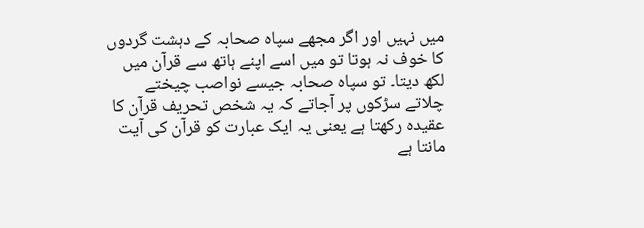میں نہیں اور اگر مجھے سپاہ صحابہ کے دہشت گردوں کا خوف نہ ہوتا تو میں اسے اپنے ہاتھ سے قرآن میں لکھ دیتا۔ تو سپاہ صحابہ جیسے نواصب چیختے چلاتے سڑکوں پر آجاتے کہ یہ شخص تحریف قرآن کا عقیدہ رکھتا ہے یعنی یہ ایک عبارت کو قرآن کی آیت مانتا ہے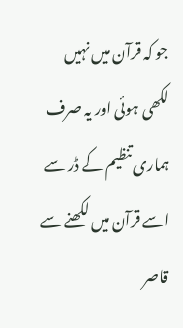جو کہ قرآن میں نہیں لکھی ہوئی اور یہ صرف ہماری تنظیم کے ڈر سے اسے قرآن میں لکھنے سے قاصر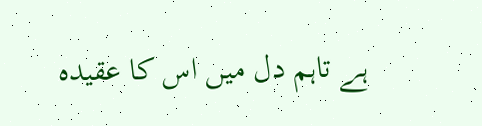ہے تاہم دل میں اس کا عقیدہ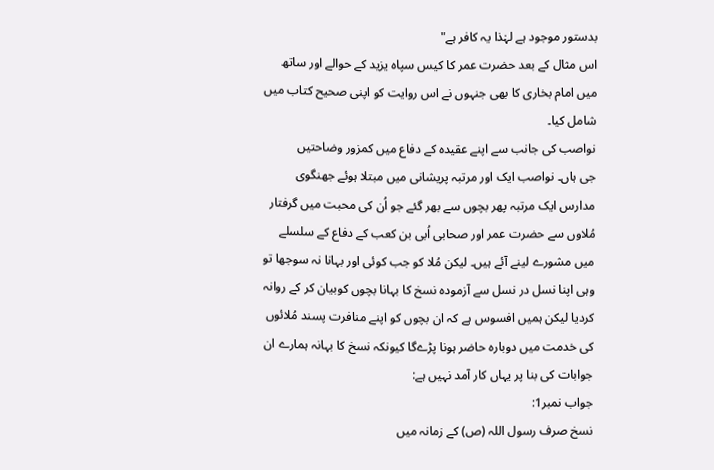بدستور موجود ہے لہٰذا یہ کافر ہے"
اس مثال کے بعد حضرت عمر کا کیس سپاہ یزید کے حوالے اور ساتھ میں امام بخاری کا بھی جنہوں نے اس روایت کو اپنی صحیح کتاب میں شامل کیا۔
نواصب کی جانب سے اپنے عقیدہ کے دفاع میں کمزور وضاحتیں
جی ہاں۔ نواصب ایک اور مرتبہ پریشانی میں مبتلا ہوئے جھنگوی مدارس ایک مرتبہ پھر بچوں سے بھر گئے جو اُن کی محبت میں گرفتار مُلاوں سے حضرت عمر اور صحابی اُبی بن کعب کے دفاع کے سلسلے میں مشورے لینے آئے ہیں۔ لیکن مُلا کو جب کوئی اور بہانا نہ سوجھا تو وہی اپنا نسل در نسل سے آزمودہ نسخ کا بہانا بچوں کوبیان کر کے روانہ کردیا لیکن ہمیں افسوس ہے کہ ان بچوں کو اپنے منافرت پسند مُلائوں کی خدمت میں دوبارہ حاضر ہونا پڑےگا کیونکہ نسخ کا بہانہ ہمارے ان جوابات کی بنا پر یہاں کار آمد نہیں ہے:
جواب نمبر1:
نسخ صرف رسول اللہ (ص) کے زمانہ میں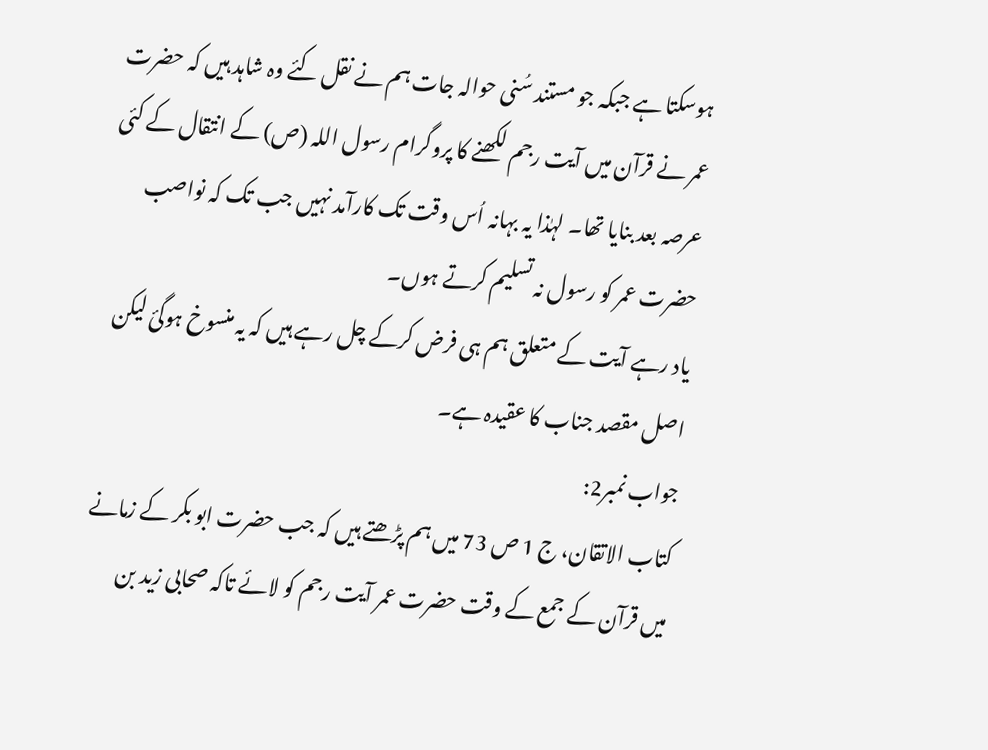ہوسکتا ہے جبکہ جو مستند سُنی حوالہ جات ہم نے نقل کئے وہ شاہد ہیں کہ حضرت عمر نے قرآن میں آیت رجم لکھنے کا پروگرام رسول اللہ (ص) کے انتقال کے کئی عرصہ بعد بنایا تھا۔ لہٰذا یہ بہانہ اُس وقت تک کارآمد نہیں جب تک کہ نواصب حضرت عمر کو رسول نہ تسلیم کرتے ہوں۔
یاد رہے آیت کے متعلق ہم ہی فرض کرکے چل رہے ہیں کہ یہ منسوخ ہوگئ لیکن اصل مقصد جناب کا عقیدہ ہے۔
جواب نمبر2:
کتاب الاتقان، ج 1 ص 73 میں ہم پڑھتے ہیں کہ جب حضرت ابو بکر کے زمانے میں قرآن کے جمع کے وقت حضرت عمر آیت رجم کو لائے تاکہ صحابی زید بن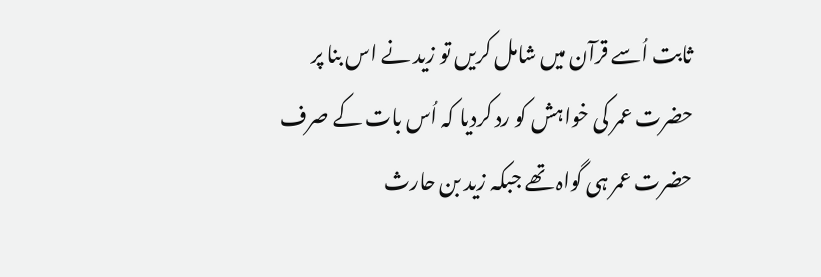ثابت اُسے قرآن میں شامل کریں تو زید نے اس بنا پر حضرت عمر کی خواہش کو رد کردیا کہ اُس بات کے صرف حضرت عمر ہی گواہ تھے جبکہ زید بن حارث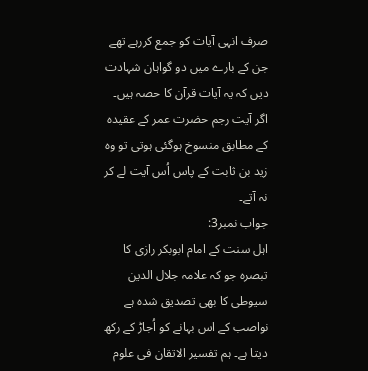صرف انہی آیات کو جمع کررہے تھے جن کے بارے میں دو گواہان شہادت دیں کہ یہ آیات قرآن کا حصہ ہیں۔
اگر آیت رجم حضرت عمر کے عقیدہ کے مطابق منسوخ ہوگئی ہوتی تو وہ زید بن ثابت کے پاس اُس آیت لے کر نہ آتے۔
جواب نمبر3:
اہل سنت کے امام ابوبکر رازی کا تبصرہ جو کہ علامہ جلال الدین سیوطی کا بھی تصدیق شدہ ہے نواصب کے اس بہانے کو اُجاڑ کے رکھ دیتا ہے۔ ہم تفسیر الاتقان فی علوم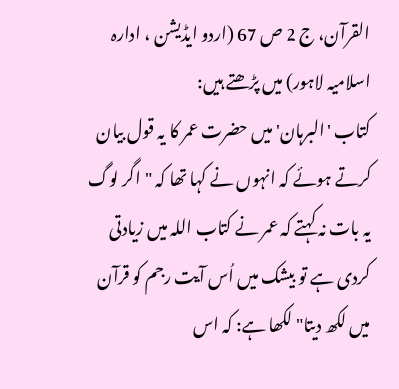القرآن، ج 2 ص 67 (اردو ایڈیشن ، ادارہ اسلامیہ لاہور) میں پڑھتے ہیں:
کتاب 'البرہان' میں حضرت عمر کا یہ قول بیان کرتے ہوئے کہ انہوں نے کہا تھا کہ "اگر لوگ یہ بات نہ کہتے کہ عمر نے کتاب اللہ میں زیادتی کردی ہے تو بیشک میں اُس آیت رجم کو قرآن میں لکھ دیتا" لکھا ہے: کہ اس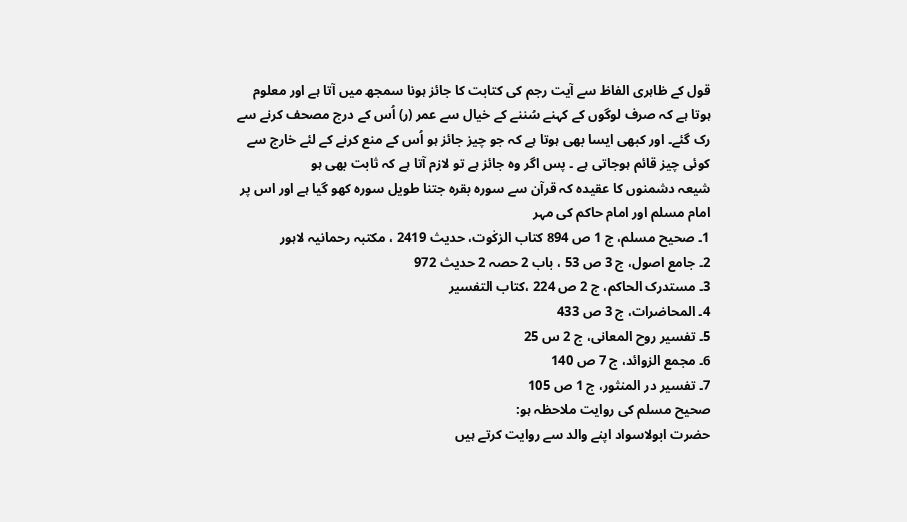قول کے ظاہری الفاظ سے آیت رجم کی کتابت کا جائز ہونا سمجھ میں آتا ہے اور معلوم ہوتا ہے کہ صرف لوگوں کے کہنے سُننے کے خیال سے عمر (ر) اُس کے درج مصحف کرنے سے رک گئے۔ اور کبھی ایسا بھی ہوتا ہے کہ جو چیز جائز ہو اُس کے منع کرنے کے لئے خارج سے کوئی چیز قائم ہوجاتی ہے ۔ پس اگر وہ جائز ہے تو لازم آتا ہے کہ ثابت بھی ہو
شیعہ دشمنوں کا عقیدہ کہ قرآن سے سورہ بقرہ جتنا طویل سورہ کھو گیا ہے اور اس پر امام مسلم اور امام حاکم کی مہر
1۔ صحیح مسلم، ج 1 ص 894 کتاب الزکٰوت، حدیث 2419 ، مکتبہ رحمانیہ لاہور
2۔ جامع اصول، ج 3 ص 53 ، باب 2 حصہ 2 حدیث 972
3۔ مستدرک الحاکم، ج 2 ص 224 ،کتاب التفسیر
4۔ المحاضرات، ج 3 ص 433
5۔ تفسیر روح المعانی، ج 2 س 25
6۔ مجمع الزوائد، ج 7 ص 140
7۔ تفسیر در المنثور، ج 1 ص 105
صحیح مسلم کی روایت ملاحظہ ہو:
حضرت ابولاسواد اپنے والد سے روایت کرتے ہیں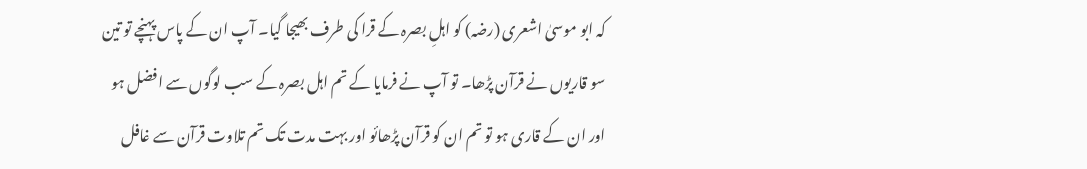کہ ابو موسیٰ اشعری (رضہ) کو اہلِ بصرہ کے قرا کی طرف بھیجا گیا۔ آپ ان کے پاس پہنچے تو تین سو قاریوں نے قرآن پڑھا۔ تو آپ نے فرمایا کے تم اہل بصرہ کے سب لوگوں سے افضل ہو اور ان کے قاری ہو تو تم ان کو قرآن پڑھائو اور بہت مدت تک تم تلاوت قرآن سے غافل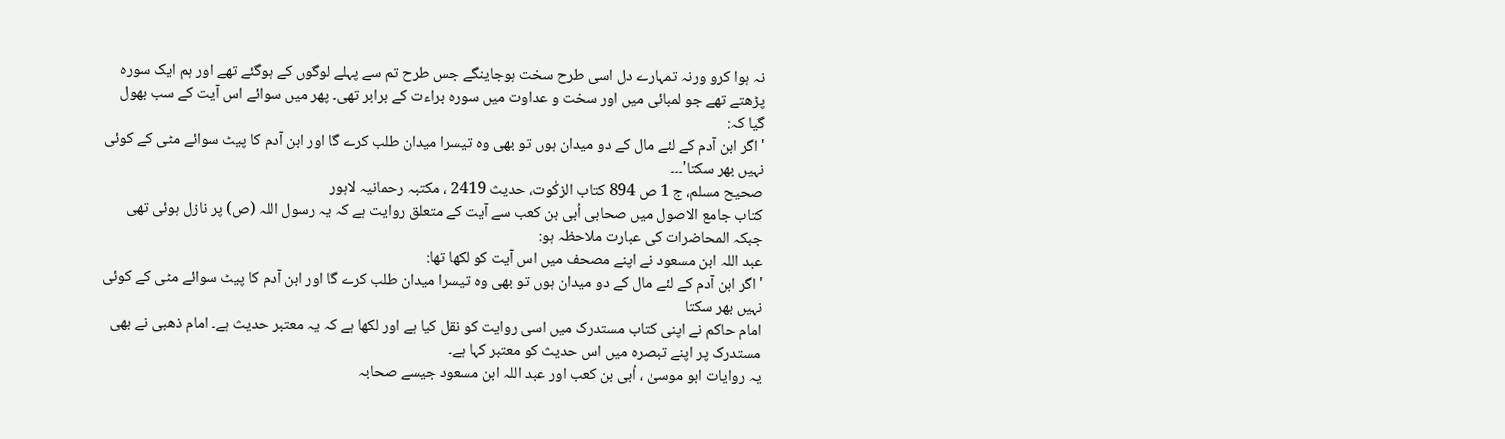نہ ہوا کرو ورنہ تمہارے دل اسی طرح سخت ہوجاینگے جس طرح تم سے پہلے لوگوں کے ہوگئے تھے اور ہم ایک سورہ پڑھتے تھے جو لمبائی میں اور سخت و عداوت میں سورہ براءت کے برابر تھی۔ پھر میں سوائے اس آیت کے سب بھول گیا کہ:
'اگر ابن آدم کے لئے مال کے دو میدان ہوں تو بھی وہ تیسرا میدان طلب کرے گا اور ابن آدم کا پیٹ سوائے مٹی کے کوئی نہیں بھر سکتا'۔۔۔
صحیح مسلم، ج 1 ص 894 کتاب الزکٰوت، حدیث 2419 ، مکتبہ رحمانیہ لاہور
کتاب جامع الاصول میں صحابی اُبی بن کعب سے آیت کے متعلق روایت ہے کہ یہ رسول اللہ (ص) پر نازل ہوئی تھی جبکہ المحاضرات کی عبارت ملاحظہ ہو:
عبد اللہ ابن مسعود نے اپنے مصحف میں اس آیت کو لکھا تھا:
'اگر ابن آدم کے لئے مال کے دو میدان ہوں تو بھی وہ تیسرا میدان طلب کرے گا اور ابن آدم کا پیٹ سوائے مٹی کے کوئی نہیں بھر سکتا
امام حاکم نے اپنی کتاب مستدرک میں اسی روایت کو نقل کیا ہے اور لکھا ہے کہ یہ معتبر حدیث ہے۔ امام ذھبی نے بھی مستدرک پر اپنے تبصرہ میں اس حدیث کو معتبر کہا ہے۔
یہ روایات ابو موسیٰ ، اُبی بن کعب اور عبد اللہ ابن مسعود جیسے صحابہ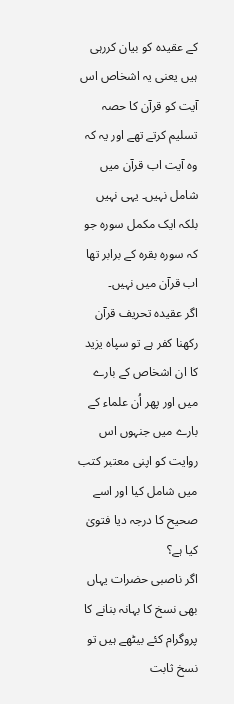کے عقیدہ کو بیان کررہی ہیں یعنی یہ اشخاص اس آیت کو قرآن کا حصہ تسلیم کرتے تھے اور یہ کہ وہ آیت اب قرآن میں شامل نہیں۔ یہی نہیں بلکہ ایک مکمل سورہ جو کہ سورہ بقرہ کے برابر تھا اب قرآن میں نہیں۔
اگر عقیدہ تحریف قرآن رکھنا کفر ہے تو سپاہ یزید کا ان اشخاص کے بارے میں اور پھر اُن علماء کے بارے میں جنہوں اس روایت کو اپنی معتبر کتب میں شامل کیا اور اسے صحیح کا درجہ دیا فتویٰ کیا ہے؟
اگر ناصبی حضرات یہاں بھی نسخ کا بہانہ بنانے کا پروگرام کئے بیٹھے ہیں تو نسخ ثابت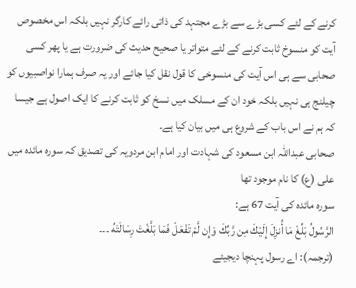کرنے کے لئے کسی بڑے سے بڑے مجتہد کی ذاتی رائے کارگر نہیں بلکہ اس مخصوص آیت کو منسوخ ثابت کرنے کے لئے متواتر یا صحیح حدیث کی ضرورت ہے یا پھر کسی صحابی سے ہی اس آیت کی منسوخی کا قول نقل کیا جائے اور یہ صرف ہمارا نواصبیوں کو چیلنج ہی نہیں بلکہ خود ان کے مسلک میں نسخ کو ثابت کرنے کا ایک اصول ہے جیسا کہ ہم نے اس باب کے شروع ہی میں بیان کیا ہے۔
صحابی عبداللہ ابن مسعود کی شہادت اور امام ابن مردویہ کی تصدیق کہ سورہ مائدہ میں علی (ع) کا نام موجود تھا
سورہ مائدہ کی آیت 67 ہے:
الرَّسُولُ بَلِّغْ مَا أُنزِلَ إِلَيْكَ مِن رَّبِّكَ وَإِن لَّمْ تَفْعَلْ فَمَا بَلَّغْتَ رِسَالَتَهُ ۔۔۔
(ترجمہ): اے رسول پہنچا دیجیئے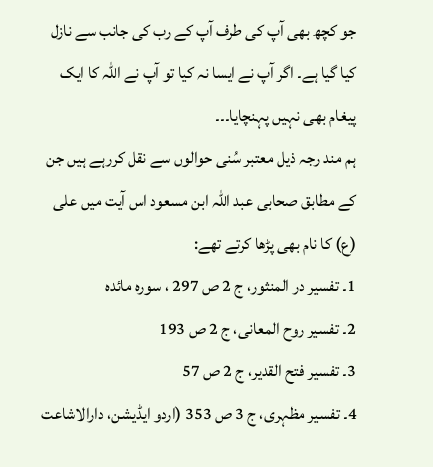جو كچھ بھی آپ كی طرف آپ كے رب كی جانب سے نازل كیا گیا ہے۔ اگر آپ نے ایسا نہ كیا تو آپ نے اللہ كا ایک پیغام بھی نہیں پہنچایا۔۔۔
ہم مند رجہ ذیل معتبر سُنی حوالوں سے نقل کررہے ہیں جن کے مطابق صحابی عبد اللہ ابن مسعود اس آیت میں علی (ع) کا نام بھی پڑھا کرتے تھے:
1۔ تفسیر در المنثور، ج 2 ص 297 ، سورہ مائدہ
2۔ تفسیر روح المعانی، ج 2 ص 193
3۔ تفسیر فتح القدیر، ج 2 ص 57
4۔ تفسیر مظہری، ج 3 ص 353 (اردو ایڈیشن، دارالاشاعت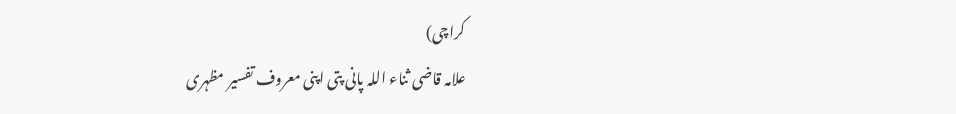کراچی)
علامہ قاضی ثناء اللہ پانی پتی اپنی معروف تفسیر مظہری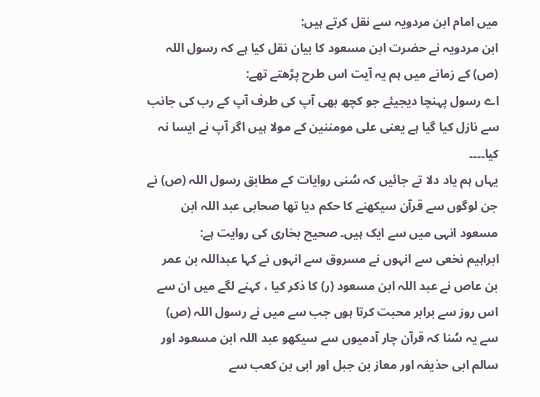میں امام ابن مردویہ سے نقل کرتے ہیں:
ابن مردویہ نے حضرت ابن مسعود کا بیان نقل کیا ہے کہ رسول اللہ (ص) کے زمانے میں ہم یہ آیت اس طرح پڑھتے تھے:
اے رسول پہنچا دیجیئے جو كچھ بھی آپ كی طرف آپ كے رب كی جانب سے نازل كیا گیا ہے یعنی علی مومننین کے مولا ہیں اگر آپ نے ایسا نہ کیا۔۔۔۔
یہاں ہم یاد دلا تے جائیں کہ سُنی روایات کے مطابق رسول اللہ (ص) نے جن لوگوں سے قرآن سیکھنے کا حکم دیا تھا صحابی عبد اللہ ابن مسعود انہی میں سے ایک ہیں۔ صحیح بخاری کی روایت ہے:
ابراہیم نخعی سے انہوں نے مسروق سے انہوں نے کہا عبداللہ بن عمر بن عاص نے عبد اللہ ابن مسعود (ر) کا ذکر کیا ، کہنے لگے میں ان سے اس روز سے برابر محبت کرتا ہوں جب سے میں نے رسول اللہ (ص) سے یہ سُنا کہ قرآن چار آدمیوں سے سیکھو عبد اللہ ابن مسعود اور سالم ابی حذیفہ اور معاز بن جبل اور ابی بن کعب سے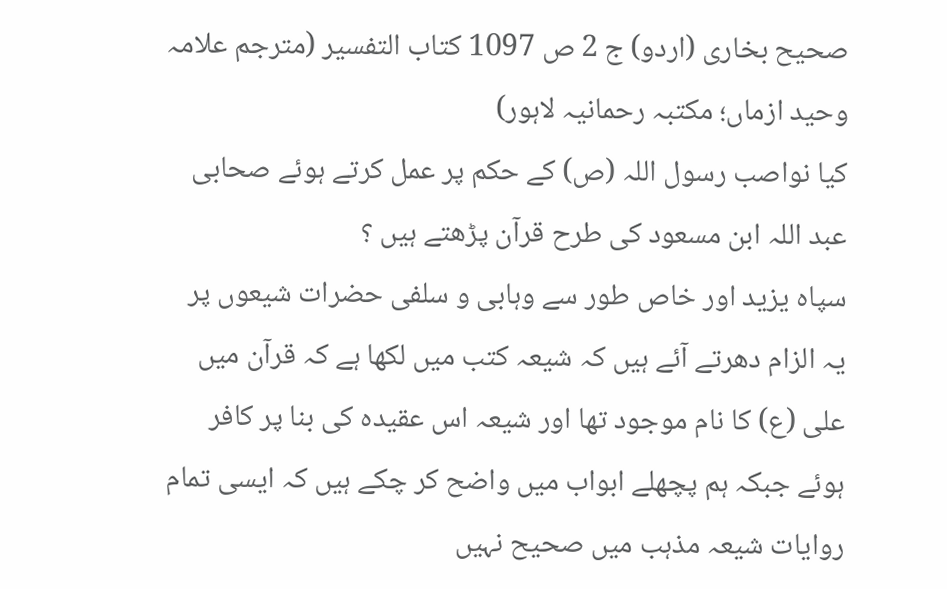صحیح بخاری (اردو) ج 2 ص 1097 کتاب التفسیر (مترجم علامہ وحید ازماں؛ مکتبہ رحمانیہ لاہور)
کیا نواصب رسول اللہ (ص) کے حکم پر عمل کرتے ہوئے صحابی عبد اللہ ابن مسعود کی طرح قرآن پڑھتے ہیں ؟
سپاہ یزید اور خاص طور سے وہابی و سلفی حضرات شیعوں پر یہ الزام دھرتے آئے ہیں کہ شیعہ کتب میں لکھا ہے کہ قرآن میں علی (ع) کا نام موجود تھا اور شیعہ اس عقیدہ کی بنا پر کافر ہوئے جبکہ ہم پچھلے ابواب میں واضح کر چکے ہیں کہ ایسی تمام روایات شیعہ مذہب میں صحیح نہیں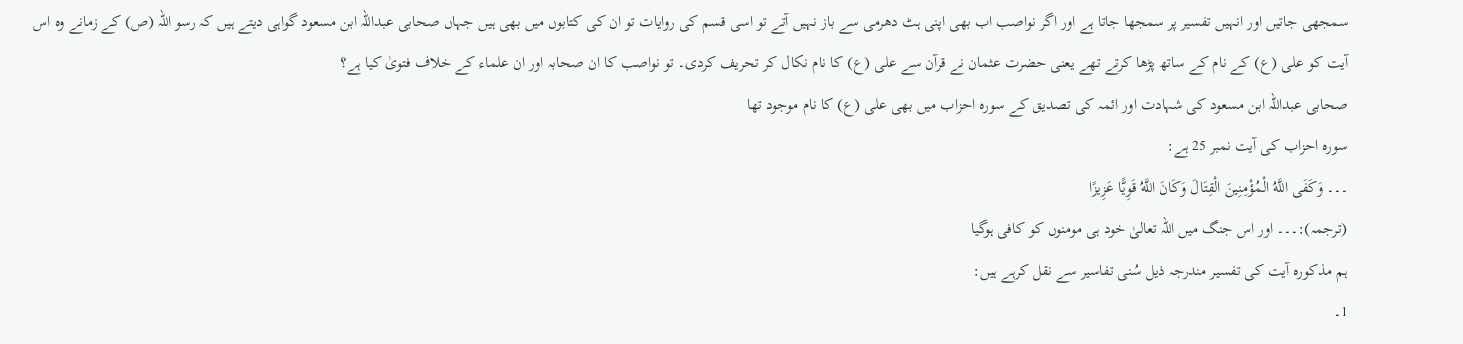سمجھی جاتیں اور انہیں تفسیر پر سمجھا جاتا ہے اور اگر نواصب اب بھی اپنی ہٹ دھرمی سے باز نہیں آتے تو اسی قسم کی روایات تو ان کی کتابوں میں بھی ہیں جہاں صحابی عبداللہ ابن مسعود گواہی دیتے ہیں کہ رسو اللہ (ص) کے زمانے وہ اس آیت کو علی (ع) کے نام کے ساتھ پڑھا کرتے تھے یعنی حضرت عثمان نے قرآن سے علی (ع) کا نام نکال کر تحریف کردی۔ تو نواصب کا ان صحابہ اور ان علماء کے خلاف فتویٰ کیا ہے؟
صحابی عبداللہ ابن مسعود کی شہادت اور ائمہ کی تصدیق کے سورہ احزاب میں بھی علی (ع) کا نام موجود تھا
سورہ احزاب کی آیت نمبر 25 ہے:
۔۔۔ وَكَفَى اللَّهُ الْمُؤْمِنِينَ الْقِتَالَ وَكَانَ اللَّهُ قَوِيًّا عَزِيزًا
(ترجمہ):۔۔۔ اور اس جنگ میں اللہ تعالیٰ خود ہی مومنوں كو کافی ہوگیا
ہم مذکورہ آیت کی تفسیر مندرجہ ذیل سُنی تفاسیر سے نقل کرہے ہیں:
1۔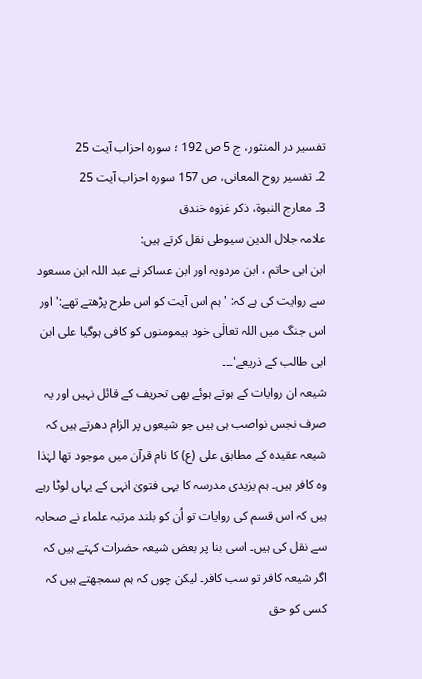تفسیر در المنثور، ج 5 ص 192 ؛ سورہ احزاب آیت 25
2۔ تفسیر روح المعانی، ص 157 سورہ احزاب آیت 25
3۔ معارج النبوۃ، ذکر غزوہ خندق
علامہ جلال الدین سیوطی نقل کرتے ہیں:
ابن ابی حاتم ، ابن مردویہ اور ابن عساکر نے عبد اللہ ابن مسعود سے روایت کی ہے کہ: ' ہم اس آیت کو اس طرح پڑھتے تھے:' اور اس جنگ میں اللہ تعالٰی خود ہیمومنوں كو کافی ہوگیا علی ابن ابی طالب کے ذریعے'۔۔۔
شیعہ ان روایات کے ہوتے ہوئے بھی تحریف کے قائل نہیں اور یہ صرف نجس نواصب ہی ہیں جو شیعوں پر الزام دھرتے ہیں کہ شیعہ عقیدہ کے مطابق علی (ع) کا نام قرآن میں موجود تھا لہٰذا وہ کافر ہیں۔ ہم یزیدی مدرسہ کا یہی فتویٰ انہی کے یہاں لوٹا رہے ہیں کہ اس قسم کی روایات تو اُن کو بلند مرتبہ علماء نے صحابہ سے نقل کی ہیں۔ اسی بنا پر بعض شیعہ حضرات کہتے ہیں کہ اگر شیعہ کافر تو سب کافر۔ لیکن چوں کہ ہم سمجھتے ہیں کہ کسی کو حق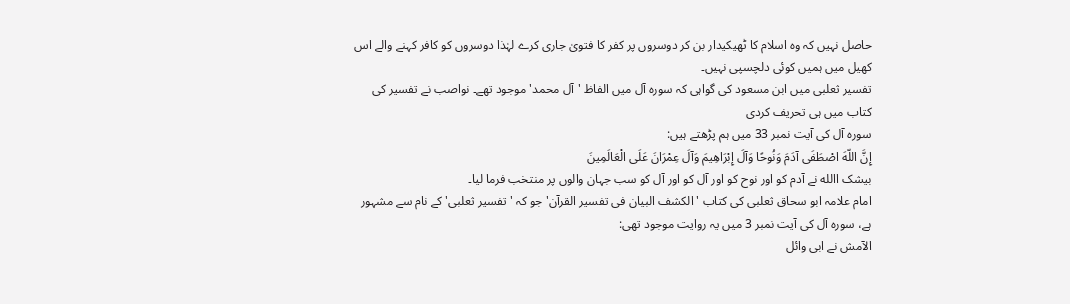حاصل نہیں کہ وہ اسلام کا ٹھیکیدار بن کر دوسروں پر کفر کا فتویٰ جاری کرے لہٰذا دوسروں کو کافر کہنے والے اس کھیل میں ہمیں کوئی دلچسپی نہیں۔
تفسیر ثعلبی میں ابن مسعود کی گواہی کہ سورہ آل میں الفاظ 'آل محمد' موجود تھے۔ نواصب نے تفسیر کی کتاب میں ہی تحریف کردی
سورہ آل کی آیت نمبر 33 میں ہم پڑھتے ہیں:
إِنَّ اللّهَ اصْطَفَى آدَمَ وَنُوحًا وَآلَ إِبْرَاهِيمَ وَآلَ عِمْرَانَ عَلَى الْعَالَمِينَ
بیشک االله نے آدم کو اور نوح کو اور آل کو اور آل کو سب جہان والوں پر منتخب فرما لیا۔
امام علامہ ابو سحاق ثعلبی کی کتاب 'الکشف البیان فی تفسیر القرآن' جو کہ 'تفسیر ثعلبی' کے نام سے مشہور ہے، سورہ آل کی آیت نمبر 3 میں یہ روایت موجود تھی:
الآمش نے ابی وائل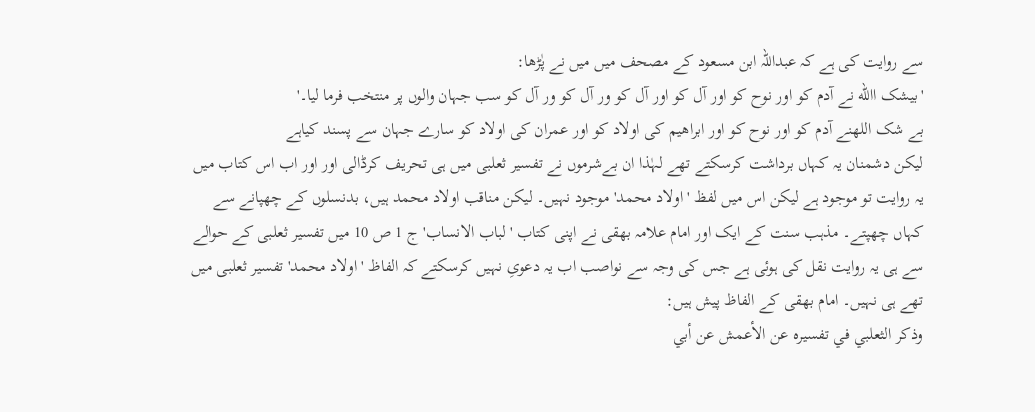سے روایت کی ہے کہ عبداللہ ابن مسعود کے مصحف میں میں نے پٰڑھا:
'بیشک االله نے آدم کو اور نوح کو اور آل کو اور آل کو ور آل کو ور آل کو سب جہان والوں پر منتخب فرما لیا۔'
بے شک اللهنے آدم کو اور نوح کو اور ابراھیم کی اولاد کو اور عمران کی اولاد کو سارے جہان سے پسند کیاہے
لیکن دشمنان یہ کہاں برداشت کرسکتے تھے لہٰذا ان بےشرموں نے تفسیر ثعلبی میں ہی تحریف کرڈالی اور اور اب اس کتاب میں یہ روایت تو موجود ہے لیکن اس میں لفظ ' اولاد محمد' موجود نہیں۔ لیکن مناقب اولاد محمد ہیں، بدنسلوں کے چھپانے سے کہاں چھپتے۔ مذہب سنت کے ایک اور امام علامہ بھقی نے اپنی کتاب 'لباب الانساب' ج 1 ص 10 میں تفسیر ثعلبی کے حوالے سے ہی یہ روایت نقل کی ہوئی ہے جس کی وجہ سے نواصب اب یہ دعویِ نہیں کرسکتے کہ الفاظ ' اولاد محمد' تفسیر ثعلبی میں تھے ہی نہیں۔ امام بھقی کے الفاظ پیش ہیں:
وذكر الثعلبي في تفسيره عن الأعمش عن أبي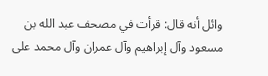وائل أنه قال: قرأت في مصحف عبد الله بن مسعود وآل إبراهيم وآل عمران وآل محمد على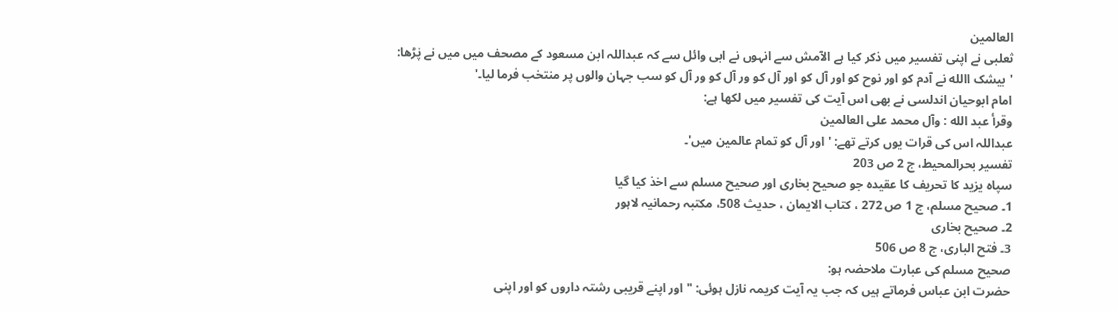العالمين
ثعلبی نے اپنی تفسیر میں ذکر کیا ہے الآمش سے انہوں نے ابی وائل سے کہ عبداللہ ابن مسعود کے مصحف میں میں نے پٰڑھا:
'بیشک االله نے آدم کو اور نوح کو اور آل کو اور آل کو ور آل کو ور آل کو سب جہان والوں پر منتخب فرما لیا۔'
امام ابوحیان اندلسی نے بھی اس آیت کی تفسیر میں لکھا ہے:
وقرأ عبد الله : وآل محمد على العالمين
عبداللہ اس کی قرات یوں کرتے تھے: ' اور آل کو تمام عالمین میں'۔
تفسیر بحرالمحیط، ج 2 ص 203
سپاہ یزید کا تحریف کا عقیدہ جو صحیح بخاری اور صحیح مسلم سے اخذ کیا گیا
1۔ صحیح مسلم، ج 1 ص 272 ، کتاب الایمان ، حدیث 508، مکتبہ رحمانیہ لاہور
2۔ صحیح بخاری
3۔ فتح الباری، ج 8 ص 506
صحیح مسلم کی عبارت ملاحضہ ہو:
حضرت ابن عباس فرماتے ہیں کہ جب یہ آیت کریمہ نازل ہوئی: " اور اپنے قریبی رشتہ داروں کو اور اپنی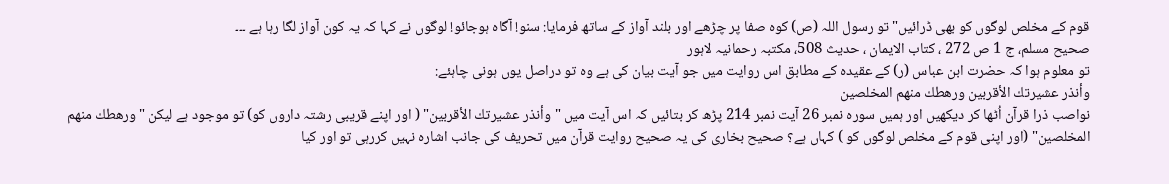قوم کے مخلص لوگوں کو بھی ڈرائیں" تو رسول اللہ (ص) کوہ صفا پر چڑھے اور بلند آواز کے ساتھ فرمایا: سنو! آگاہ ہوجائو! لوگوں نے کہا کہ یہ کون آواز لگا رہا ہے ۔۔۔
صحیح مسلم، ج 1 ص 272 ، کتاب الایمان ، حدیث 508، مکتبہ رحمانیہ لاہور
تو معلوم ہوا کہ حضرت ابن عباس (ر) کے عقیدہ کے مطابق اس روایت میں جو آیت بیان کی ہے وہ تو دراصل یوں ہونی چاہئے:
وأنذر عشيرتك الأقربين ورهطك منهم المخلصين
نواصب ذرا قرآن اُٹھا کر دیکھیں اور ہمیں سورہ نمبر 26 آیت نمبر 214 پڑھ کر بتائیں کہ اس آیت میں "وأنذر عشيرتك الأقربين" ( اور اپنے قریبی رشتہ داروں کو) تو موجود ہے لیکن "ورهطك منهم المخلصين" (اور اپنی قوم کے مخلص لوگوں کو ) کہاں ہے؟ صحیح بخاری کی یہ صحیح روایت قرآن میں تحریف کی جانب اشارہ نہیں کررہی تو اور کیا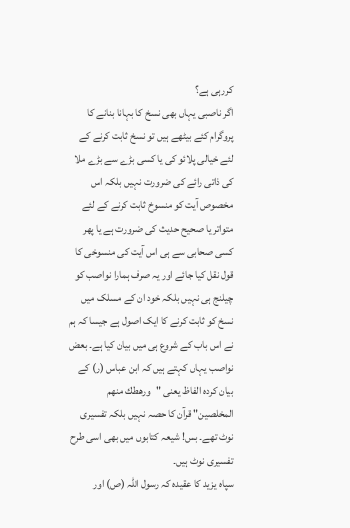کررہی ہے؟
اگر ناصبی یہاں بھی نسخ کا بہانا بنانے کا پروگرام کئے بیٹھے ہیں تو نسخ ثابت کرنے کے لئے خیالی پلائو کی یا کسی بڑے سے بڑے ملا کی ذاتی رائے کی ضرورت نہیں بلکہ اس مخصوص آیت کو منسوخ ثابت کرنے کے لئے متواتر یا صحیح حدیث کی ضرورت ہے یا پھر کسی صحابی سے ہی اس آیت کی منسوخی کا قول نقل کیا جائے اور یہ صرف ہمارا نواصب کو چیلنج ہی نہیں بلکہ خود ان کے مسلک میں نسخ کو ثابت کرنے کا ایک اصول ہے جیسا کہ ہم نے اس باب کے شروع ہی میں بیان کیا ہے۔ بعض نواصب یہاں کہتے ہیں کہ ابن عباس (ر) کے بیان کردہ الفاظ یعنی "ورهطك منهم المخلصين" قرآن کا حصہ نہیں بلکہ تفسیری نوٹ تھے۔ بس! شیعہ کتابوں میں بھی اسی طرح تفسیری نوٹ ہیں۔
سپاہ یزید کا عقیدہ کہ رسول اللہ (ص) اور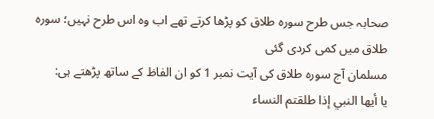صحابہ جس طرح سورہ طلاق کو پڑھا کرتے تھے اب وہ اس طرح نہیں؛ سورہ طلاق میں کمی کردی گئی
مسلمان آج سورہ طلاق کی آیت نمبر 1 کو ان الفاظ کے ساتھ پڑھتے ہی:
يا أيها النبي إذا طلقتم النساء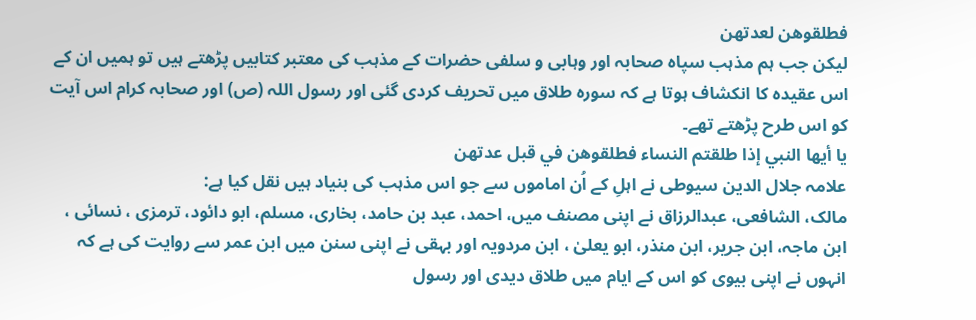فطلقوهن لعدتهن
لیکن جب ہم مذہب سپاہ صحابہ اور وہابی و سلفی حضرات کے مذہب کی معتبر کتابیں پڑھتے ہیں تو ہمیں ان کے اس عقیدہ کا انکشاف ہوتا ہے کہ سورہ طلاق میں تحریف کردی گئی اور رسول اللہ (ص) اور صحابہ کرام اس آیت کو اس طرح پڑھتے تھے۔
يا أيها النبي إذا طلقتم النساء فطلقوهن في قبل عدتهن
علامہ جلال الدین سیوطی نے اہلِ کے اُن اماموں سے جو اس مذہب کی بنیاد ہیں نقل کیا ہے:
مالک، الشافعی، عبدالرزاق نے اپنی مصنف میں، احمد، عبد بن حامد، بخاری، مسلم، ابو دائود، ترمزی ، نسائی ، ابن ماجہ، ابن جریر، ابن منذر، ابو یعلیٰ ، ابن مردویہ اور بہقی نے اپنی سنن میں ابن عمر سے روایت کی ہے کہ انہوں نے اپنی بیوی کو اس کے ایام میں طلاق دیدی اور رسول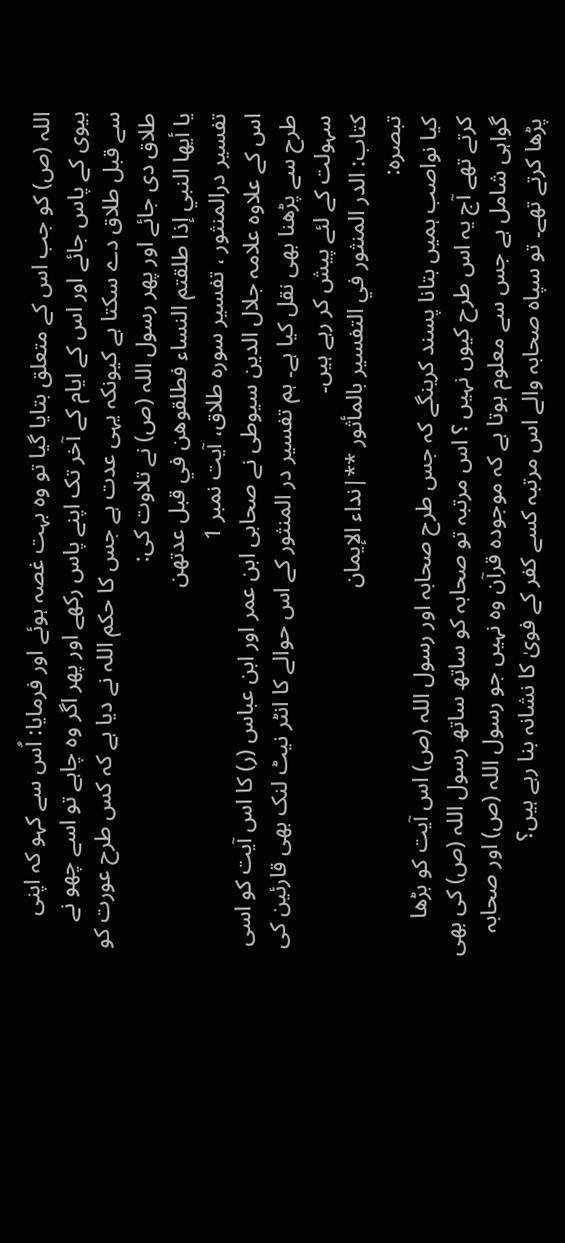اللہ (ص) کو جب اس کے متعلق بتایا گیا تو وہ بہت غصہ ہوئے اور فرمایا: اُس سے کہو کہ اپنی بیوی کے پاس جائے اور اس کے ایام کے آخر تک اپنے پاس رکھے اور پھر اگر وہ چاہے تو اسے چھو نے سے قبل طلاق دے سکتا ہے کیونکہ یہی عدت ہے جس کا حکم اللہ نے دیا ہے کہ کس طرح عورت کو طلاق دی جائے اور پھر رسول اللہ (ص) نے تلاوت کی:
يا أيها النبي إذا طلقتم النساء فطلقوهن في قبل عدتهن
تفسیر درالمنثور ، تفسیر سورہ طلاق، آیت نمبر 1
اس کے علاوہ علامہ جلال الدین سیوطی نے صحابی ابن عمر اور ابن عباس (ر) کا اس آیت کو اسی طرح سے پڑھنا بھی نقل کیا ہے۔ ہم تفسیر در المنثور کے اس حوالے کا انٹر نیٹ لنک بھی قارئین کی سہولت کے لئے پیش کر رہے ہیں۔
كتاب: الدر المنثور في التفسير بالمأثور **|نداء الإيمان
تبصرہ:
کیا نواصب ہمیں بتانا پسند کرینگے کہ جس طرح صحابہ اور رسول اللہ (ص) اس آیت کو بڑھا کرتے تھے آج یہ اس طرح کیوں نہیں ؟ اس مرتبہ تو صحابہ کو ساتھ ساتھ رسول اللہ (ص) کی بھی گواہی شامل ہے جس سے معلوم ہوتا ہے کہ موجودہ قرآن وہ نہیں جو رسول اللہ (ص) اور صحابہ پڑھا کرتے تھے۔ تو سپاہ صحابہ والے اس مرتبہ کسے کفر کے فویٰ کا نشانہ بنا رہے ہیں؟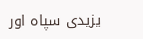یزیدی سپاہ اور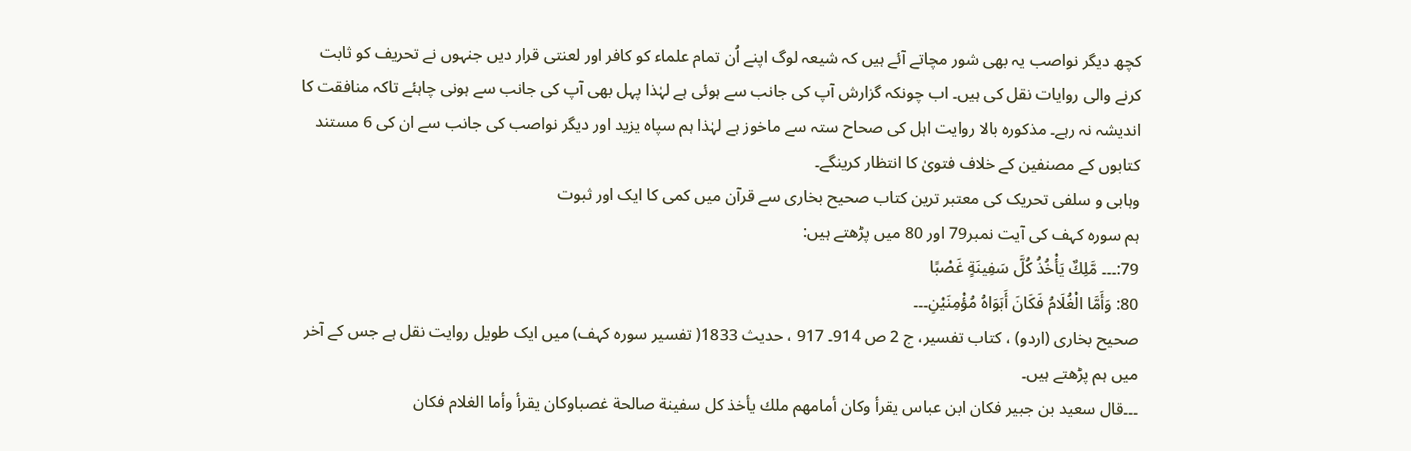کچھ دیگر نواصب یہ بھی شور مچاتے آئے ہیں کہ شیعہ لوگ اپنے اُن تمام علماء کو کافر اور لعنتی قرار دیں جنہوں نے تحریف کو ثابت کرنے والی روایات نقل کی ہیں۔ اب چونکہ گزارش آپ کی جانب سے ہوئی ہے لہٰذا پہل بھی آپ کی جانب سے ہونی چاہئے تاکہ منافقت کا اندیشہ نہ رہے۔ مذکورہ بالا روایت اہل کی صحاح ستہ سے ماخوز ہے لہٰذا ہم سپاہ یزید اور دیگر نواصب کی جانب سے ان کی 6 مستند کتابوں کے مصنفین کے خلاف فتویٰ کا انتظار کرینگے۔
وہابی و سلفی تحریک کی معتبر ترین کتاب صحیح بخاری سے قرآن میں کمی کا ایک اور ثبوت
ہم سورہ کہف کی آیت نمبر79 اور 80 میں پڑھتے ہیں:
79:۔۔۔ مَّلِكٌ يَأْخُذُ كُلَّ سَفِينَةٍ غَصْبًا
80: وَأَمَّا الْغُلَامُ فَكَانَ أَبَوَاهُ مُؤْمِنَيْنِ۔۔۔
صحیح بخاری (اردو) ، کتاب تفسیر، ج 2 ص 914۔ 917 ، حدیث 1833( تفسیر سورہ کہف) میں ایک طویل روایت نقل ہے جس کے آخر میں ہم پڑھتے ہیں۔
۔۔۔قال سعيد بن جبير فكان ابن عباس يقرأ وكان أمامهم ملك يأخذ كل سفينة صالحة غصباوكان يقرأ وأما الغلام فكان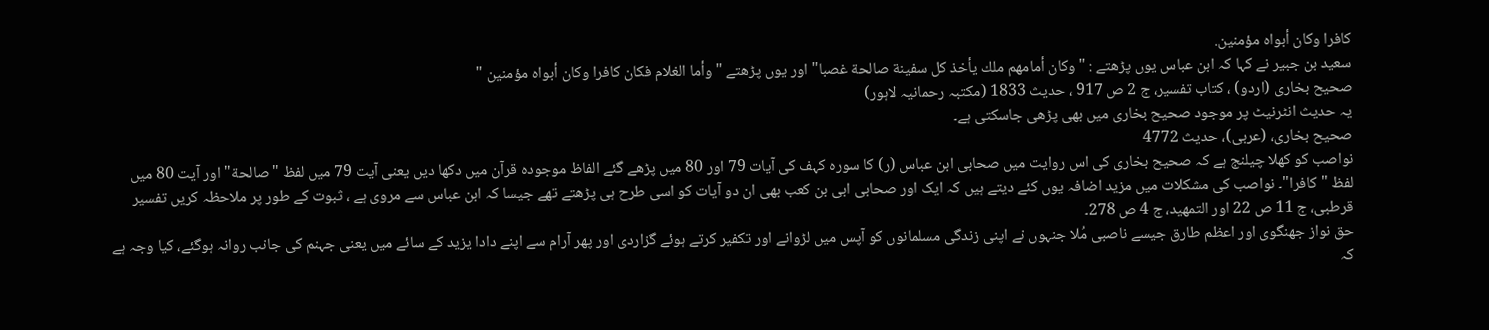كافرا وكان أبواه مؤمنين.
سعید بن جبیر نے کہا کہ ابن عباس یوں پڑھتے : "وكان أمامهم ملك يأخذ كل سفينة صالحة غصبا" اور یوں پڑھتے " وأما الغلام فكان كافرا وكان أبواه مؤمنين "
صحیح بخاری (اردو) ، کتاب تفسیر، ج 2 ص 917 ، حدیث 1833 (مکتبہ رحمانیہ لاہور)
یہ حدیث انٹرنیٹ پر موجود صحیح بخاری میں بھی پڑھی جاسکتی ہے۔
صحیح بخاری، (عربی)، حدیث 4772
نواصب کو کھلا چیلنج ہے کہ صحیح بخاری کی اس روایت میں صحابی ابن عباس (ر) کا سورہ کہف کی آیات 79 اور 80 میں پڑھے گئے الفاظ موجودہ قرآن میں دکھا دیں یعنی آیت 79 میں لفظ "صالحة" اور آیت 80 میں لفظ "كافرا"۔ نواصب کی مشکلات میں مزید اضافہ یوں کئے دیتے ہیں کہ ایک اور صحابی ابی بن کعب بھی ان دو آیات کو اسی طرح ہی پڑھتے تھے جیسا کہ ابن عباس سے مروی ہے ، ثبوت کے طور پر ملاحظہ کریں تفسیر قرطبی، ج 11 ص 22 اور التمھید، ج 4 ص 278۔
حق نواز جھنگوی اور اعظم طارق جیسے ناصبی مُلا جنہوں نے اپنی زندگی مسلمانوں کو آپس میں لڑوانے اور تکفیر کرتے ہوئے گزاردی اور پھر آرام سے اپنے دادا یزید کے سائے میں یعنی جہنم کی جانب روانہ ہوگئے، کیا وجہ ہے کہ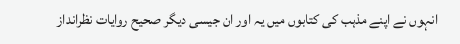انہوں نے اپنے مذہب کی کتابوں میں یہ اور ان جیسی دیگر صحیح روایات نظرانداز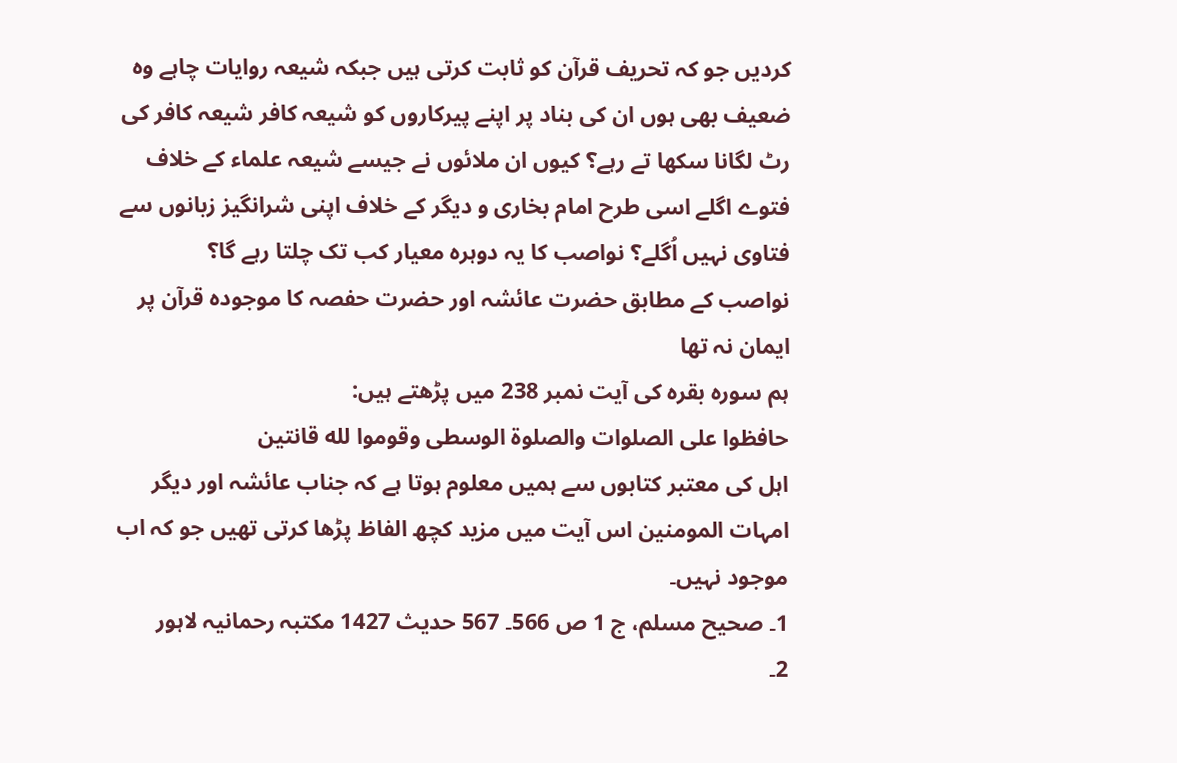کردیں جو کہ تحریف قرآن کو ثابت کرتی ہیں جبکہ شیعہ روایات چاہے وہ ضعیف بھی ہوں ان کی بناد پر اپنے پیرکاروں کو شیعہ کافر شیعہ کافر کی رٹ لگانا سکھا تے رہے؟ کیوں ان ملائوں نے جیسے شیعہ علماء کے خلاف فتوے اگلے اسی طرح امام بخاری و دیگر کے خلاف اپنی شرانگیز زبانوں سے فتاوی نہیں اُگلے؟ نواصب کا یہ دوہرہ معیار کب تک چلتا رہے گا؟
نواصب کے مطابق حضرت عائشہ اور حضرت حفصہ کا موجودہ قرآن پر ایمان نہ تھا
ہم سورہ بقرہ کی آیت نمبر 238 میں پڑھتے ہیں:
حافظوا على الصلوات والصلوة الوسطى وقوموا لله قانتين
اہل کی معتبر کتابوں سے ہمیں معلوم ہوتا ہے کہ جناب عائشہ اور دیگر امہات المومنین اس آیت میں مزید کچھ الفاظ پڑھا کرتی تھیں جو کہ اب موجود نہیں۔
1۔ صحیح مسلم، ج 1 ص 566۔ 567 حدیث 1427 مکتبہ رحمانیہ لاہور
2۔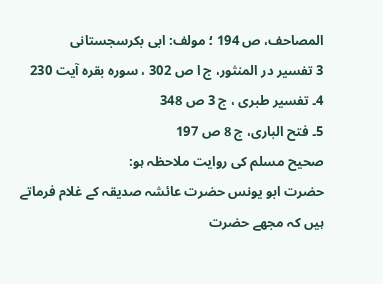المصاحف، ص 194 ؛ مولف: ابی بکرسجستانی
3 تفسیر در المنثور، ج ا ص 302 ، سورہ بقرہ آیت 230
4۔ تفسیر طبری ، ج 3 ص 348
5۔ فتح الباری، ج 8 ص 197
صحیح مسلم کی روایت ملاحظہ ہو:
حضرت ابو یونس حضرت عائشہ صدیقہ کے غلام فرماتے ہیں کہ مجھے حضرت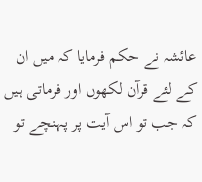عائشہ نے حکم فرمایا کہ میں ان کے لئے قرآن لکھوں اور فرماتی ہیں کہ جب تو اس آیت پر پہنچے تو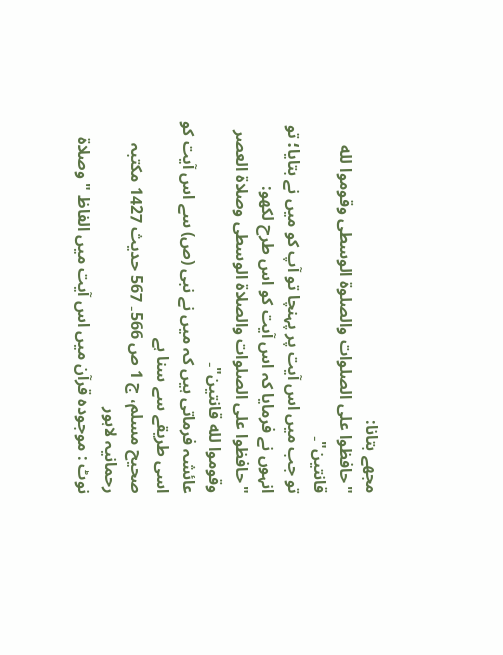مجھے بتانا:
"حافظوا على الصلوات والصلوة الوسطى وقوموا لله قانتين"۔
تو جب میں اس آیت پر پہنچا تو آپ کو میں نے بتایا؛ تو انہوں نے فرمایا کہ اس آیت کو اس طرح لکھو:
"حافظوا على الصلوات والصلاة الوسطى وصلاة العصر وقوموا لله قانتين"۔
عائشہ فرماتی ہیں کہ میں نے نبی (ص) سے اس آیت کو اسی طریقے سے سنا ہے
صحیح مسلم، ج 1 ص 566۔ 567 حدیث 1427 مکتبہ رحمانیہ لاہور
نوٹ : موجودہ قرآن میں اس آیت میں الفاظ "وصلاة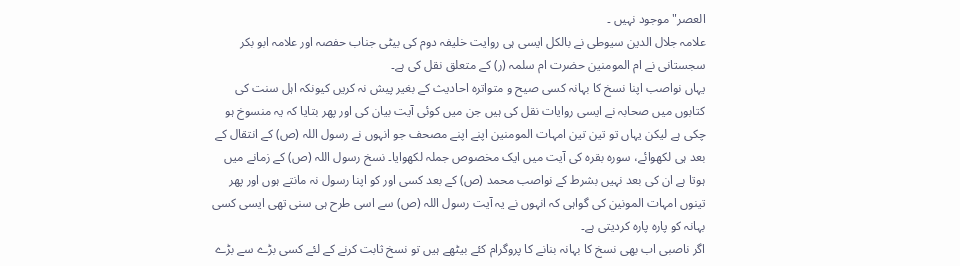العصر" موجود نہیں ۔
علامہ جلال الدین سیوطی نے بالکل ایسی ہی روایت خلیفہ دوم کی بیٹی جناب حفصہ اور علامہ ابو بکر سجستانی نے ام المومنین حضرت ام سلمہ (ر) کے متعلق نقل کی ہے۔
یہاں نواصب اپنا نسخ کا بہانہ کسی صیح و متواترہ احادیث کے بغیر پیش نہ کریں کیونکہ اہل سنت کی کتابوں میں صحابہ نے ایسی روایات نقل کی ہیں جن میں کوئی آیت بیان کی اور پھر بتایا کہ یہ منسوخ ہو چکی ہے لیکن یہاں تو تین تین امہات المومنین اپنے اپنے مصحف جو انہوں نے رسول اللہ (ص) کے انتقال کے بعد ہی لکھوائے، سورہ بقرہ کی آیت میں ایک مخصوص جملہ لکھوایا۔ نسخ رسول اللہ (ص) کے زمانے میں ہوتا ہے ان کی بعد نہیں بشرط کے نواصب محمد (ص) کے بعد کسی اور کو اپنا رسول نہ مانتے ہوں اور پھر تینوں امہات المونین کی گواہی کہ انہوں نے یہ آیت رسول اللہ (ص) سے اسی طرح ہی سنی تھی ایسی کسی بہانہ کو پارہ پارہ کردیتی ہے۔
اگر ناصبی اب بھی نسخ کا بہانہ بنانے کا پروگرام کئے بیٹھے ہیں تو نسخ ثابت کرنے کے لئے کسی بڑے سے بڑے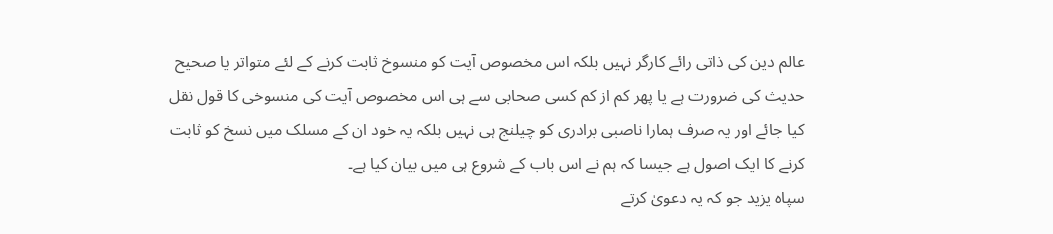عالم دین کی ذاتی رائے کارگر نہیں بلکہ اس مخصوص آیت کو منسوخ ثابت کرنے کے لئے متواتر یا صحیح حدیث کی ضرورت ہے یا پھر کم از کم کسی صحابی سے ہی اس مخصوص آیت کی منسوخی کا قول نقل کیا جائے اور یہ صرف ہمارا ناصبی برادری کو چیلنج ہی نہیں بلکہ یہ خود ان کے مسلک میں نسخ کو ثابت کرنے کا ایک اصول ہے جیسا کہ ہم نے اس باب کے شروع ہی میں بیان کیا ہے۔
سپاہ یزید جو کہ یہ دعویٰ کرتے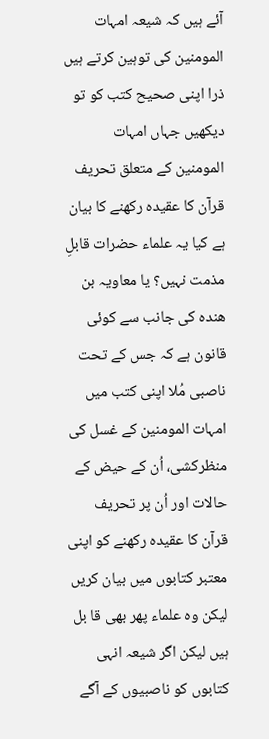آئے ہیں کہ شیعہ امہات المومنین کی توہین کرتے ہیں ذرا اپنی صحیح کتب کو تو دیکھیں جہاں امہات المومنین کے متعلق تحریف قرآن کا عقیدہ رکھنے کا بیان ہے کیا یہ علماء حضرات قابلِ مذمت نہیں؟ یا معاویہ بن ھندہ کی جانب سے کوئی قانون ہے کہ جس کے تحت ناصبی مُلا اپنی کتب میں امہات المومنین کے غسل کی منظرکشی، اُن کے حیض کے حالات اور اُن پر تحریف قرآن کا عقیدہ رکھنے کو اپنی معتبر کتابوں میں بیان کریں لیکن وہ علماء پھر بھی قا بل ہیں لیکن اگر شیعہ انہی کتابوں کو ناصبیوں کے آگے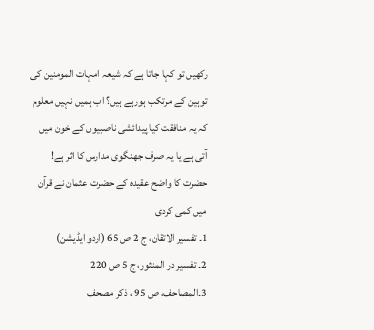رکھیں تو کہا جاتا ہے کہ شیعہ امہات المومنین کی توہین کے مرتکب ہورہے ہیں؟ اب ہمیں نہیں معلوم کہ یہ منافقت کیا پیدائشی ناصبیوں کے خون میں آتی ہے یا یہ صرف جھنگوی مدارس کا اثر ہے!
حضرت کا واضح عقیدہ کے حضرت عثمان نے قرآن میں کمی کردی
1۔ تفسیر الاتقان، ج 2 ص 65 (اردو ایڈیشن)
2۔ تفسیر در المنثور، ج 5 ص 220
3۔المصاحف، ص 95 ، ذکر مصحف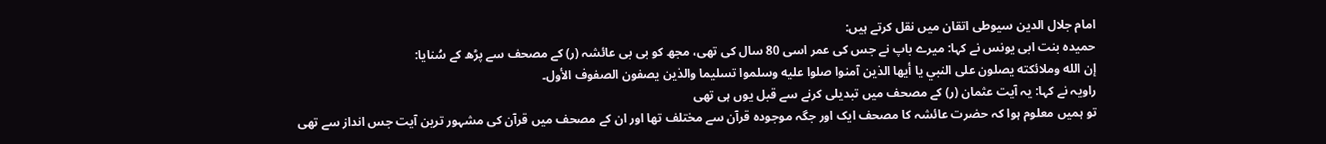امام جلال الدین سیوطی اتقان میں نقل کرتے ہیں:
حمیدہ بنت ابی یونس نے کہا: میرے باپ نے جس کی عمر اسی 80 سال کی تھی، مجھ کو بی بی عائشہ (ر) کے مصحف سے پڑھ کے سُنایا:
إن الله وملائكته يصلون على النبي يا أيها الذين آمنوا صلوا عليه وسلموا تسليما والذين يصفون الصفوف الأول۔
راویہ نے کہا: یہ آیت عثمان (ر) کے مصحف میں تبدیلی کرنے سے قبل یوں ہی تھی
تو ہمیں معلوم ہوا کہ حضرت عائشہ کا مصحف ایک اور جگہ موجودہ قرآن سے مختلف تھا اور ان کے مصحف میں قرآن کی مشہور ترین آیت جس انداز سے تھی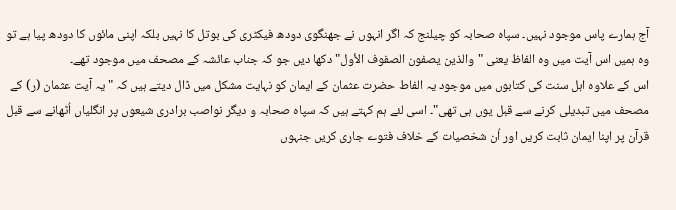آج ہمارے پاس موجود نہیں۔ سپاہ صحابہ کو چیلنج کہ اگر انہوں نے جھنگوی دودھ فیکٹری کی بوتل کا نہیں بلکہ اپنی مائوں کا دودھ پیا ہے تو وہ ہمیں اس آیت میں وہ الفاظ یعنی "والذين يصفون الصفوف الأول" دکھا دیں جو کہ جناب عائشہ کے مصحف میں موجود تھے۔
اس کے علاوہ اہل سنت کی کتابوں میں موجود یہ الفاط حضرت عثمان کے ایمان کو نہایت مشکل میں ڈال دیتے ہیں کہ " یہ آیت عثمان (ر) کے مصحف میں تبدیلی کرنے سے قبل یوں ہی تھی"۔ اسی لئے ہم کہتے ہیں کہ سپاہ صحابہ و دیگر نواصب برادری شیعوں پر انگلیاں اُٹھانے سے قبل قرآن پر اپنا ایمان ثابت کریں اور اُن شخصیات کے خلاف فتوے جاری کریں جنہوں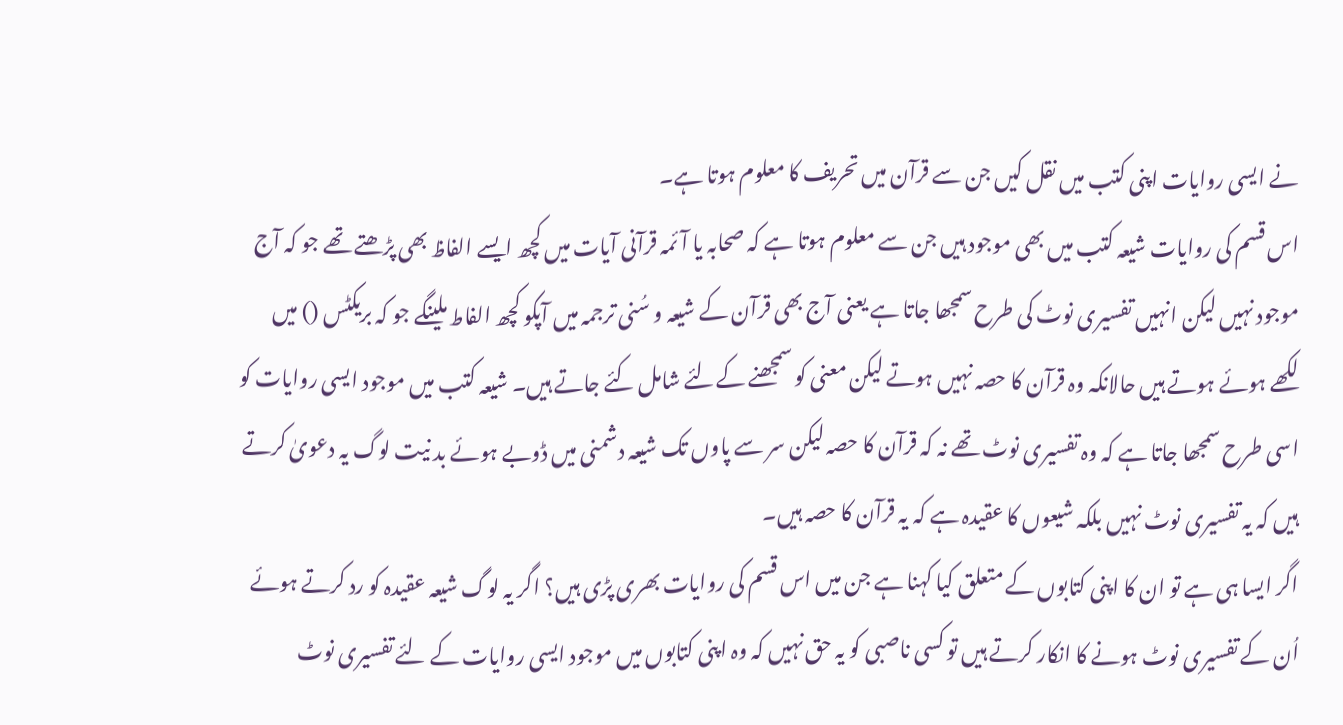نے ایسی روایات اپنی کتب میں نقل کیں جن سے قرآن میں تحریف کا معلوم ہوتا ہے۔
اس قسم کی روایات شیعہ کتب میں بھی موجود ہیں جن سے معلوم ہوتا ہے کہ صحابہ یا آئمہ قرآنی آیات میں کچھ ایسے الفاظ بھی پڑھتے تھے جو کہ آج موجود نہیں لیکن انہیں تفسیری نوٹ کی طرح سمجھا جاتا ہے یعنی آج بھی قرآن کے شیعہ و سُنی ترجمہ میں آپکو کچھ الفاط ملینگے جو کہ بریکٹس () میں لکھے ہوئے ہوتے ہیں حالانکہ وہ قرآن کا حصہ نہیں ہوتے لیکن معنی کو سمجھنے کےلئے شامل کئے جاتے ہیں۔ شیعہ کتب میں موجود ایسی روایات کو اسی طرح سمجھا جاتا ہے کہ وہ تفسیری نوٹ تھے نہ کہ قرآن کا حصہ لیکن سر سے پاوں تک شیعہ دشمنی میں ڈوبے ہوئے بد نیت لوگ یہ دعویٰ کرتے ہیں کہ یہ تفسیری نوٹ نہیں بلکہ شیعوں کا عقیدہ ہے کہ یہ قرآن کا حصہ ہیں۔
اگر ایسا ہی ہے تو ان کا اپنی کتابوں کے متعلق کیا کہنا ہے جن میں اس قسم کی روایات بھری پڑی ہیں؟ اگر یہ لوگ شیعہ عقیدہ کو رد کرتے ہوئے اُن کے تفسیری نوٹ ہونے کا انکار کرتے ہیں تو کسی ناصبی کو یہ حق نہیں کہ وہ اپنی کتابوں میں موجود ایسی روایات کے لئے تفسیری نوٹ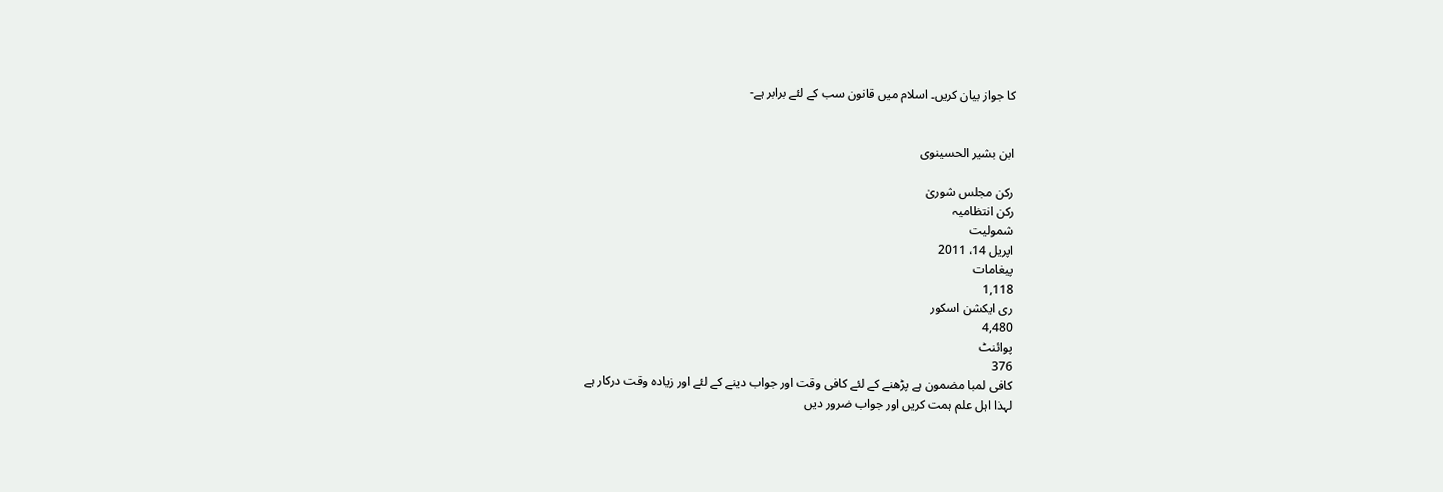کا جواز بیان کریں۔ اسلام میں قانون سب کے لئے برابر ہے-


ابن بشیر الحسینوی

رکن مجلس شوریٰ
رکن انتظامیہ
شمولیت
اپریل 14، 2011
پیغامات
1,118
ری ایکشن اسکور
4,480
پوائنٹ
376
کافی لمبا مضمون ہے پڑھنے کے لئے کافی وقت اور جواب دینے کے لئے اور زیادہ وقت درکار ہے
لہذا اہل علم ہمت کریں اور جواب ضرور دیں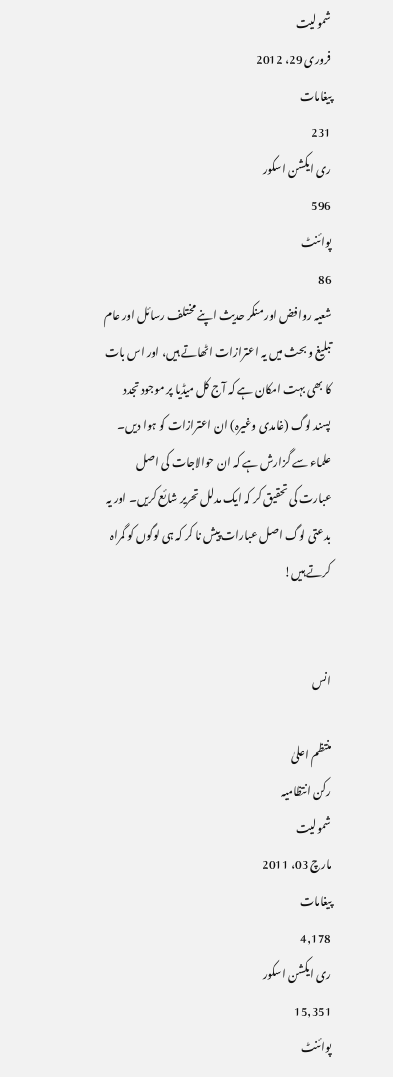شمولیت
فروری 29، 2012
پیغامات
231
ری ایکشن اسکور
596
پوائنٹ
86
شعیہ روافض اور منکر حدیث اپنے مختلف رسائل اور عام تبلیغ و بحث میں یہ اعترازات اٹھاتے ہیں، اور اس بات کا بھی بہت امکان ہے کہ آج کل میڈیا پر موجود تجدد پسند لوگ (غامدی وغیرہ) ان اعترازات کو ہوا دیں۔ علماء سے گزارش ہے کہ ان حوالاجات کی اصل عبارت کی تحقیق کر کہ ایک مدلل تحریر شائع کریں۔ اور یہ بدعتی لوگ اصل عبارات پیش نا کر کہ ہی لوگوں کو گمراہ کرتے ہیں!


انس

منتظم اعلیٰ
رکن انتظامیہ
شمولیت
مارچ 03، 2011
پیغامات
4,178
ری ایکشن اسکور
15,351
پوائنٹ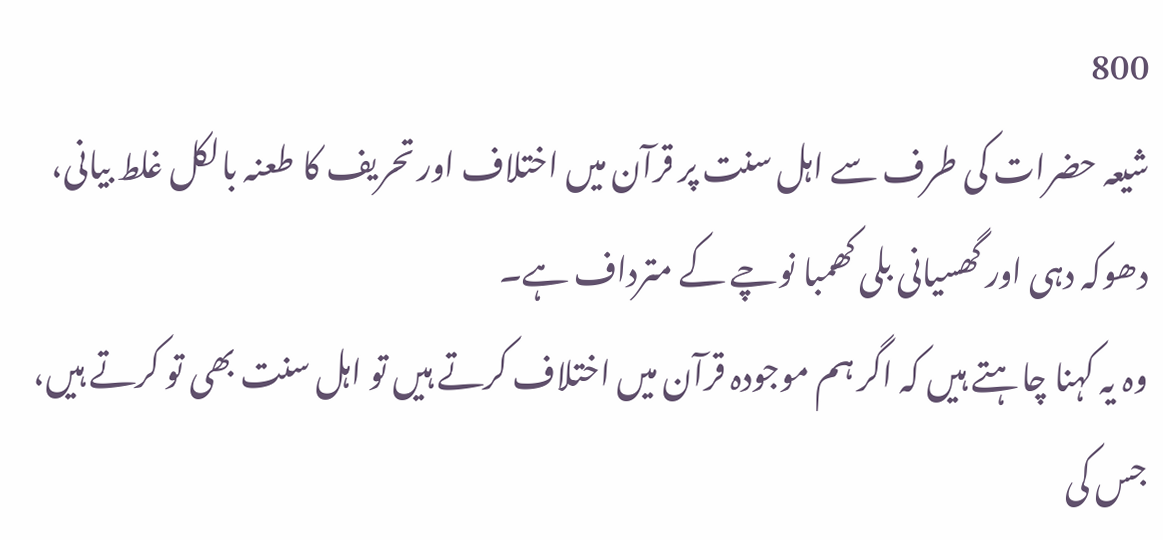800
شیعہ حضرات کی طرف سے اہل سنت پر قرآن میں اختلاف اور تحریف کا طعنہ بالکل غلط بیانی، دھوکہ دہی اور گھسیانی بلی کھمبا نوچے کے مترداف ہے۔
وہ یہ کہنا چاہتے ہیں کہ اگر ہم موجودہ قرآن میں اختلاف کرتے ہیں تو اہل سنت بھی تو کرتے ہیں، جس کی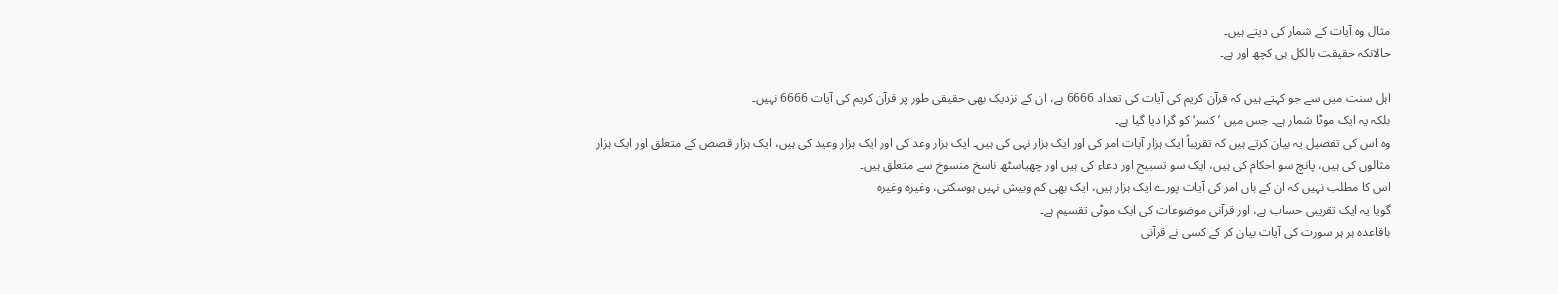مثال وہ آیات کے شمار کی دیتے ہیں۔
حالانکہ حقیقت بالکل ہی کچھ اور ہے۔

اہل سنت میں سے جو کہتے ہیں کہ قرآن کریم کی آیات کی تعداد 6666 ہے، ان کے نزدیک بھی حقیقی طور پر قرآن کریم کی آیات 6666 نہیں۔
بلکہ یہ ایک موٹا شمار ہے۔ جس میں ’کسر‘ کو گرا دیا گیا ہے۔
وہ اس کی تفصیل یہ بیان کرتے ہیں کہ تقریباً ایک ہزار آیات امر کی اور ایک ہزار نہی کی ہیں۔ ایک ہزار وعد کی اور ایک ہزار وعید کی ہیں، ایک ہزار قصص کے متعلق اور ایک ہزار مثالوں کی ہیں، پانچ سو احکام کی ہیں، ایک سو تسبیح اور دعاء کی ہیں اور چھیاسٹھ ناسخ منسوخ سے متعلق ہیں۔
اس کا مطلب نہیں کہ ان کے ہاں امر کی آیات پورے ایک ہزار ہیں، ایک بھی کم وبیش نہیں ہوسکتی، وغیرہ وغیرہ
گویا یہ ایک تقریبی حساب ہے، اور قرآنی موضوعات کی ایک موٹی تقسیم ہے۔
باقاعدہ ہر ہر سورت کی آیات بیان کر کے کسی نے قرآنی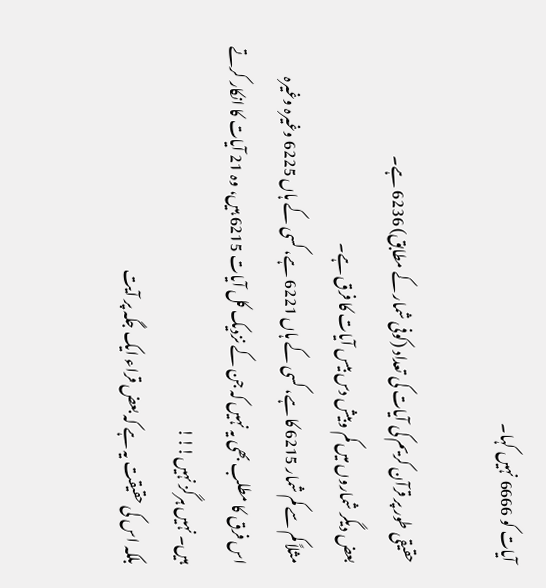آیات کو 6666 نہیں کہا۔

حقیقی طور پر قرآن کریم کی آیات کی تعداد (کوفی شمار کے مطابق) 6236 ہے۔
بعض دیگر شماروں میں کم وبیش دس بیس آیات کا فرق ہے۔
مثلاً کم سے کم شمار 6215 کا ہے، کسی کے ہاں 6221 ہے، کسی کے ہاں 6225 وغیرہ وغیرہ
اس فرق کا مطلب بھی یہ نہیں کہ جن کے نزدیک کل آیات 6215 ہیں، وہ 21 آیات کا انکار کرتے ہیں۔ نہیں ہرگز نہیں!!!
بلکہ اس کی حقیقت یہ ہے کہ بعض قراء ایک جگہ پر آیت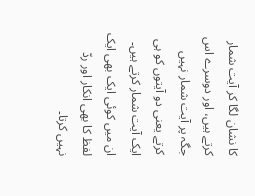کا نشان لگا کر آیت شمار کرتے ہیں، اور دوسرے اس جگہ پر آیت شمار نہیں کرتے یعنی دو آیتوں کو ہی ایک آیت شمار کرتے ہیں۔
ان میں کوئی ایک بھی ایک لفظ کا بھی انکار اور ردّ نہیں کرتا۔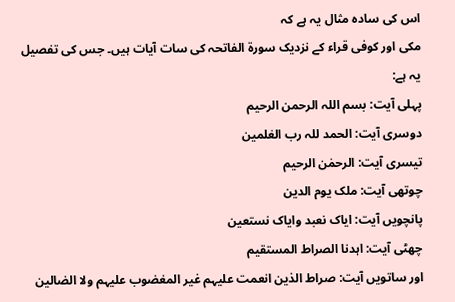اس کی سادہ مثال یہ ہے کہ
مکی اور کوفی قراء کے نزدیک سورۃ الفاتحہ کی سات آیات ہیں۔ جس کی تفصیل یہ ہے:
پہلی آیت: بسم اللہ الرحمن الرحیم
دوسری آیت: الحمد للہ رب العٰلمین
تیسری آیت: الرحمٰن الرحیم
چوتھی آیت: ملک یوم الدین
پانچویں آیت: ایاک نعبد وایاک نستعین
چھٹی آیت: اہدنا الصراط المستقیم
اور ساتویں آیت: صراط الذین انعمت علیہم غیر المغضوب علیہم ولا الضالین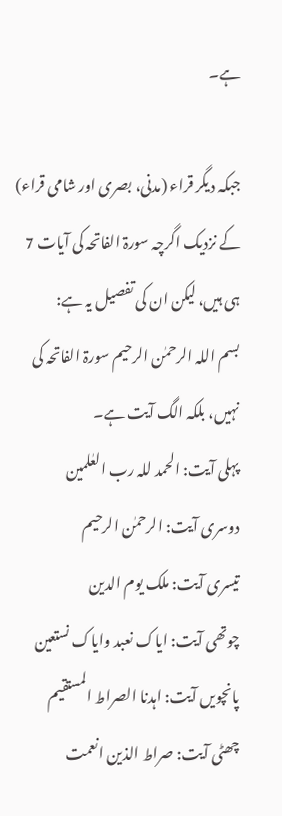ہے۔

جبکہ دیگر قراء (مدنی، بصری اور شامی قراء) کے نزدیک اگرچہ سورۃ الفاتحہ کی آیات 7 ہی ہیں، لیکن ان کی تفصیل یہ ہے:
بسم اللہ الرحمٰن الرحیم سورۃ الفاتحہ کی نہیں، بلکہ الگ آیت ہے۔
پہلی آیت: الحمد للہ رب العٰلمین
دوسری آیت: الرحمٰن الرحیم
تیسری آیت: ملک یوم الدین
چوتھی آیت: ایاک نعبد وایاک نستعین
پانچویں آیت: اہدنا الصراط المستقیم
چھٹی آیت: صراط الذین انعمت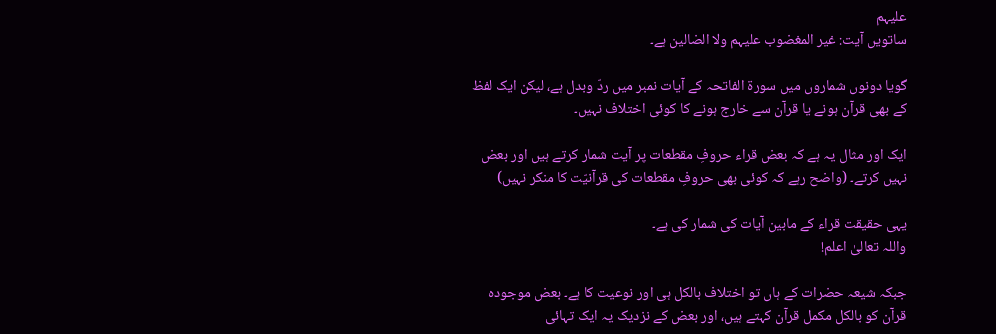علیہم
ساتویں آیت: غیر المغضوب علیہم ولا الضالین ہے۔

گویا دونوں شماروں میں سورۃ الفاتحہ کے آیات نمبر میں ردّ وبدل ہے، لیکن ایک لفظ کے بھی قرآن ہونے یا قرآن سے خارج ہونے کا کوئی اختلاف نہیں۔

ایک اور مثال یہ ہے کہ بعض قراء حروفِ مقطعات پر آیت شمار کرتے ہیں اور بعض نہیں کرتے۔ (واضح رہے کہ کوئی بھی حروفِ مقطعات کی قرآنیّت کا منکر نہیں)

یہی حقیقت قراء کے مابین آیات کی شمار کی ہے۔
واللہ تعالیٰ اعلم!

جبکہ شیعہ حضرات کے ہاں تو اختلاف بالکل ہی اور نوعیت کا ہے۔ بعض موجودہ قرآن کو بالکل مکمل قرآن کہتے ہیں، اور بعض کے نزدیک یہ ایک تہائی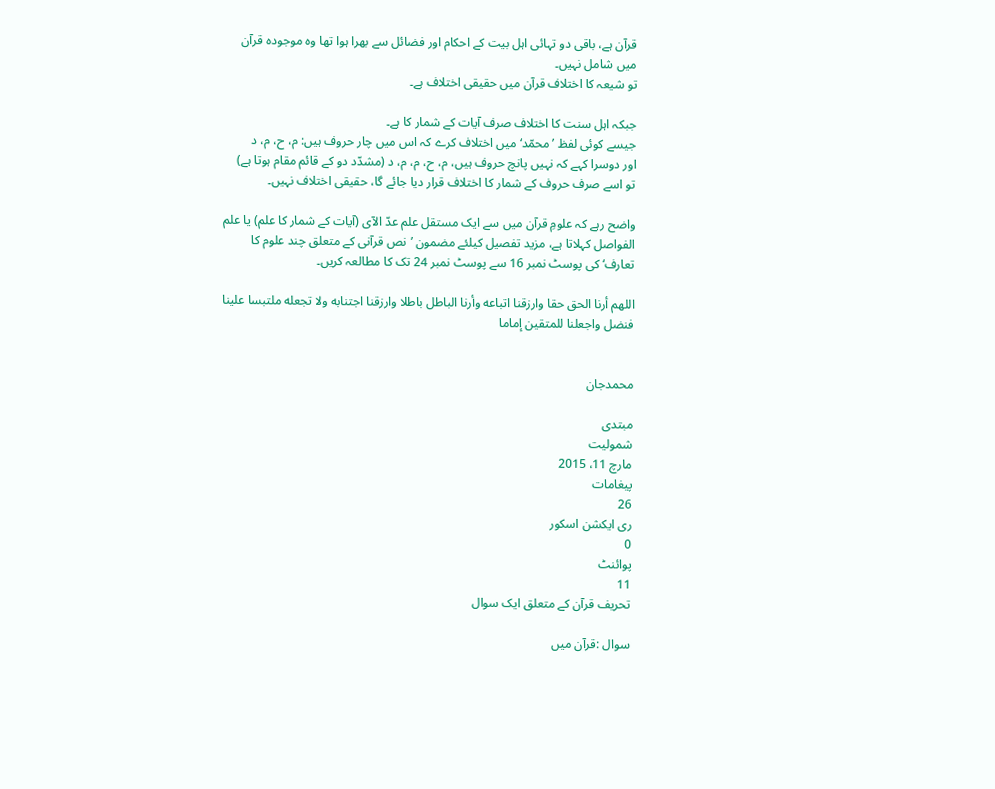قرآن ہے، باقی دو تہائی اہل بیت کے احکام اور فضائل سے بھرا ہوا تھا وہ موجودہ قرآن میں شامل نہیں۔
تو شیعہ کا اختلاف قرآن میں حقیقی اختلاف ہے۔

جبکہ اہل سنت کا اختلاف صرف آیات کے شمار کا ہے۔
جیسے کوئی لفظ ’محمّد‘ میں اختلاف کرے کہ اس میں چار حروف ہیں: م، ح، م، د
اور دوسرا کہے کہ نہیں پانچ حروف ہیں، م، ح، م، م، د (مشدّد دو کے قائم مقام ہوتا ہے)
تو اسے صرف حروف کے شمار کا اختلاف قرار دیا جائے گا، حقیقی اختلاف نہیں۔

واضح رہے کہ علومِ قرآن میں سے ایک مستقل علم عدّ الآی (آیات کے شمار کا علم) یا علم الفواصل کہلاتا ہے، مزید تفصیل کیلئے مضمون ’نص قرآنی کے متعلق چند علوم کا تعارف‘ کی پوسٹ نمبر 16 سے پوسٹ نمبر 24 تک کا مطالعہ کریں۔

اللهم أرنا الحق حقا وارزقنا اتباعه وأرنا الباطل باطلا وارزقنا اجتنابه ولا تجعله ملتبسا علينا فنضل واجعلنا للمتقين إماما


محمدجان

مبتدی
شمولیت
مارچ 11، 2015
پیغامات
26
ری ایکشن اسکور
0
پوائنٹ
11
تحریف قرآن کے متعلق ایک سوال

سوال :قرآن میں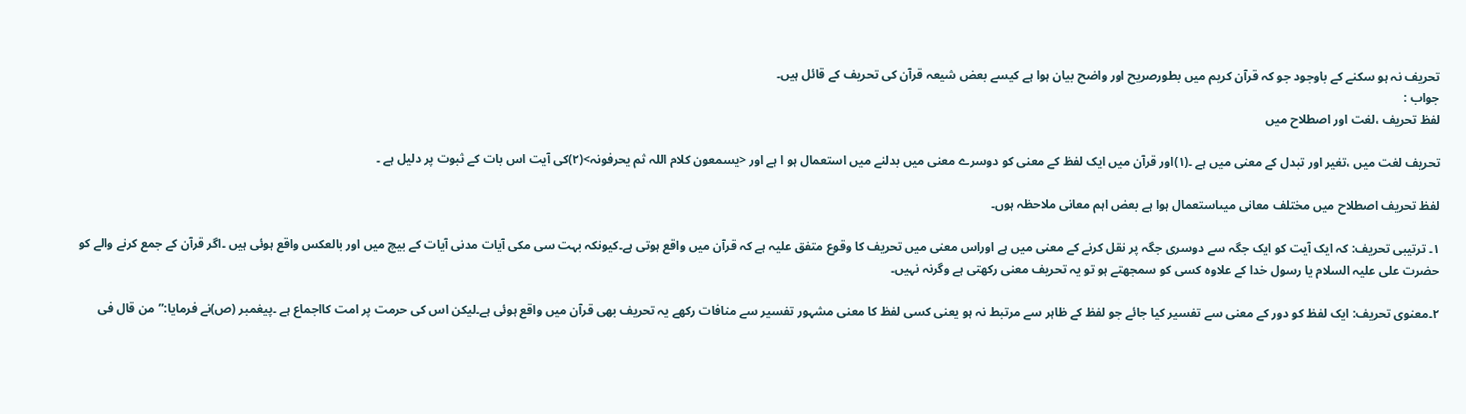تحریف نہ ہو سکنے کے باوجود جو کہ قرآن کریم میں بطورصریح اور واضح بیان ہوا ہے کیسے بعض شیعہ قرآن کی تحریف کے قائل ہیں۔
جواب :
لفظ تحریف ،لغت اور اصطلاح میں

تحریف لغت میں ،تغیر اور تبدل کے معنی میں ہے ۔(۱)اور قرآن میں ایک لفظ کے معنی کو دوسرے معنی میں بدلنے میں استعمال ہو ا ہے اور <یسمعون کلام اللہ ثم یحرفونہ>(۲)کی آیت اس بات کے ثبوت پر دلیل ہے ۔

لفظ تحریف اصطلاح میں مختلف معانی میںاستعمال ہوا ہے بعض اہم معانی ملاحظہ ہوں۔

۱۔ ترتیبی تحریف: کہ ایک آیت کو ایک جگہ سے دوسری جگہ پر نقل کرنے کے معنی میں ہے اوراس معنی میں تحریف کا وقوع متفق علیہ ہے کہ قرآن میں واقع ہوتی ہے۔کیونکہ بہت سی مکی آیات مدنی آیات کے بیچ میں اور بالعکس واقع ہوئی ہیں ۔اگر قرآن کے جمع کرنے والے کو حضرت علی علیہ السلام یا رسول خدا کے علاوہ کسی کو سمجھتے ہو تو یہ تحریف معنی رکھتی ہے وگرنہ نہیں۔

۲۔معنوی تحریف: ایک لفظ کو دور کے معنی سے تفسیر کیا جائے جو لفظ کے ظاہر سے مرتبط نہ ہو یعنی کسی لفظ کا معنی مشہور تفسیر سے منافات رکھے یہ تحریف بھی قرآن میں واقع ہوئی ہے۔لیکن اس کی حرمت پر امت کااجماع ہے ۔پیغمبر (ص)نے فرمایا:”من قال فی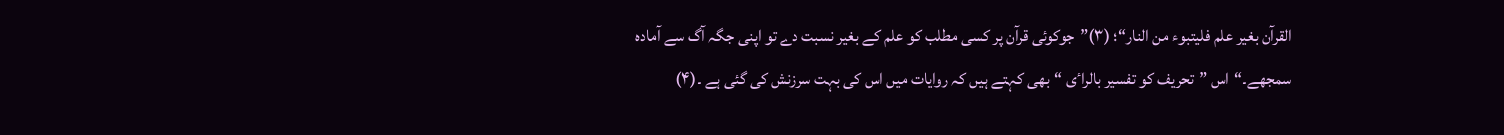القرآن بغیر علم فلیتبوء من النار“؛ (۳)”جوکوئی قرآن پر کسی مطلب کو علم کے بغیر نسبت دے تو اپنی جگہ آگ سے آمادہ سمجھے۔“اس ”تحریف کو تفسیر بالراٴی “بھی کہتے ہیں کہ روایات میں اس کی بہت سرزنش کی گئی ہے ۔(۴)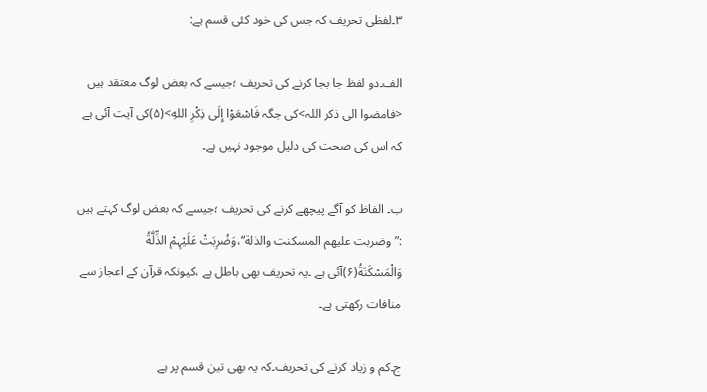۳۔لفظی تحریف کہ جس کی خود کئی قسم ہے:

الف۔دو لفظ جا بجا کرنے کی تحریف ؛جیسے کہ بعض لوگ معتقد ہیں <فامضوا الی ذکر اللہ>کی جگہ فَاسْعَوْا إِلَی ذِکْرِ اللهِ>(۵)کی آیت آئی ہے کہ اس کی صحت کی دلیل موجود نہیں ہے۔

ب۔ الفاظ کو آگے پیچھے کرنے کی تحریف ؛جیسے کہ بعض لوگ کہتے ہیں :”وضربت علیھم المسکنت والذلة“،وَضُرِبَتْ عَلَیْہِمْ الذِّلَّةُ وَالْمَسْکَنَةُ(۶)آئی ہے ۔یہ تحریف بھی باطل ہے ،کیونکہ قرآن کے اعجاز سے منافات رکھتی ہے۔

ج۔کم و زیاد کرنے کی تحریف۔کہ یہ بھی تین قسم پر ہے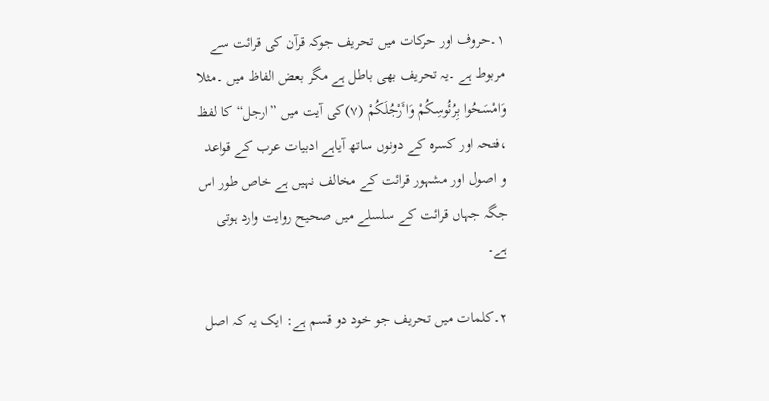۱۔حروف اور حرکات میں تحریف جوکہ قرآن کی قرائت سے مربوط ہے ۔یہ تحریف بھی باطل ہے مگر بعض الفاظ میں ۔مثلا وَامْسَحُوا بِرُئُوسِکُمْ وَاٴَرْجُلَکُمْ (۷)کی آیت میں ”ارجل“کا لفظ ،فتحہ اور کسرہ کے دونوں ساتھ آیاہے ادبیات عرب کے قواعد و اصول اور مشہور قرائت کے مخالف نہیں ہے خاص طور اس جگہ جہاں قرائت کے سلسلے میں صحیح روایت وارد ہوتی ہے۔

۲۔کلمات میں تحریف جو خود دو قسم ہے: ایک یہ کہ اصل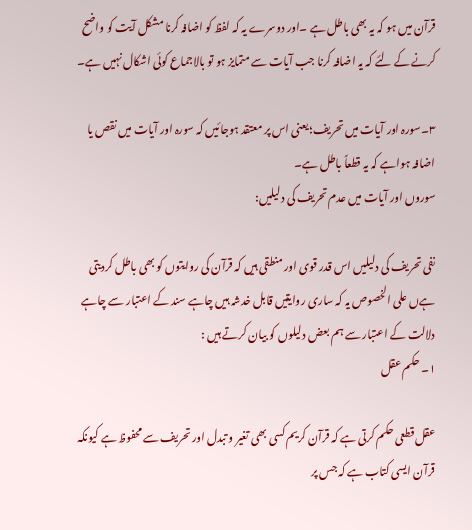قرآن میں ہو کہ یہ بھی باطل ہے ۔اور دوسرے یہ کہ لفظ کو اضافہ کرنا مشکل آیت کو واضح کرنے کے لئے کہ یہ اضافہ کرنا جب آیات سے متمایز ہو تو بالاجماع کوئی اشکال نہیں ہے۔

۳۔سورہ اور آیات میں تحریف؛ یعنی اس پر معتقد ہوجائیں کہ سورہ اور آیات میں نقص یا اضافہ ہواہے کہ یہ قطعاً باطل ہے۔
سوروں اور آیات میں عدم تحریف کی دلیلیں:

نفی تحریف کی دلیلیں اس قدر قوی اور منطقی ہیں کہ قرآن کی روایتوں کو بھی باطل کردیتی ہےں علی الخصوص یہ کہ ساری روایتیں قابل خدشہ ہیں چاہے سند کے اعتبار سے چاہے دلالت کے اعتبار سے ہم بعض دلیلوں کو بیان کرتے ہیں :
۱۔ حکم عقل

عقل قطعی حکم کرتی ہے کہ قرآن کریم کسی بھی تغیر و تبدل اور تحریف سے محفوظ ہے کیونکہ قرآن ایسی کتاب ہے کہ جس پر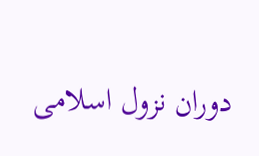دوران نزول اسلامی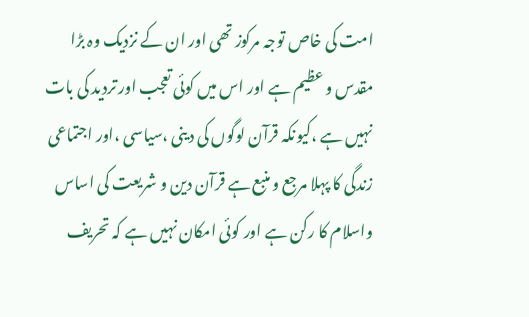امت کی خاص توجہ مرکوز تھی اور ان کے نزدیک وہ بڑا مقدس و عظیم ہے اور اس میں کوئی تعجب اور تردید کی بات نہیں ہے ،کیونکہ قرآن لوگوں کی دینی ،سیاسی ،اور اجتماعی زندگی کا پہلا مرجع و منبع ہے قرآن دین و شریعت کی اساس واسلام کا رکن ہے اور کوئی امکان نہیں ہے کہ تحریف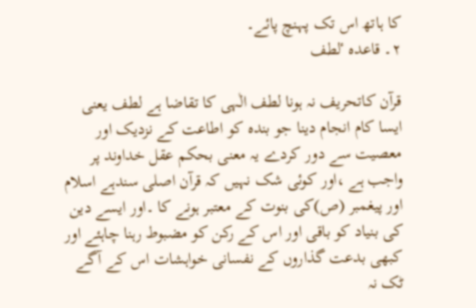کا ہاتھ اس تک پہنچ پائے۔
۲۔ قاعدہ ٴلطف

قرآن کاتحریف نہ ہونا لطف الٰہی کا تقاضا ہے لطف یعنی ایسا کام انجام دینا جو بندہ کو اطاعت کے نزدیک اور معصیت سے دور کردے یہ معنی بحکم عقل خداوند پر واجب ہے ،اور کوئی شک نہیں کہ قرآن اصلی سندہے اسلام اور پیغمبر (ص)کی بنوت کے معتبر ہونے کا ۔اور ایسے دین کی بنیاد کو باقی اور اس کے رکن کو مضبوط رہنا چاہئے اور کبھی بدعت گذاروں کے نفسانی خواہشات اس کے آگے ٹک نہ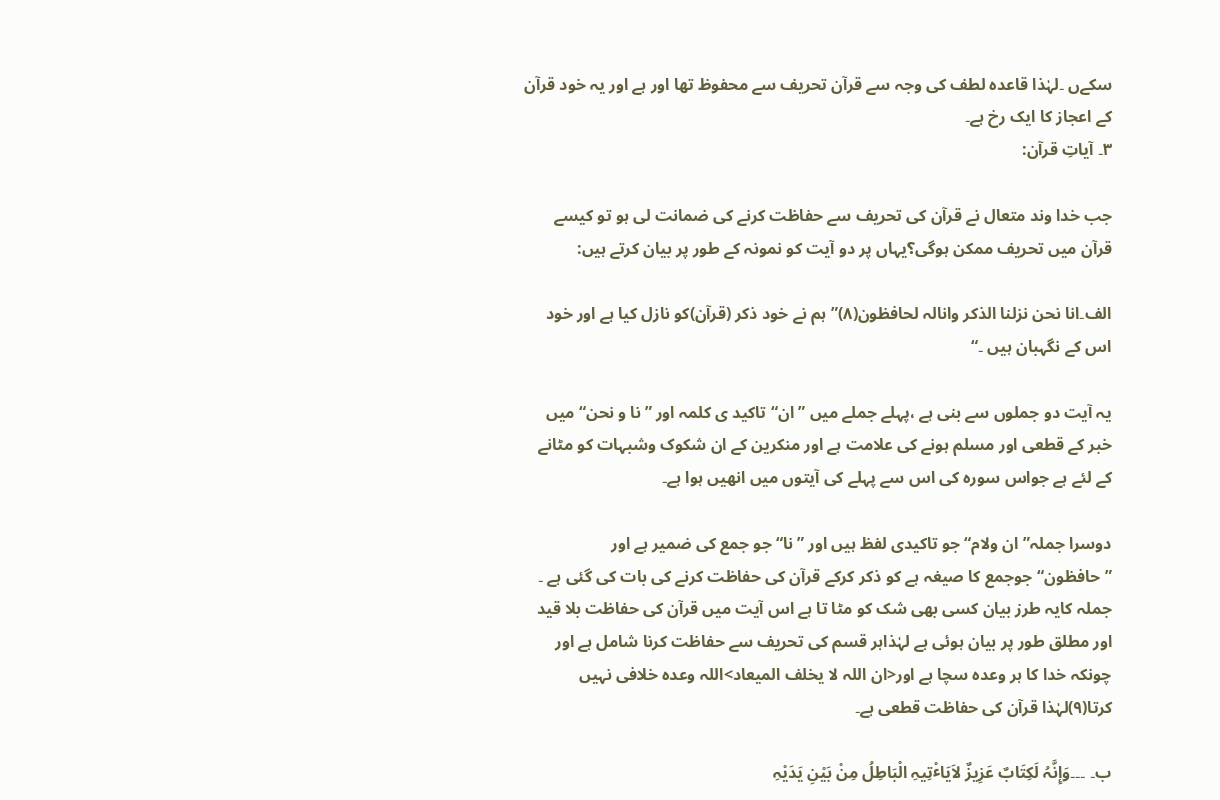سکےں ۔لہٰذا قاعدہ لطف کی وجہ سے قرآن تحریف سے محفوظ تھا اور ہے اور یہ خود قرآن کے اعجاز کا ایک رخ ہے۔
۳۔ آیاتِ قرآن:

جب خدا وند متعال نے قرآن کی تحریف سے حفاظت کرنے کی ضمانت لی ہو تو کیسے قرآن میں تحریف ممکن ہوگی؟یہاں پر دو آیت کو نمونہ کے طور پر بیان کرتے ہیں:

الف۔انا نحن نزلنا الذکر وانالہ لحافظون(۸)”ہم نے خود ذکر (قرآن)کو نازل کیا ہے اور خود اس کے نگہبان ہیں ۔“

یہ آیت دو جملوں سے بنی ہے ،پہلے جملے میں ”ان“تاکید ی کلمہ اور ”نا و نحن“میں خبر کے قطعی اور مسلم ہونے کی علامت ہے اور منکرین کے ان شکوک وشبہات کو مٹانے کے لئے ہے جواس سورہ کی اس سے پہلے کی آیتوں میں انھیں ہوا ہے۔

دوسرا جملہ”ان ولام“جو تاکیدی لفظ ہیں اور ”نا“جو جمع کی ضمیر ہے اور ”حافظون“جوجمع کا صیغہ ہے کو ذکر کرکے قرآن کی حفاظت کرنے کی بات کی گئی ہے ۔ جملہ کایہ طرز بیان کسی بھی شک کو مٹا تا ہے اس آیت میں قرآن کی حفاظت بلا قید اور مطلق طور پر بیان ہوئی ہے لہٰذاہر قسم کی تحریف سے حفاظت کرنا شامل ہے اور چونکہ خدا کا ہر وعدہ سچا ہے اور<ان اللہ لا یخلف المیعاد>اللہ وعدہ خلافی نہیں کرتا(۹)لہٰذا قرآن کی حفاظت قطعی ہے۔

ب۔ ۔۔۔وَإِنَّہُ لَکِتَابٌ عَزِیزٌ لاَیَاٴْتِیہِ الْبَاطِلُ مِنْ بَیْنِ یَدَیْہِ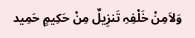وَلاَمِنْ خَلْفِہِ تَنزِیلٌ مِنْ حَکِیمٍ حَمِید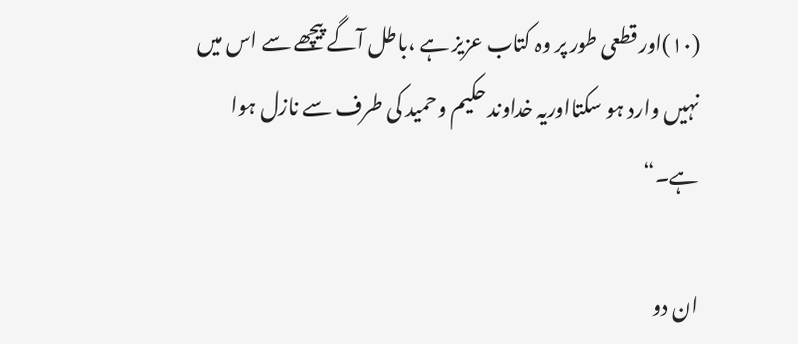(۱۰)اور قطعی طور پر وہ کتاب عزیز ہے ،باطل آگے پیچھے سے اس میں نہیں وارد ہو سکتااوریہ خداوند حکیم وحمید کی طرف سے نازل ہوا ہے۔“

ان دو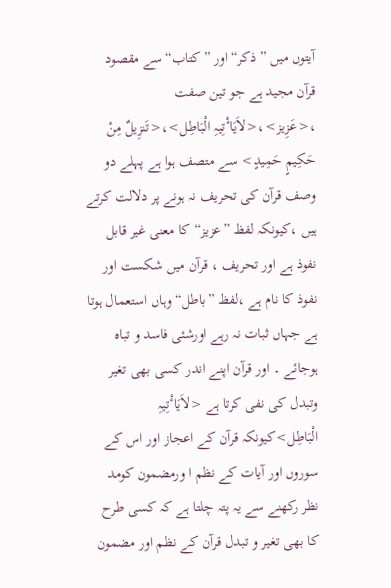آیتوں میں ”ذکر“اور ”کتاب“سے مقصود قرآن مجید ہے جو تین صفت ،<عَزِیز>،<لاَیَاٴْتِیہِ الْبَاطِل>،<تَنزِیلٌ مِنْ حَکِیمٍ حَمِیدٍ> سے متصف ہوا ہے پہلے دو وصف قرآن کی تحریف نہ ہونے پر دلالت کرتے ہیں ،کیونکہ لفظ ”عزیز“کا معنی غیر قابل نفوذ ہے اور تحریف ، قرآن میں شکست اور نفوذ کا نام ہے ،لفظ ”باطل“وہاں استعمال ہوتا ہے جہاں ثبات نہ رہے اورشئی فاسد و تباہ ہوجائے ۔ اور قرآن اپنے اندر کسی بھی تغیر وتبدل کی نفی کرتا ہے <لاَیَاٴْتِیہِ الْبَاطِل>کیونکہ قرآن کے اعجاز اور اس کے سوروں اور آیات کے نظم ا ورمضمون کومد نظر رکھنے سے یہ پتہ چلتا ہے کہ کسی طرح کا بھی تغیر و تبدل قرآن کے نظم اور مضمون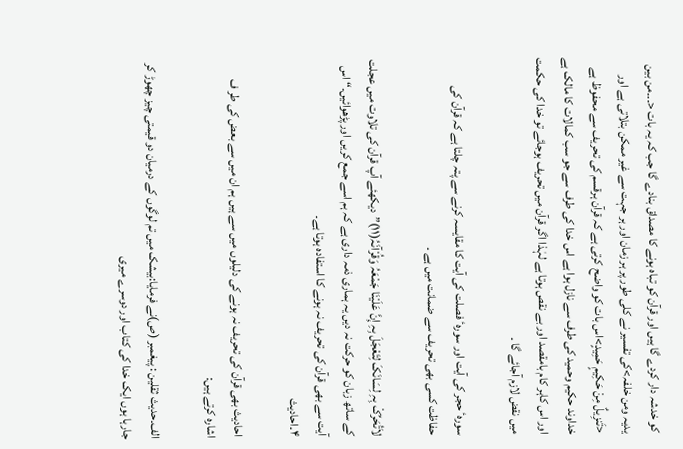کو خدشہ دار کردے گا ہیں اور قرآن کو تباہ ہونے کا مصداق بنادے گا جب کہ یہ بات <۔۔۔من بین یدیہ ومن خلفہ>کی تفسیر نے کلی طور پر ہر زمان اور ہر جہت سے غیر ممکن بتلاتی ہے اور <تَنزِیلٌ مِنْ حَکِیمٍ حَمِیدٍ>اس بات کو واضح کرتی ہے کہ قرآن ہرقسم کی تحریف سے محفوظ ہے خداوند حکیم وحمید کی طرف سے نازل ہوا ہے اس خدا کی طرف سے جو سب کمالات کا مالک ہے اور اس کاہر کام بامقصد اور بے نقص ہوتا ہے لہٰذا اگر قرآن میں تحریف ہوجائے تو خدا کی حکمت میں نقض لازم آجائے گا ۔

سورہٴ حجر کی آیت اور سورہٴ فصلت کی آیت کا مقایسہ کرنے سے پتہ چلتا ہے کہ قرآن کی حفاظت کسی بھی تحریف سے ضمانت میں ہے ۔

لاَتُحَرِّکْ بِہِ لِسَانَکَ لِتَعْجَلَ بِہِ إِنَّ عَلَیْنَا جَمْعَہُ وَقُرْآنَہُ(۱۱)”دیکھئے آپ قرآن کی تلاوت میں عجلت کے ساتھ زبان کو حرکت نہ دیں یہ ہماری ذمہ داری ہے کہ ہم اسے جمع کریں اور پڑھوائیں۔“ اس آیت سے بھی قرآن کی تحریف نہ ہونے کا استفادہ ہوتا ہے۔
۴۔احادیث

احادیث بھی قرآن کی تحریف نہ ہونے کی دلیلوں میں سے ہیں ہم ان میں سے بعض کی طر ف اشارہ کرتے ہیں:

الف۔حدیث ثقلین : پیغمبر (ص)نے فرمایا:بیشک میں تم لوگوں کے درمیان دو قیمتی چیز چھوڑ کر جارہا ہوں ایک خدا کی کتاب اور دوسرے میری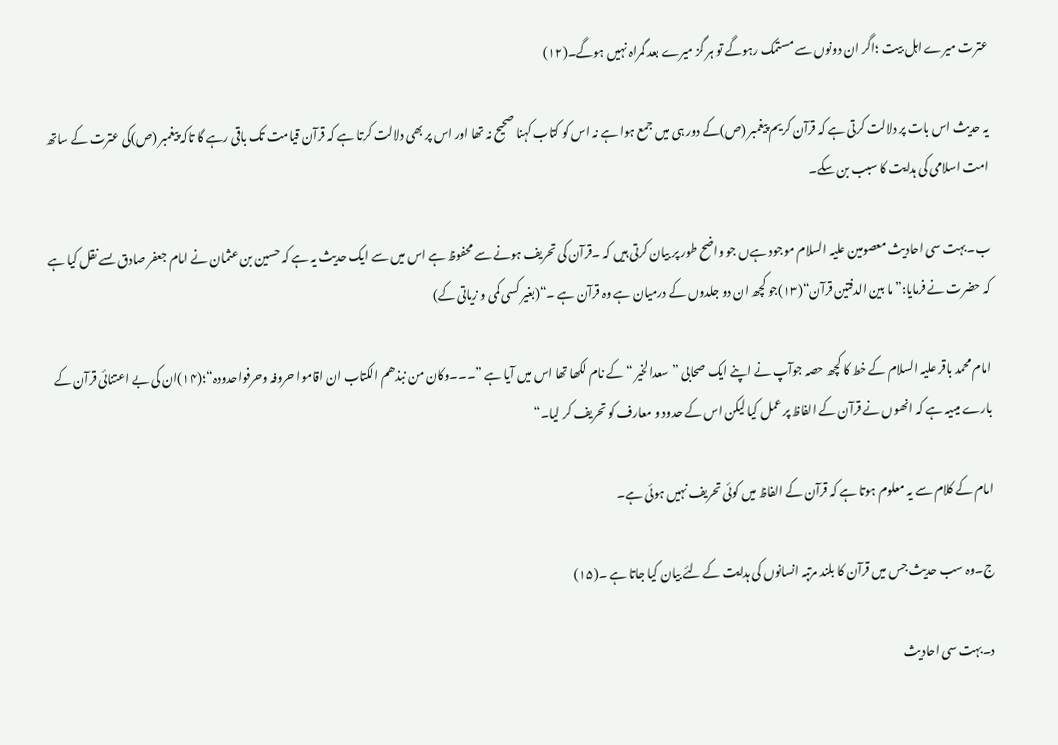عترت میرے اہل بیت ؛اگر ان دونوں سے مستمک رہوگے تو ہر گز میرے بعد گمراہ نہیں ہوگے۔(۱۲)

یہ حدیث اس بات پر دلالت کرتی ہے کہ قرآن کریم پیغمبر (ص)کے دور ہی میں جمع ہوا ہے نہ اس کو کتاب کہنا صحیح نہ تھا اور اس پر بھی دلالت کرتا ہے کہ قرآن قیامت تک باقی رہے گا تاکہ پیغمبر (ص)کی عترت کے ساتھ امت اسلامی کی ہدایت کا سبب بن سکے۔

ب۔بہت سی احادیث معصومین علیہ السلام موجود ہےں جو واضح طور پر بیان کرتی ہیں کہ ۔قرآن کی تحریف ہونے سے محفوظ ہے اس میں سے ایک حدیث یہ ہے کہ حسین بن عثمان نے امام جعفر صادق ںسے نقل کیا ہے کہ حضرت نے فرمایا:”ما بین الدفتین قرآن“(۱۳)جو کچھ ان دو جلدوں کے درمیان ہے وہ قرآن ہے ۔“(بغیر کسی کمی و زیاتی کے)

امام محمد باقر علیہ السلام کے خط کا کچھ حصہ جوآپ نے اپنے ایک صحابی ”سعدا لخیر “کے نام لکھا تھا اس میں آیا ہے ”۔۔۔وکان من نبذھم الکتاب ان اقاموا حروفہ وحرفواحدودہ“؛(۱۴)ان کی بے اعتنائی قرآن کے بارے میںیہ ہے کہ انھوں نے قرآن کے الفاظ پر عمل کیا لیکن اس کے حدود و معارف کو تحریف کر لیا۔“

امام کے کلام سے یہ معلوم ہوتا ہے کہ قرآن کے الفاظ میں کوئی تحریف نہیں ہوئی ہے۔

ج۔وہ سب حدیث جس میں قرآن کا بلند مرتبہ انسانوں کی ہدایت کے لئے بیان کیا جاتا ہے ۔(۱۵)

د۔بہت سی احادیث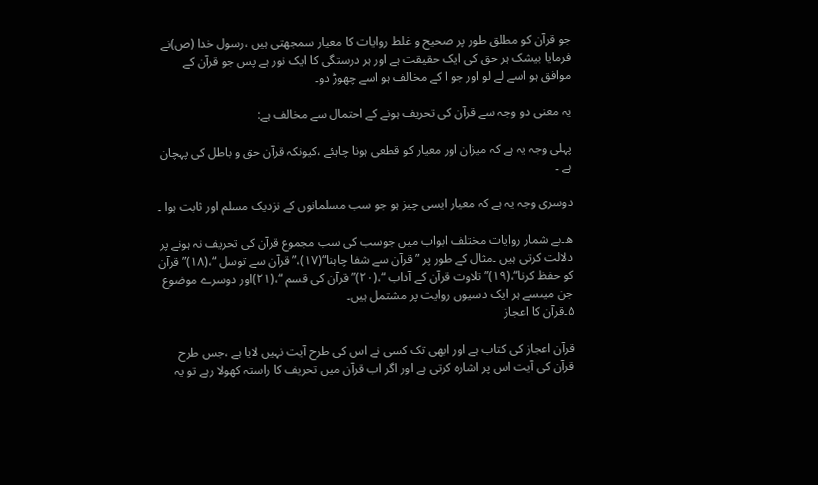جو قرآن کو مطلق طور پر صحیح و غلط روایات کا معیار سمجھتی ہیں ،رسول خدا (ص)نے فرمایا بیشک ہر حق کی ایک حقیقت ہے اور ہر درستگی کا ایک نور ہے پس جو قرآن کے موافق ہو اسے لے لو اور جو ا کے مخالف ہو اسے چھوڑ دو۔

یہ معنی دو وجہ سے قرآن کی تحریف ہونے کے احتمال سے مخالف ہے:

پہلی وجہ یہ ہے کہ میزان اور معیار کو قطعی ہونا چاہئے ،کیونکہ قرآن حق و باطل کی پہچان ہے ۔

دوسری وجہ یہ ہے کہ معیار ایسی چیز ہو جو سب مسلمانوں کے نزدیک مسلم اور ثابت ہوا ۔

ھ۔بے شمار روایات مختلف ابواب میں جوسب کی سب مجموع قرآن کی تحریف نہ ہونے پر دلالت کرتی ہیں ۔مثال کے طور پر ”قرآن سے شفا چاہنا“(۱۷)،”قرآن سے توسل “،(۱۸)”قرآن کو حفظ کرنا“،(۱۹)”تلاوت قرآن کے آداب “،(۲۰)”قرآن کی قسم “،(۲۱)اور دوسرے موضوع جن میںسے ہر ایک دسیوں روایت پر مشتمل ہیں۔
۵۔قرآن کا اعجاز

قرآن اعجاز کی کتاب ہے اور ابھی تک کسی نے اس کی طرح آیت نہیں لایا ہے ،جس طرح قرآن کی آیت اس پر اشارہ کرتی ہے اور اگر اب قرآن میں تحریف کا راستہ کھولا رہے تو یہ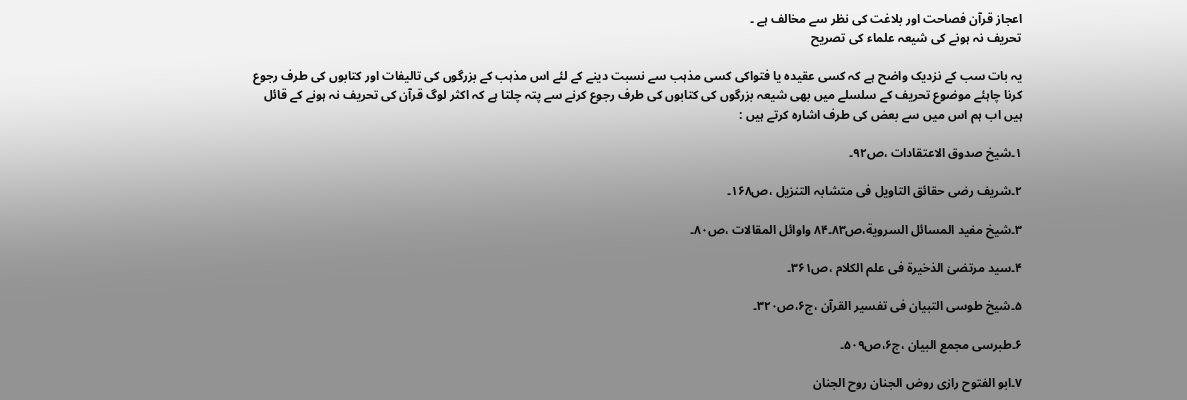اعجاز قرآن فصاحت اور بلاغت کی نظر سے مخالف ہے ۔
تحریف نہ ہونے کی شیعہ علماء کی تصریح

یہ بات سب کے نزدیک واضح ہے کہ کسی عقیدہ یا فتواکی کسی مذہب سے نسبت دینے کے لئے اس مذہب کے بزرگوں کی تالیفات اور کتابوں کی طرف رجوع کرنا چاہئے موضوع تحریف کے سلسلے میں بھی شیعہ بزرگوں کی کتابوں کی طرف رجوع کرنے سے پتہ چلتا ہے کہ اکثر لوگ قرآن کی تحریف نہ ہونے کے قائل ہیں اب ہم اس میں سے بعض کی طرف اشارہ کرتے ہیں :

۱۔شیخ صدوق الاعتقادات ،ص۹۲۔

۲۔شریف رضی حقائق التاویل فی متشابہ التنزیل ،ص۱۶۸۔

۳۔شیخ مفید المسائل السرویة،ص۸۳۔۸۴ واوائل المقالات ،ص۸۰۔

۴۔سید مرتضیٰ الذخیرة فی علم الکلام ،ص۳۶۱۔

۵۔شیخ طوسی التبیان فی تفسیر القرآن ،ج۶،ص۳۲۰۔

۶۔طبرسی مجمع البیان ،ج۶،ص۵۰۹۔

۷۔ابو الفتوح رازی روض الجنان روح الجنان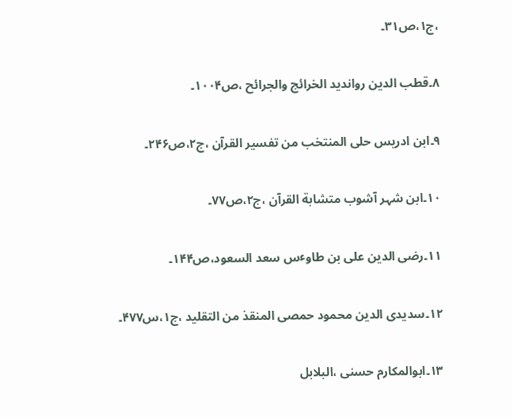،ج۱،ص۳۱۔

۸۔قطب الدین رواندید الخرائج والجرائح ،ص۱۰۰۴۔

۹۔ابن ادریس حلی المنتخب من تفسیر القرآن ،ج۲،ص۲۴۶۔

۱۰۔ابن شہر آشوب متشابة القرآن ،ج۲،ص۷۷۔

۱۱۔رضی الدین علی بن طاوٴس سعد السعود،ص۱۴۴۔

۱۲۔سدیدی الدین محمود حمصی المنقذ من التقلید ،ج۱،س۴۷۷۔

۱۳۔ابوالمکارم حسنی ،البلابل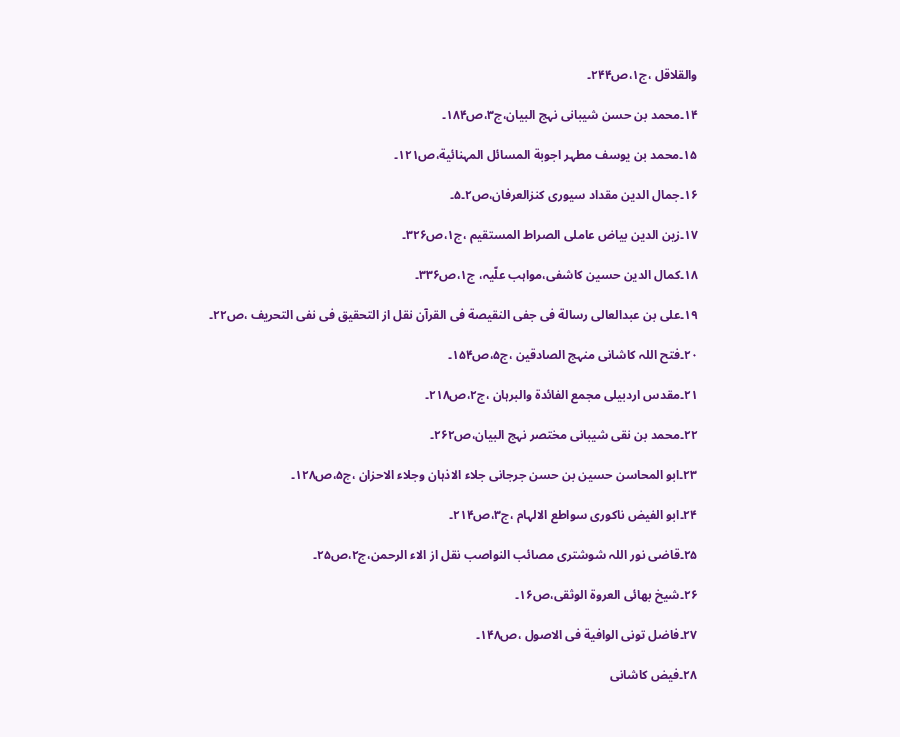والقلاقل ،ج۱،ص۲۴۴۔

۱۴۔محمد بن حسن شیبانی نہج البیان،ج۳،ص۱۸۴۔

۱۵۔محمد بن یوسف مطہر اجوبة المسائل المہنائیة،ص۱۲۱۔

۱۶۔جمال الدین مقداد سیوری کنزالعرفان،ص۲۔۵۔

۱۷۔زین الدین بیاض عاملی الصراط المستقیم ،ج۱،ص۳۲۶۔

۱۸۔کمال الدین حسین کاشفی،مواہب علّیہ، ج۱،ص۳۳۶۔

۱۹۔علی بن عبدالعالی رسالة فی جفی النقیصة فی القرآن نقل از التحقیق فی نفی التحریف ،ص۲۲۔

۲۰۔فتح اللہ کاشانی منہج الصادقین ،ج۵،ص۱۵۴۔

۲۱۔مقدس اردبیلی مجمع الفائدة والبرہان ،ج۲،ص۲۱۸۔

۲۲۔محمد بن نقی شیبانی مختصر نہج البیان،ص۲۶۲۔

۲۳۔ابو المحاسن حسین بن حسن جرجانی جلاء الاذہان وجلاء الاحزان ،ج۵،ص۱۲۸۔

۲۴۔ابو الفیض ناکوری سواطع الالہام ،ج۳،ص۲۱۴۔

۲۵۔قاضی نور اللہ شوشتری مصائب النواصب نقل از الاء الرحمن،ج۲،ص۲۵۔

۲۶۔شیخ بھائی العروة الوثقی،ص۱۶۔

۲۷۔فاضل تونی الوافیة فی الاصول ،ص۱۴۸۔

۲۸۔فیض کاشانی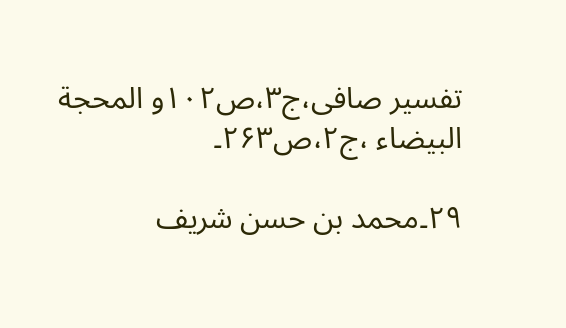تفسیر صافی،ج۳،ص۱۰۲و المحجة البیضاء ،ج۲،ص۲۶۳۔

۲۹۔محمد بن حسن شریف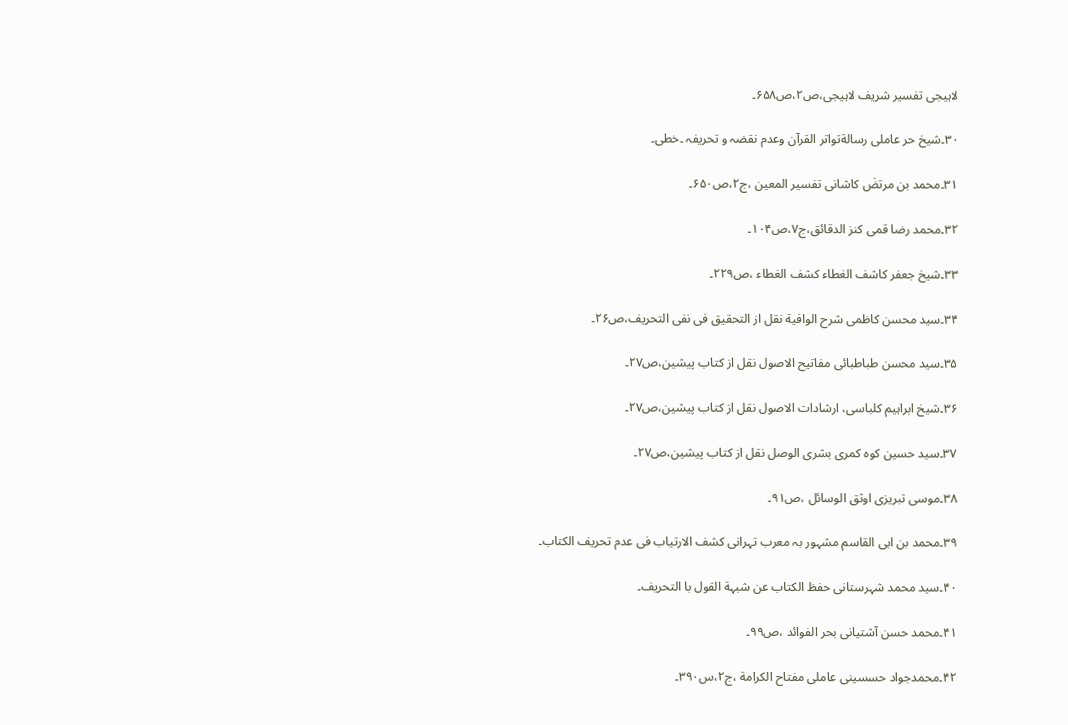لاہیجی تفسیر شریف لاہیجی،ص۲،ص۶۵۸۔

۳۰۔شیخ حر عاملی رسالةتواتر القرآن وعدم نقضہ و تحریفہ ۔خطی۔

۳۱۔محمد بن مرتضٰ کاشانی تفسیر المعین ،ج۲،ص۶۵۰۔

۳۲۔محمد رضا قمی کنز الدقائق،ج۷،ص۱۰۴۔

۳۳۔شیخ جعفر کاشف الغطاء کشف الغطاء ،ص۲۲۹۔

۳۴۔سید محسن کاظمی شرح الوافیة نقل از التحقیق فی نفی التحریف،ص۲۶۔

۳۵۔سید محسن طباطبائی مفاتیح الاصول نقل از کتاب پیشین،ص۲۷۔

۳۶۔شیخ ابراہیم کلباسی، ارشادات الاصول نقل از کتاب پیشین،ص۲۷۔

۳۷۔سید حسین کوہ کمری بشری الوصل نقل از کتاب پیشین،ص۲۷۔

۳۸۔موسی تبریزی اوثق الوسائل ،ص۹۱۔

۳۹۔محمد بن ابی القاسم مشہور بہ معرب تہرانی کشف الارتیاب فی عدم تحریف الکتاب۔

۴۰۔سید محمد شہرستانی حفظ الکتاب عن شبہة القول با التحریف۔

۴۱۔محمد حسن آشتیانی بحر الفوائد ،ص۹۹۔

۴۲۔محمدجواد حسسینی عاملی مفتاح الکرامة ،ج۲،س۳۹۰۔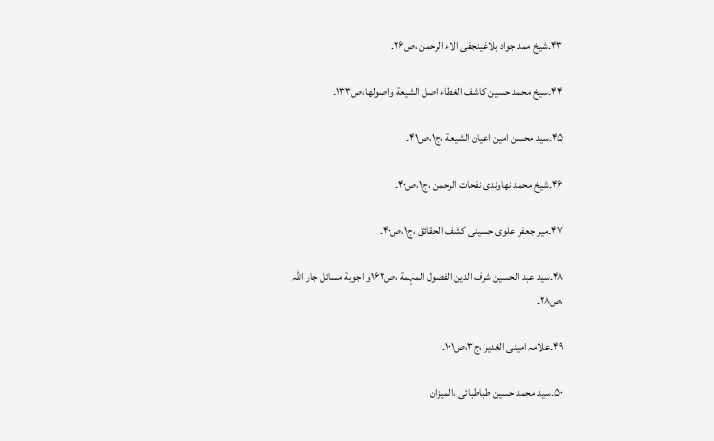۴۳۔شیخ ممد جواد بلاغینجفی الاء الرحمن ،ص۲۶۔

۴۴۔سیخ محمد حسین کاشف الغطاء اصل الشیعة واصولھا،ص۱۳۳۔

۴۵۔سید محسن امین اعیان الشیعة ،ج۱،ص۴۱۔

۴۶۔شیخ محمد نھاوندی نفحات الرحمن ،ج۱،ص۴۰۔

۴۷۔میر جعفر علوی حسینی کشف الحقائق ،ج۱،ص۴۰۔

۴۸۔سید عبد الحسین شرف الدین الفصول المہمة ،ص۱۶۲و اجوبة مسائل جار اللہ ،ص۲۸۔

۴۹۔علامہ امینی الغدیر ،ج۳،ص۱۰۱۔

۵۰۔سید محمد حسین طباطبائی ،المیزان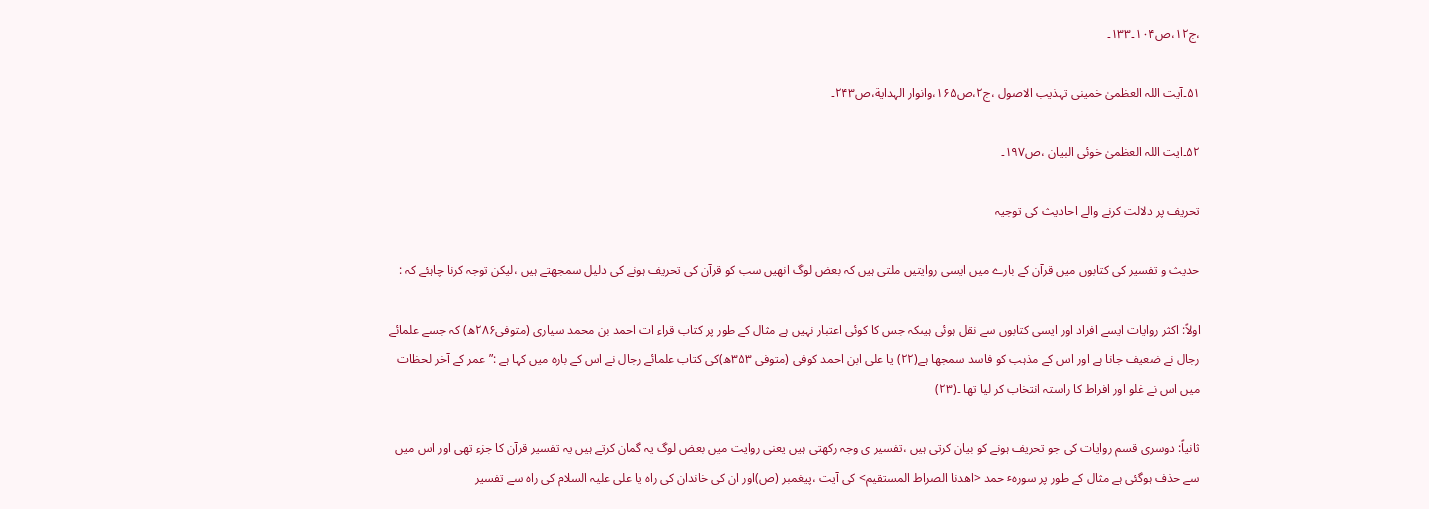،ج۱۲،ص۱۰۴۔۱۳۳۔

۵۱۔آیت اللہ العظمیٰ خمینی تہذیب الاصول ،ج۲،ص۱۶۵،وانوار الہدایة،ص۲۴۳۔

۵۲۔ایت اللہ العظمیٰ خوئی البیان ،ص۱۹۷۔

تحریف پر دلالت کرنے والے احادیث کی توجیہ

حدیث و تفسیر کی کتابوں میں قرآن کے بارے میں ایسی روایتیں ملتی ہیں کہ بعض لوگ انھیں سب کو قرآن کی تحریف ہونے کی دلیل سمجھتے ہیں ،لیکن توجہ کرنا چاہئے کہ :

اولاً: اکثر روایات ایسے افراد اور ایسی کتابوں سے نقل ہوئی ہیںکہ جس کا کوئی اعتبار نہیں ہے مثال کے طور پر کتاب قراء ات احمد بن محمد سیاری (متوفی۲۸۶ھ) کہ جسے علمائے رجال نے ضعیف جانا ہے اور اس کے مذہب کو فاسد سمجھا ہے(۲۲) یا علی ابن احمد کوفی (متوفی ۳۵۳ھ)کی کتاب علمائے رجال نے اس کے بارہ میں کہا ہے :”عمر کے آخر لحظات میں اس نے غلو اور افراط کا راستہ انتخاب کر لیا تھا ۔(۲۳)

ثانیاً: دوسری قسم روایات کی جو تحریف ہونے کو بیان کرتی ہیں ،تفسیر ی وجہ رکھتی ہیں یعنی روایت میں بعض لوگ یہ گمان کرتے ہیں یہ تفسیر قرآن کا جزء تھی اور اس میں سے حذف ہوگئی ہے مثال کے طور پر سورہٴ حمد <اھدنا الصراط المستقیم> کی آیت ،پیغمبر (ص)اور ان کی خاندان کی راہ یا علی علیہ السلام کی راہ سے تفسیر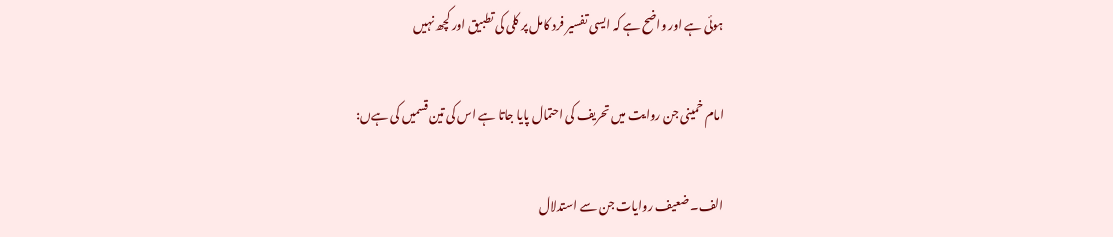ہوئی ہے اور واضح ہے کہ ایسی تفسیر فرد کامل پر کلی کی تطبیق اور کچھ نہیں

امام خمینی جن روایت میں تحریف کی احتمال پایا جاتا ہے اس کی تین قسمیں کی ہےں:

الف۔ ضعیف روایات جن سے استدلال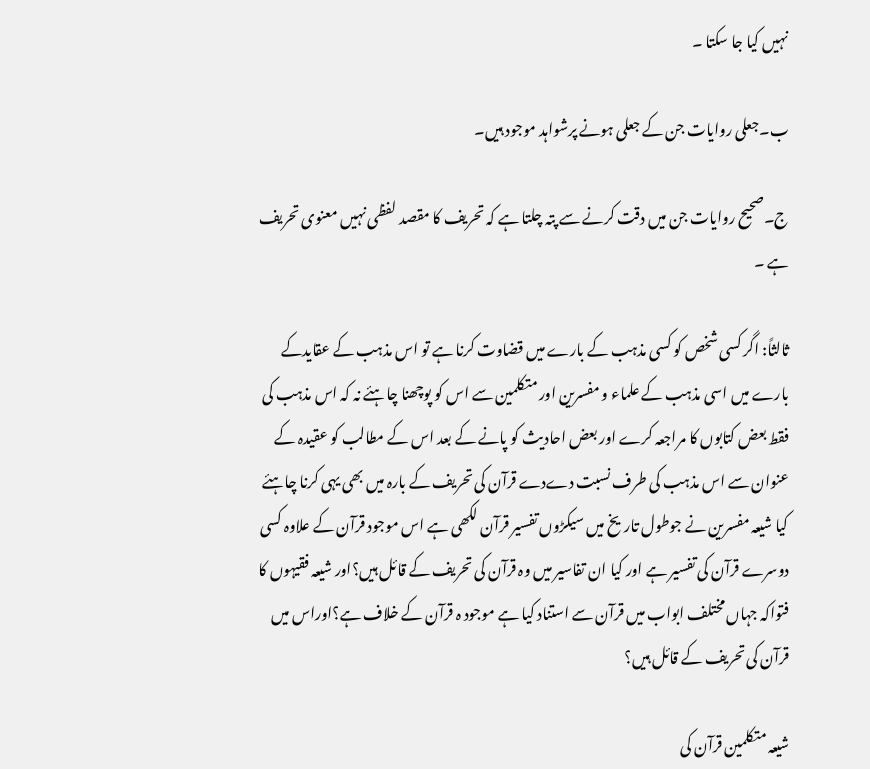نہیں کیا جا سکتا ۔

ب۔جعلی روایات جن کے جعلی ہونے پرشواہد موجود ہیں۔

ج۔صحیح روایات جن میں دقت کرنے سے پتہ چلتا ہے کہ تحریف کا مقصد لفظی نہیں معنوی تحریف ہے ۔

ثالثاً: اگر کسی شخص کو کسی مذہب کے بارے میں قضاوت کرنا ہے تو اس مذہب کے عقایدکے بارے میں اسی مذہب کے علماء و مفسرین اور متکلمین سے اس کو پوچھنا چاہئے نہ کہ اس مذہب کی فقط بعض کتابوں کا مراجعہ کرے اور بعض احادیث کو پانے کے بعد اس کے مطالب کو عقیدہ کے عنوان سے اس مذہب کی طرف نسبت دےدے قرآن کی تحریف کے بارہ میں بھی یہی کرنا چاہئے کیا شیعہ مفسرین نے جوطول تاریخ میں سیکڑوں تفسیر قرآن لکھی ہے اس موجود قرآن کے علاوہ کسی دوسرے قرآن کی تفسیر ہے اور کیا ان تفاسیر میں وہ قرآن کی تحریف کے قائل ہیں؟اور شیعہ فقیہوں کا فتواکہ جہاں مختلف ابواب میں قرآن سے استناد کیا ہے موجود ہ قرآن کے خلاف ہے؟اوراس میں قرآن کی تحریف کے قائل ہیں؟

شیعہ متکلمین قرآن کی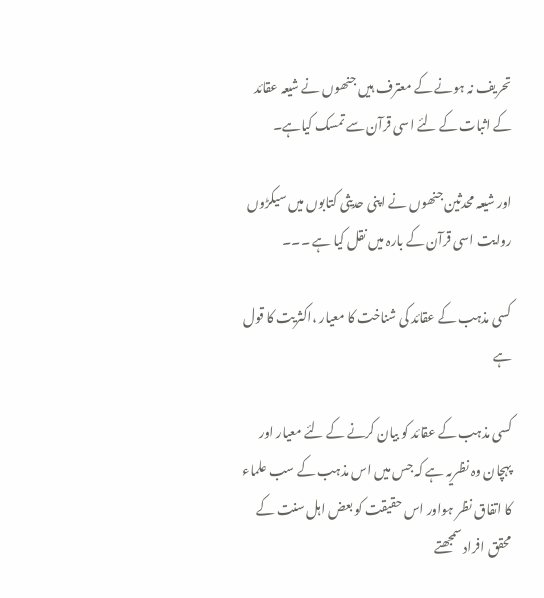تحریف نہ ہونے کے معترف ہیں جنھوں نے شیعہ عقائد کے اثبات کے لئے اسی قرآن سے تمسک کیاہے۔

اور شیعہ محدثین جنھوں نے اپنی حدیثی کتابوں میں سیکڑوں روایت اسی قرآن کے بارہ میں نقل کیا ہے ۔۔۔

کسی مذہب کے عقائد کی شناخت کا معیار ،اکثریت کا قول ہے

کسی مذہب کے عقائد کو بیان کرنے کے لئے معیار اور پہچان وہ نظریہ ہے کہ جس میں اس مذہب کے سب علماء کا اتفاق نظر ہواور اس حقیقت کو بعض اہل سنت کے محقق افراد سمجھتے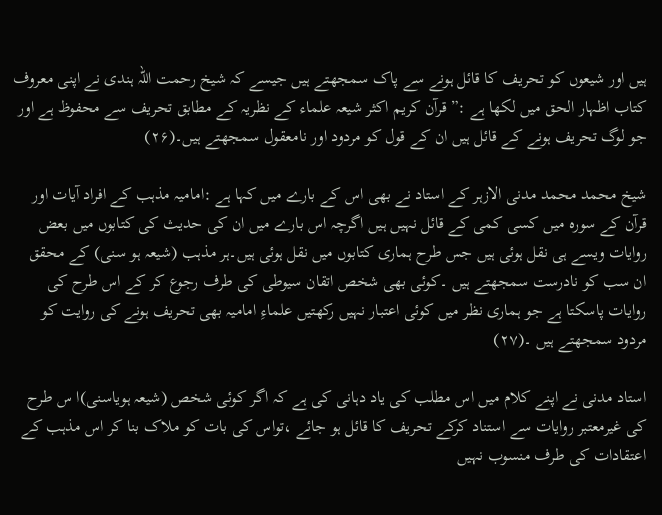ہیں اور شیعوں کو تحریف کا قائل ہونے سے پاک سمجھتے ہیں جیسے کہ شیخ رحمت اللہ ہندی نے اپنی معروف کتاب اظہار الحق میں لکھا ہے :”قرآن کریم اکثر شیعہ علماء کے نظریہ کے مطابق تحریف سے محفوظ ہے اور جو لوگ تحریف ہونے کے قائل ہیں ان کے قول کو مردود اور نامعقول سمجھتے ہیں۔(۲۶)

شیخ محمد محمد مدنی الازہر کے استاد نے بھی اس کے بارے میں کہا ہے :امامیہ مذہب کے افراد آیات اور قرآن کے سورہ میں کسی کمی کے قائل نہیں ہیں اگرچہ اس بارے میں ان کی حدیث کی کتابوں میں بعض روایات ویسے ہی نقل ہوئی ہیں جس طرح ہماری کتابوں میں نقل ہوئی ہیں۔ہر مذہب (شیعہ ہو سنی) کے محقق ان سب کو نادرست سمجھتے ہیں ۔کوئی بھی شخص اتقان سیوطی کی طرف رجوع کر کے اس طرح کی روایات پاسکتا ہے جو ہماری نظر میں کوئی اعتبار نہیں رکھتیں علماءِ امامیہ بھی تحریف ہونے کی روایت کو مردود سمجھتے ہیں ۔(۲۷)

استاد مدنی نے اپنے کلام میں اس مطلب کی یاد دہانی کی ہے کہ اگر کوئی شخص (شیعہ ہویاسنی)ا س طرح کی غیرمعتبر روایات سے استناد کرکے تحریف کا قائل ہو جائے ،تواس کی بات کو ملاک بنا کر اس مذہب کے اعتقادات کی طرف منسوب نہیں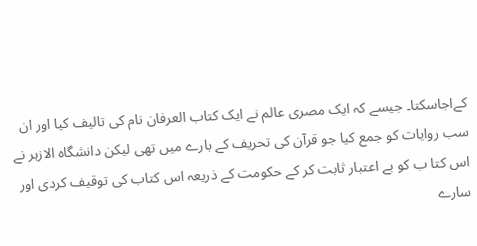کےاجاسکتا۔ جیسے کہ ایک مصری عالم نے ایک کتاب العرفان نام کی تالیف کیا اور ان سب روایات کو جمع کیا جو قرآن کی تحریف کے بارے میں تھی لیکن دانشگاہ الازہر نے اس کتا ب کو بے اعتبار ثابت کر کے حکومت کے ذریعہ اس کتاب کی توقیف کردی اور سارے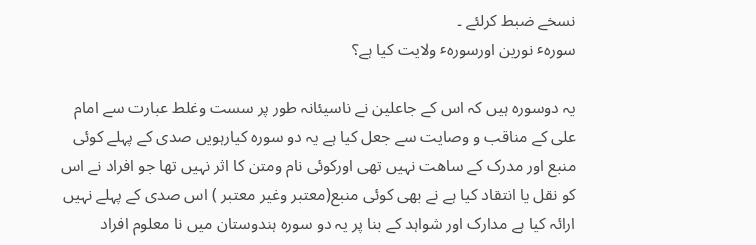نسخے ضبط کرلئے ۔
سورہٴ نورین اورسورہٴ ولایت کیا ہے؟

یہ دوسورہ ہیں کہ اس کے جاعلین نے ناسیئانہ طور پر سست وغلط عبارت سے امام علی کے مناقب و وصایت سے جعل کیا ہے یہ دو سورہ کیارہویں صدی کے پہلے کوئی منبع اور مدرک کے ساھت نہیں تھی اورکوئی نام ومتن کا اثر نہیں تھا جو افراد نے اس کو نقل یا انتقاد کیا ہے نے بھی کوئی منبع(معتبر وغیر معتبر ) اس صدی کے پہلے نہیں ارائہ کیا ہے مدارک اور شواہد کے بنا پر یہ دو سورہ ہندوستان میں نا معلوم افراد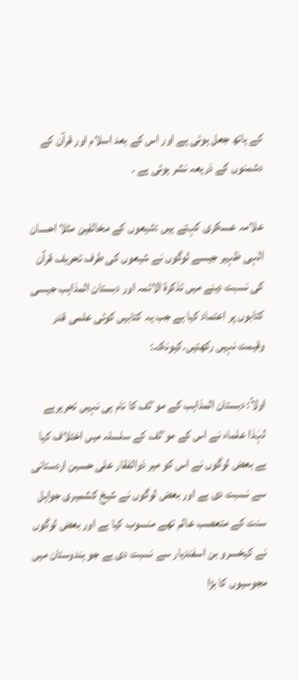کے ہاتھ جعل ہوئی ہے اور اس کے بعد اسلام اور قرآن کے دشمنوں کے ذریعہ نشر ہوئی ہے ۔

علامہ عسکری کہتے ہیں :شیعوں کے مخالفین مثلا احسان الٰہی ظہیر جیسے لوگوں نے شیعوں کی طرف تحریف قرآن کی نسبت دینے میں تذکرة الائمہ اور دبستان المذاہب جیسی کتابوں پر اعتماد کیا ہے جب یہ کتابیں کوئی علمی قدر وقیمت نہیں رکھتیں۔کیونکہ:

اولاً: دبستان المذاہب کے موٴلف کا نام ہی نہیں تحریرہے لہٰذا علماء نے اس کے موٴلف کے سلسلہ میں اختلاف کیا ہے بعض لوگوں نے اس کو میر ذوالفقار علی حسین اردستانی سے نسبت دی ہے اور بعض لوگوں نے شیخ کشمیری جواہل سنت کے متعصب عالم تھے منسوب کیا ہے اور بعض لوگوں نے کیخسرو بن اسفندیار سے نسبت دی ہے جو ہندوستان میں مجوسیوں کا بڑا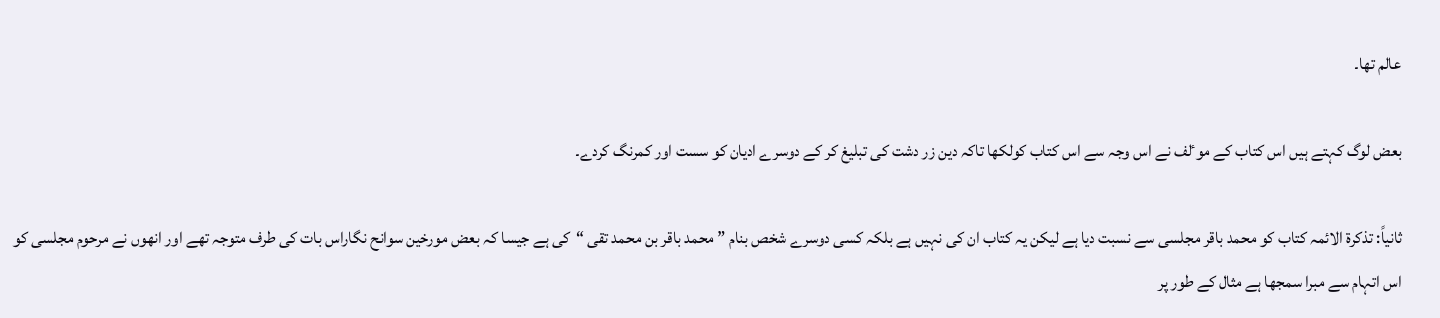عالم تھا۔

بعض لوگ کہتے ہیں اس کتاب کے موٴلف نے اس وجہ سے اس کتاب کولکھا تاکہ دین زر دشت کی تبلیغ کر کے دوسرے ادیان کو سست اور کمرنگ کردے۔

ثانیاً: تذکرة الائمہ کتاب کو محمد باقر مجلسی سے نسبت دیا ہے لیکن یہ کتاب ان کی نہیں ہے بلکہ کسی دوسرے شخص بنام ” محمد باقر بن محمد تقی “کی ہے جیسا کہ بعض مورخین سوانح نگاراس بات کی طرف متوجہ تھے اور انھوں نے مرحوم مجلسی کو اس اتہام سے مبرا سمجھا ہے مثال کے طور پر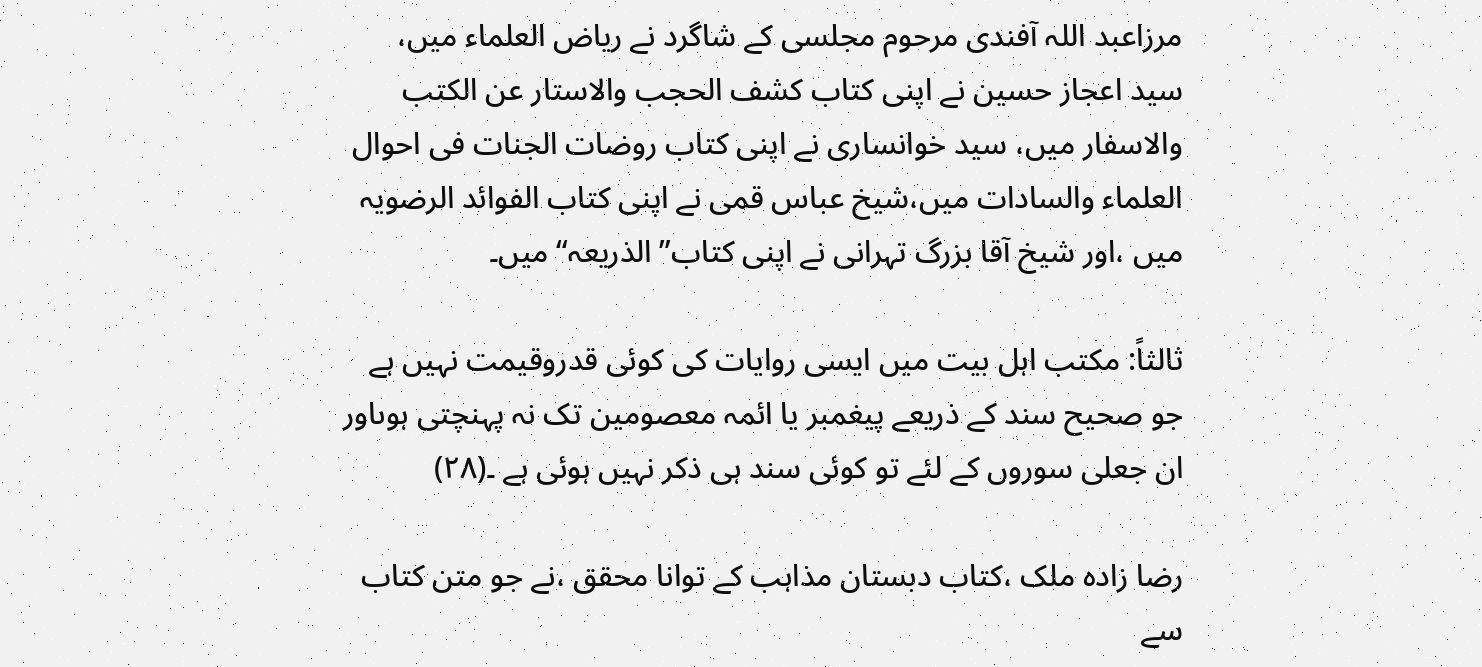مرزاعبد اللہ آفندی مرحوم مجلسی کے شاگرد نے ریاض العلماء میں، سید اعجاز حسین نے اپنی کتاب کشف الحجب والاستار عن الکتب والاسفار میں، سید خوانساری نے اپنی کتاب روضات الجنات فی احوال العلماء والسادات میں،شیخ عباس قمی نے اپنی کتاب الفوائد الرضویہ میں ،اور شیخ آقا بزرگ تہرانی نے اپنی کتاب” الذریعہ“ میں۔

ثالثاً: مکتب اہل بیت میں ایسی روایات کی کوئی قدروقیمت نہیں ہے جو صحیح سند کے ذریعے پیغمبر یا ائمہ معصومین تک نہ پہنچتی ہوںاور ان جعلی سوروں کے لئے تو کوئی سند ہی ذکر نہیں ہوئی ہے ۔(۲۸)

رضا زادہ ملک ،کتاب دبستان مذاہب کے توانا محقق ،نے جو متن کتاب سے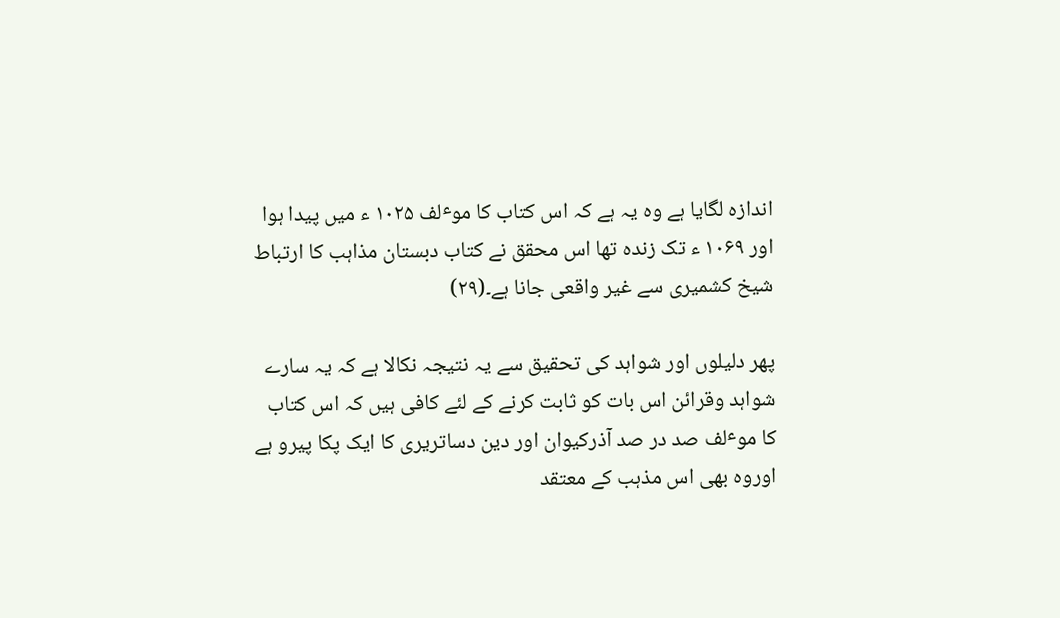اندازہ لگایا ہے وہ یہ ہے کہ اس کتاب کا موٴلف ۱۰۲۵ ء میں پیدا ہوا اور ۱۰۶۹ ء تک زندہ تھا اس محقق نے کتاب دبستان مذاہب کا ارتباط شیخ کشمیری سے غیر واقعی جانا ہے۔(۲۹)

پھر دلیلوں اور شواہد کی تحقیق سے یہ نتیجہ نکالا ہے کہ یہ سارے شواہد وقرائن اس بات کو ثابت کرنے کے لئے کافی ہیں کہ اس کتاب کا موٴلف صد در صد آذرکیوان اور دین دساتریری کا ایک پکا پیرو ہے اوروہ بھی اس مذہب کے معتقد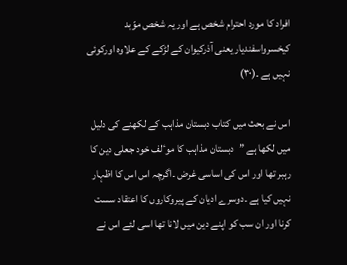افراد کا مورد احترام شخص ہے اور یہ شخص موّبد کیخسرواسفندیار یعنی آذرکیوان کے لڑکے کے علاوہ اورکوئی نہیں ہے ۔(۳۰)

اس نے بحث میں کتاب دبستان مذاہب کے لکھنے کی دلیل میں لکھا ہے ”دبستان مذاہب کا موٴلف خود جعلی دین کا رہبر تھا اور اس کی اساسی غرض ۔اگرچہ اس اس کا اظہار نہیں کیا ہے ۔دوسرے ادیان کے پیروکاروں کا اعتقاد سست کرنا اور ان سب کو اپنے دین میں لانا تھا اسی لئے اس نے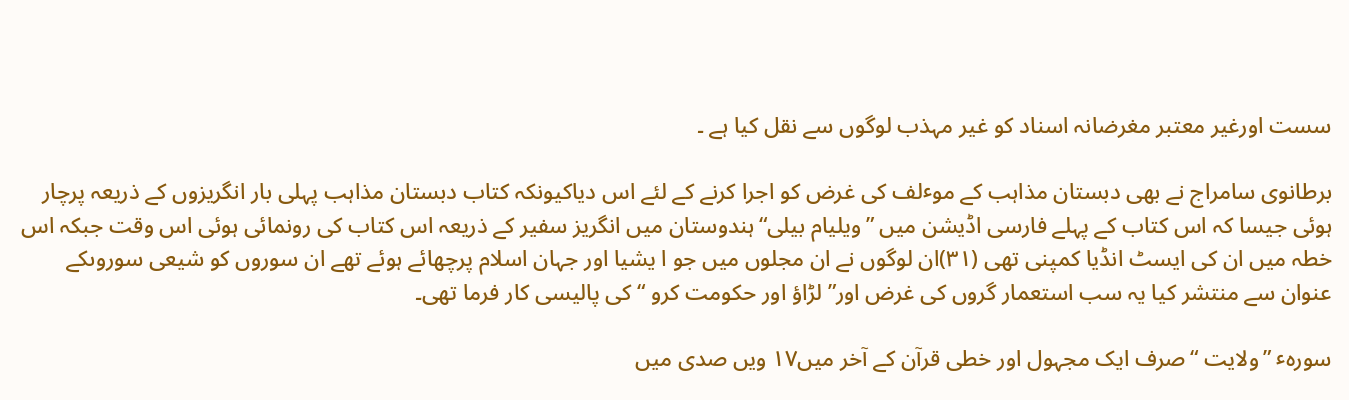سست اورغیر معتبر مغرضانہ اسناد کو غیر مہذب لوگوں سے نقل کیا ہے ۔

برطانوی سامراج نے بھی دبستان مذاہب کے موٴلف کی غرض کو اجرا کرنے کے لئے اس دیاکیونکہ کتاب دبستان مذاہب پہلی بار انگریزوں کے ذریعہ پرچار ہوئی جیسا کہ اس کتاب کے پہلے فارسی اڈیشن میں ”ویلیام بیلی“ہندوستان میں انگریز سفیر کے ذریعہ اس کتاب کی رونمائی ہوئی اس وقت جبکہ اس خطہ میں ان کی ایسٹ انڈیا کمپنی تھی (۳۱)ان لوگوں نے ان مجلوں میں جو ا یشیا اور جہان اسلام پرچھائے ہوئے تھے ان سوروں کو شیعی سوروںکے عنوان سے منتشر کیا یہ سب استعمار گروں کی غرض اور” لڑاؤ اور حکومت کرو “ کی پالیسی کار فرما تھی۔

سورہٴ ”ولایت “صرف ایک مجہول اور خطی قرآن کے آخر میں۱۷ ویں صدی میں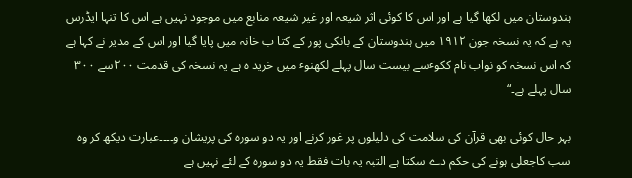ہندوستان میں لکھا گیا ہے اور اس کا کوئی اثر شیعہ اور غیر شیعہ منابع میں موجود نہیں ہے اس کا تنہا ایڈرس یہ ہے کہ یہ نسخہ جون ۱۹۱۲ میں ہندوستان کے بانکی پور کے کتا ب خانہ میں پایا گیا اور اس کے مدیر نے کہا ہے کہ اس نسخہ کو نواب نام ککوٴسے بیست سال پہلے لکھنوٴ میں خرید ہ ہے یہ نسخہ کی قدمت ۲۰۰سے ۳۰۰ سال پہلے ہے۔“

بہر حال کوئی بھی قرآن کی سلامت کی دلیلوں پر غور کرنے اور یہ دو سورہ کی پریشان و۔۔۔۔عبارت دیکھ کر وہ سب کاجعلی ہونے کی حکم دے سکتا ہے التبہ یہ بات فقط یہ دو سورہ کے لئے نہیں ہے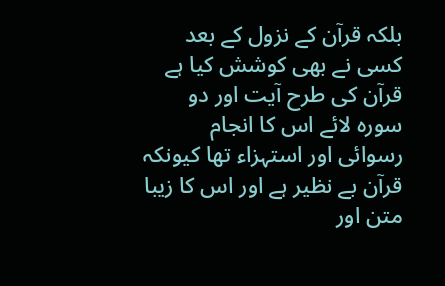بلکہ قرآن کے نزول کے بعد کسی نے بھی کوشش کیا ہے قرآن کی طرح آیت اور دو سورہ لائے اس کا انجام رسوائی اور استہزاء تھا کیونکہ قرآن بے نظیر ہے اور اس کا زیبا متن اور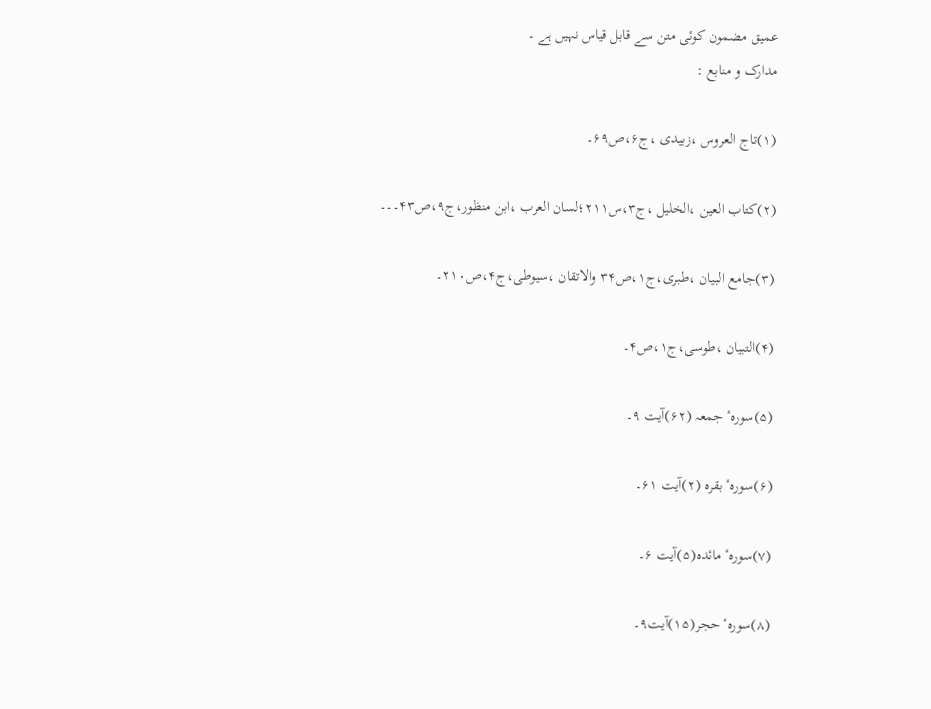عمیق مضمون کوئی متن سے قابل قیاس نہیں ہے ۔
مدارک و منابع :

(۱)تاج العروس ،زبیدی ،ج۶،ص۶۹۔

(۲)کتاب العین ،الخلیل ،ج۳،س۲۱۱؛لسان العرب ،ابن منظور،ج۹،ص۴۳۔۔۔

(۳)جامع البیان ،طبری،ج۱،ص۳۴ والاتقان ،سیوطی،ج۴،ص۲۱۰۔

(۴)التبیان ،طوسی،ج۱،ص۴۔

(۵)سورہٴ جمعہ (۶۲)آیت ۹۔

(۶)سورہٴ بقرہ (۲)آیت ۶۱۔

(۷)سورہٴ مائدہ(۵)آیت ۶۔

(۸)سورہٴ حجر(۱۵)آیت۹۔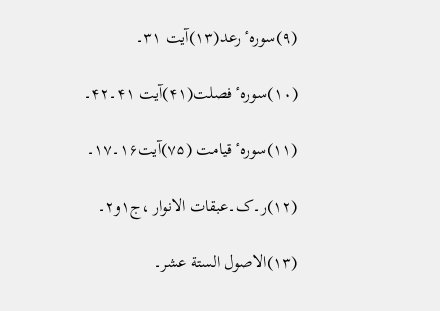(۹)سورہٴ رعد(۱۳)آیت ۳۱۔

(۱۰)سورہٴ فصلت(۴۱)آیت ۴۱۔۴۲۔

(۱۱)سورہٴ قیامت (۷۵)آیت۱۶۔۱۷۔

(۱۲)ر۔ک۔عبقات الانوار ،ج۱و۲۔

(۱۳)الاصول الستة عشر۔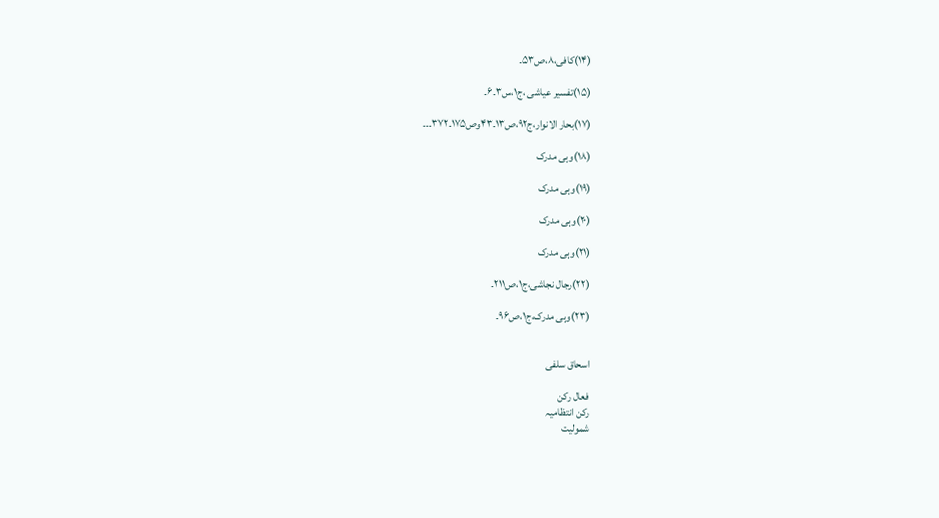(۱۴)کافی،۸،ص۵۳۔

(۱۵)تفسیر عیاشی ،ج۱،س۳۔۶۔

(۱۷)بحار الانوار،ج۹۲،ص۱۳۔۴۳وص۱۷۵۔۳۷۲۔۔۔

(۱۸)وہی مدرک

(۱۹)وہی مدرک

(۲۰)وہی مدرک

(۲۱)وہی مدرک

(۲۲)رجال نجاشی،ج۱،ص۲۱۱۔

(۲۳)وہی مدرک،ج۱،ص۹۶۔


اسحاق سلفی

فعال رکن
رکن انتظامیہ
شمولیت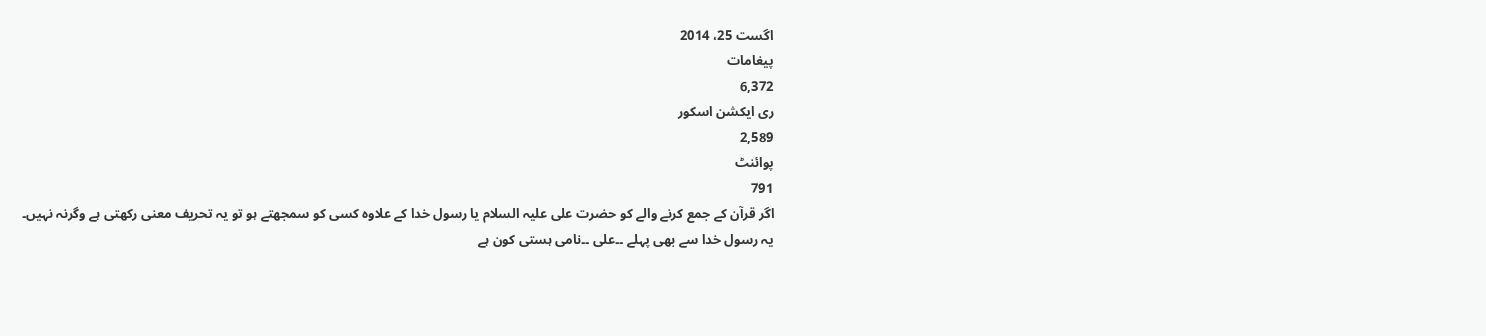اگست 25، 2014
پیغامات
6,372
ری ایکشن اسکور
2,589
پوائنٹ
791
اگر قرآن کے جمع کرنے والے کو حضرت علی علیہ السلام یا رسول خدا کے علاوہ کسی کو سمجھتے ہو تو یہ تحریف معنی رکھتی ہے وگرنہ نہیں۔
یہ رسول خدا سے بھی پہلے ۔۔علی ۔۔نامی ہستی کون ہے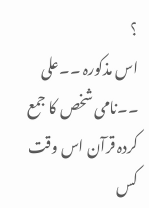؟
اس مذکورہ ۔۔علی ۔۔نامی شخص کا جمع کردہ قرآن اس وقت کس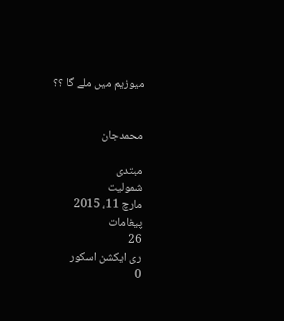میوزیم میں ملے گا ؟؟


محمدجان

مبتدی
شمولیت
مارچ 11، 2015
پیغامات
26
ری ایکشن اسکور
0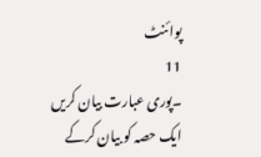پوائنٹ
11
۔پوری عبارت بیان کریں ایک حصہ کو بیان کرکے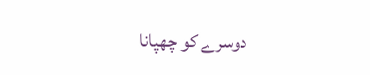دوسرے کو چھپانا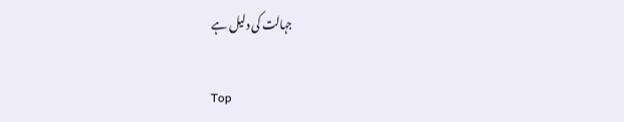جہالت کی دلیل ہے

Top